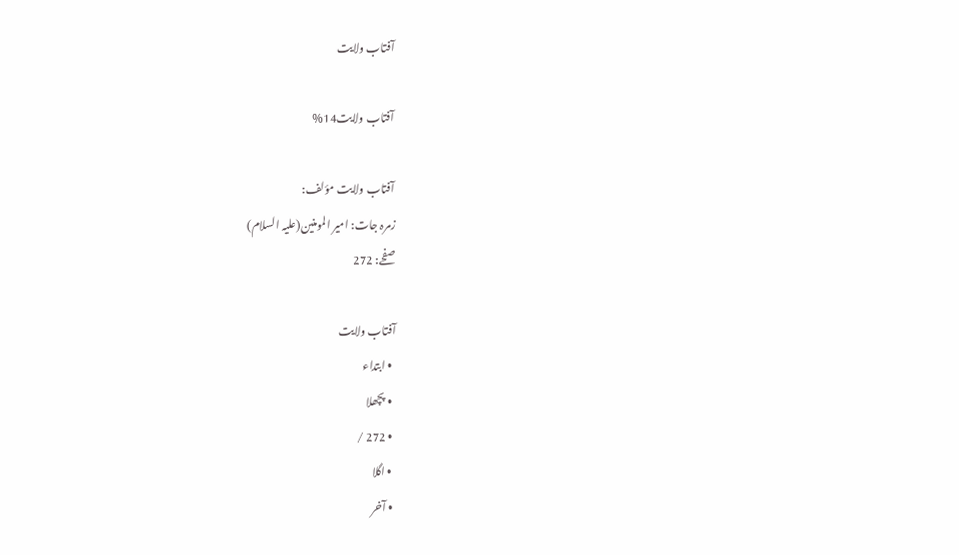آفتاب ولایت

آفتاب ولایت14%

آفتاب ولایت مؤلف:
زمرہ جات: امیر المومنین(علیہ السلام)
صفحے: 272

آفتاب ولایت
  • ابتداء
  • پچھلا
  • 272 /
  • اگلا
  • آخر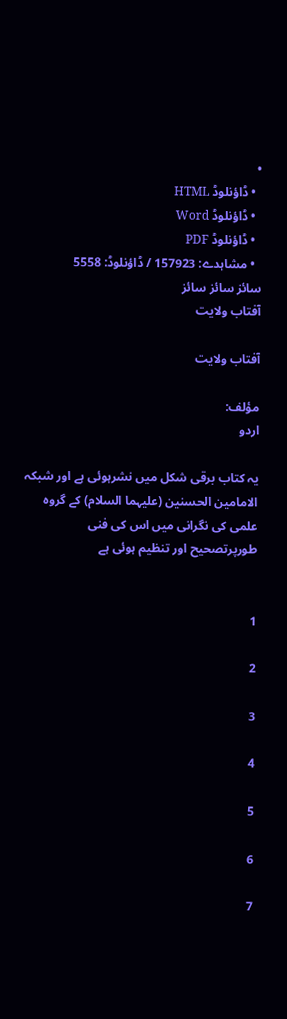•
  • ڈاؤنلوڈ HTML
  • ڈاؤنلوڈ Word
  • ڈاؤنلوڈ PDF
  • مشاہدے: 157923 / ڈاؤنلوڈ: 5558
سائز سائز سائز
آفتاب ولایت

آفتاب ولایت

مؤلف:
اردو

یہ کتاب برقی شکل میں نشرہوئی ہے اور شبکہ الامامین الحسنین (علیہما السلام) کے گروہ علمی کی نگرانی میں اس کی فنی طورپرتصحیح اور تنظیم ہوئی ہے


1

2

3

4

5

6

7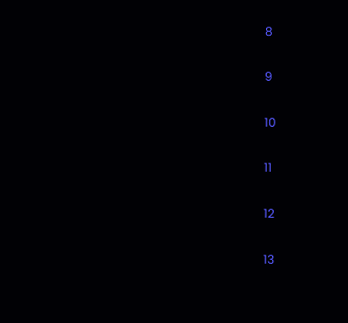8

9

10

11

12

13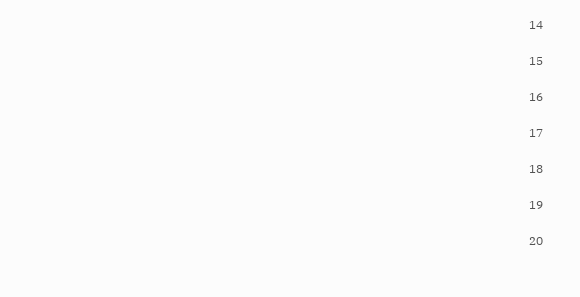14

15

16

17

18

19

20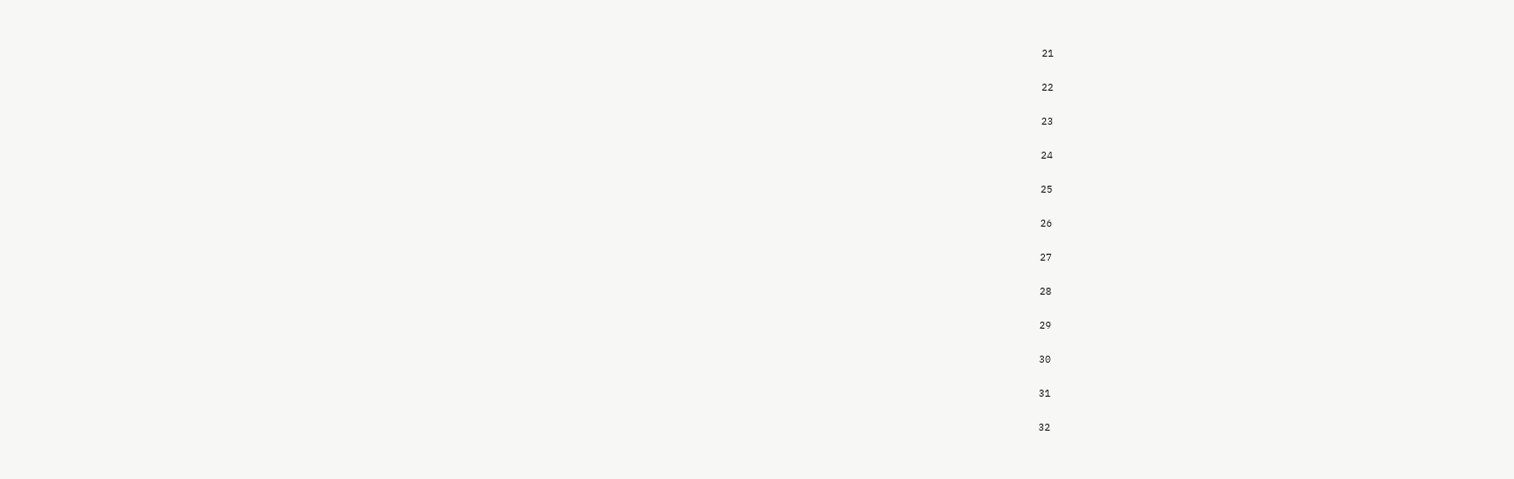21

22

23

24

25

26

27

28

29

30

31

32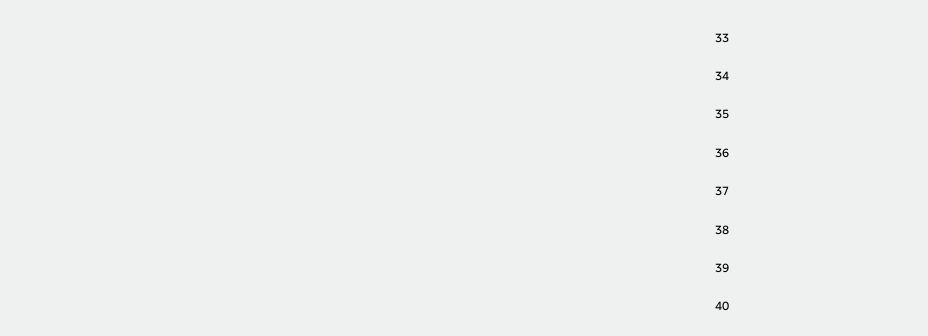33

34

35

36

37

38

39

40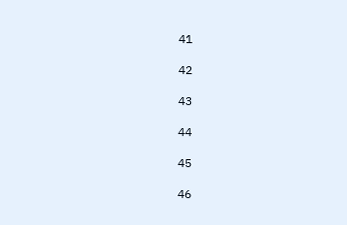41

42

43

44

45

46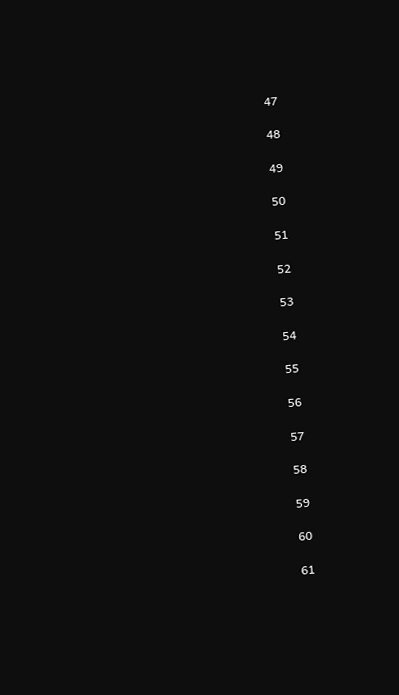47

48

49

50

51

52

53

54

55

56

57

58

59

60

61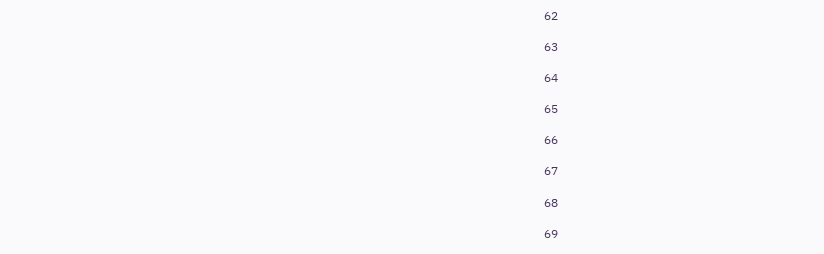62

63

64

65

66

67

68

69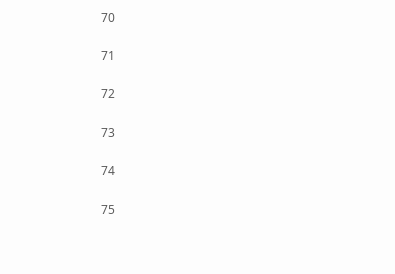70

71

72

73

74

75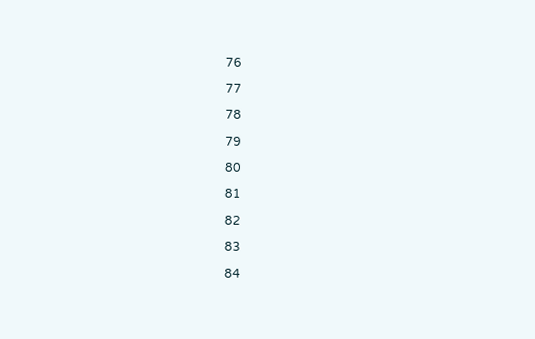76

77

78

79

80

81

82

83

84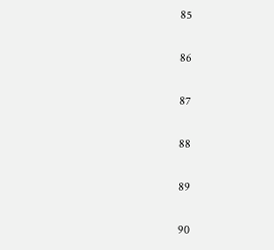85

86

87

88

89

90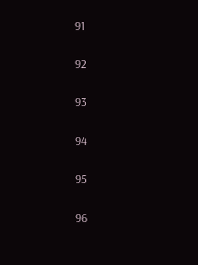91

92

93

94

95

96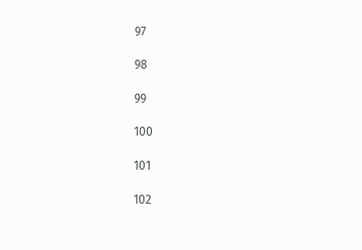97

98

99

100

101

102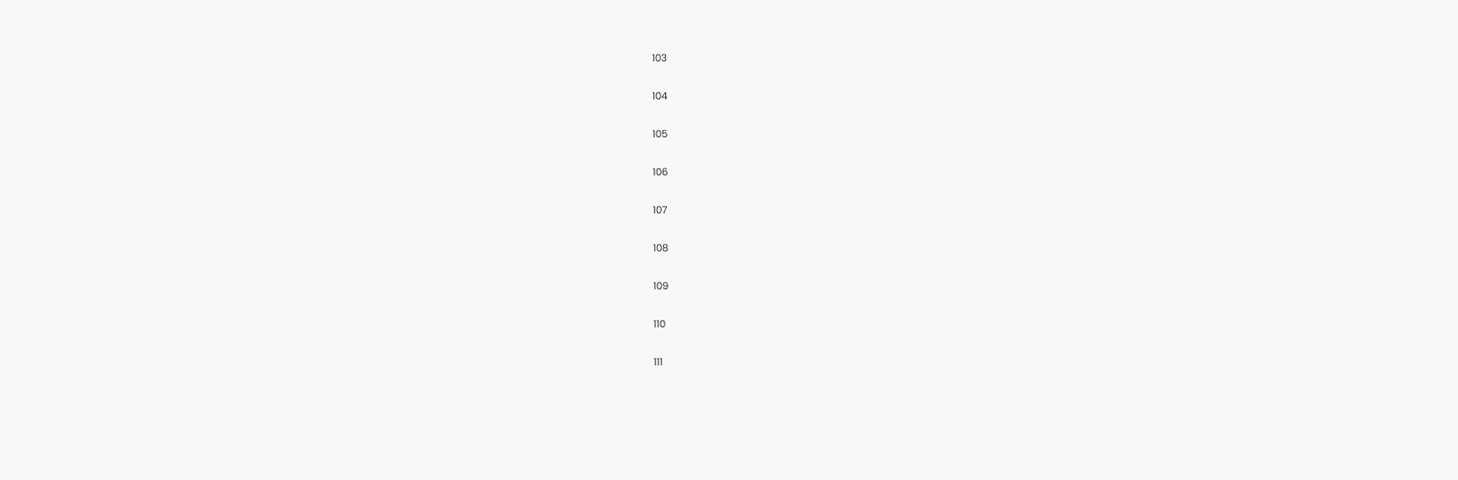103

104

105

106

107

108

109

110

111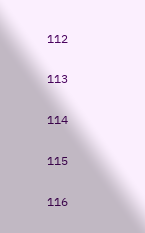112

113

114

115

116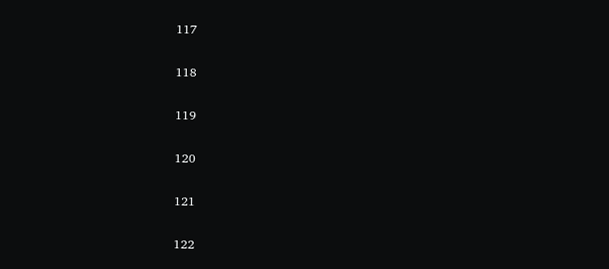117

118

119

120

121

122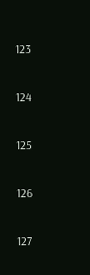123

124

125

126

127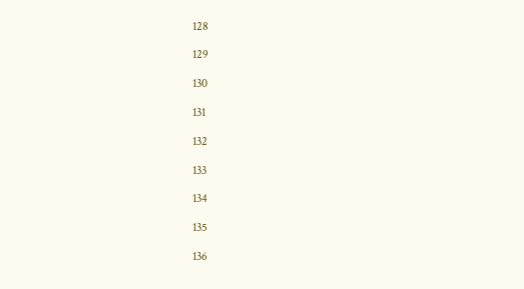128

129

130

131

132

133

134

135

136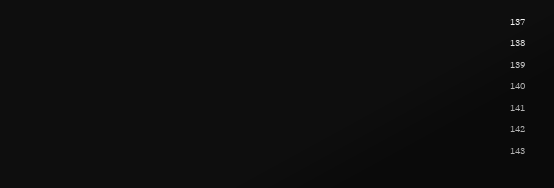137

138

139

140

141

142

143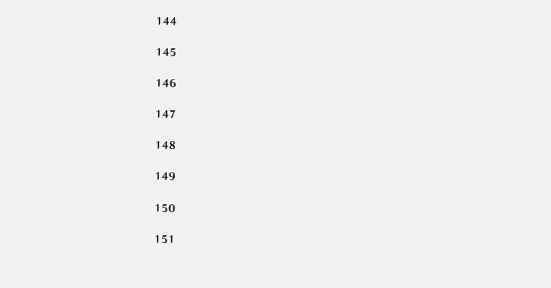144

145

146

147

148

149

150

151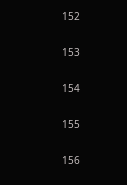152

153

154

155

156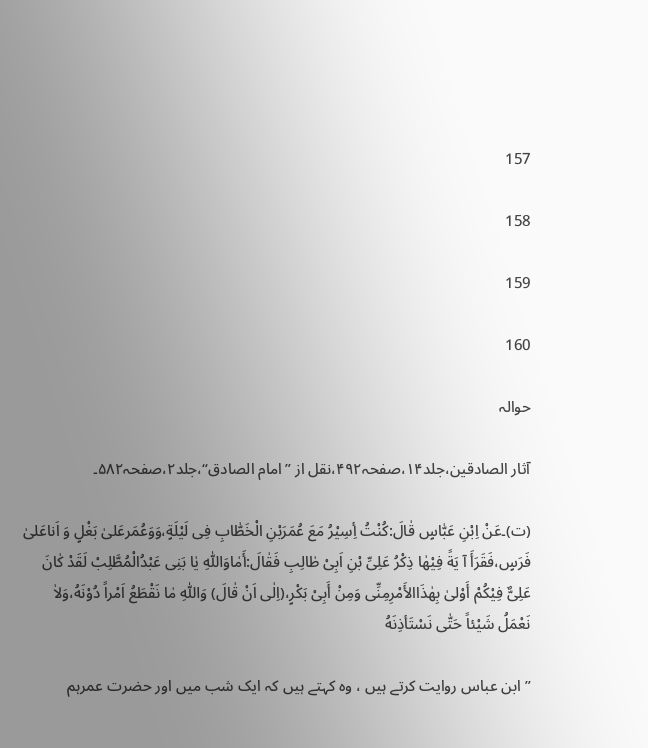157

158

159

160

حوالہ

آثار الصادقین،جلد۱۴،صفحہ۴۹۲،نقل از ”امام الصادق“،جلد۲،صفحہ۵۸۲۔

(ت)۔عَنْ اِبْنِ عَبّٰاسٍ قٰالَ:کُنْتُ أِسِیْرُ مَعَ عُمَرَبْنِ الْخَطّٰابِ فِی لَیْلَةٍ،وَوَعُمَرعَلیٰ بَغْلٍ وَ اَناعَلیٰ فَرَسٍ،فَقَرَأَ آ یَةً فِیْهٰا ذِکْرُ عَلِیِّ بْنِ اَبِیْ طٰالِبِ فَقٰالَ:أَمٰاوَاللّٰهِ یٰا بَنِی عَبْدُالْمُطَّلِبْ لَقَدْ کٰانَ عَلِیٌّ فِیْکُمْ أَوْلیٰ بِهٰذَاالأَمْرِمِنِّی وَمِنْ أَبِیْ بَکْرٍ،(اِلٰی اَنْ قٰالَ) وَاللّٰهِ مٰا نَقْطَعُ اَمْراً دُوْنَهُ،وَلاٰ نَعْمَلُ شَیْئاً حَتّٰی نَسْتَأذِنَهُ

”ابن عباس روایت کرتے ہیں ، وہ کہتے ہیں کہ ایک شب میں اور حضرت عمرہم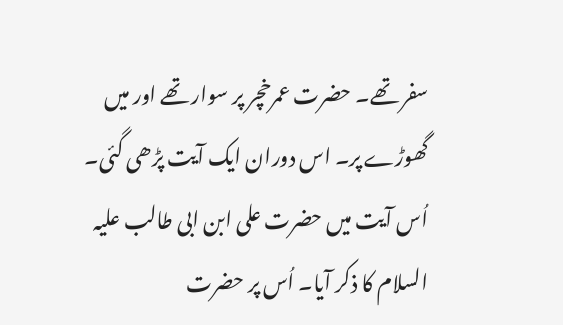سفر تھے۔ حضرت عمرخچر پر سوار تھے اور میں گھوڑے پر۔ اس دوران ایک آیت پڑھی گئی۔ اُس آیت میں حضرت علی ابن ابی طالب علیہ السلام کا ذکر آیا۔ اُس پر حضرت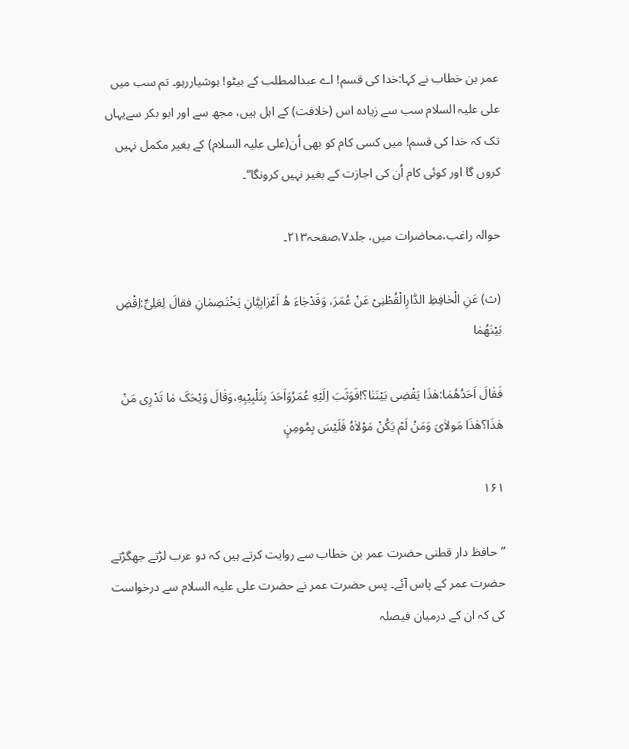عمر بن خطاب نے کہا:خدا کی قسم! اے عبدالمطلب کے بیٹو! ہوشیاررہو۔ تم سب میں علی علیہ السلام سب سے زیادہ اس (خلافت) کے اہل ہیں، مجھ سے اور ابو بکر سےیہاں تک کہ خدا کی قسم! میں کسی کام کو بھی اُن(علی علیہ السلام) کے بغیر مکمل نہیں کروں گا اور کوئی کام اُن کی اجازت کے بغیر نہیں کرونگا“۔

حوالہ راغب،محاضرات میں، جلد۷،صفحہ۲۱۳۔

(ث) عَنِ الْحٰافِظِ الدّٰارِالْقُطْنِیْ عَنْ عُمَرَ، وَقَدْجٰاءَ هُ اَعْرٰابِیّٰانِ یَخْتَصِمٰانِ فقالَ لِعَلِیٍّ:اِقْضِ بَیْنَهُمٰا

فَقٰالَ اَحَدُهُمٰا:هٰذَا یَقْضِی بَیْنَنٰا؟!فَوَثَبَ اِلَیْهِ عُمَرُوَاَحَدَ بِتَلْبِیْبِهِ،وَقٰالَ وَیْحَکَ مٰا تَدْرِی مَنْ هٰذَا؟هٰذَا مَولاٰیَ وَمَنْ لَمْ یَکُنْ مَوْلاٰهُ فَلَیْسَ بِمُومِنٍ

۱۶۱

”حافظ دار قطنی حضرت عمر بن خطاب سے روایت کرتے ہیں کہ دو عرب لڑتے جھگڑتے حضرت عمر کے پاس آئے۔ پس حضرت عمر نے حضرت علی علیہ السلام سے درخواست کی کہ ان کے درمیان فیصلہ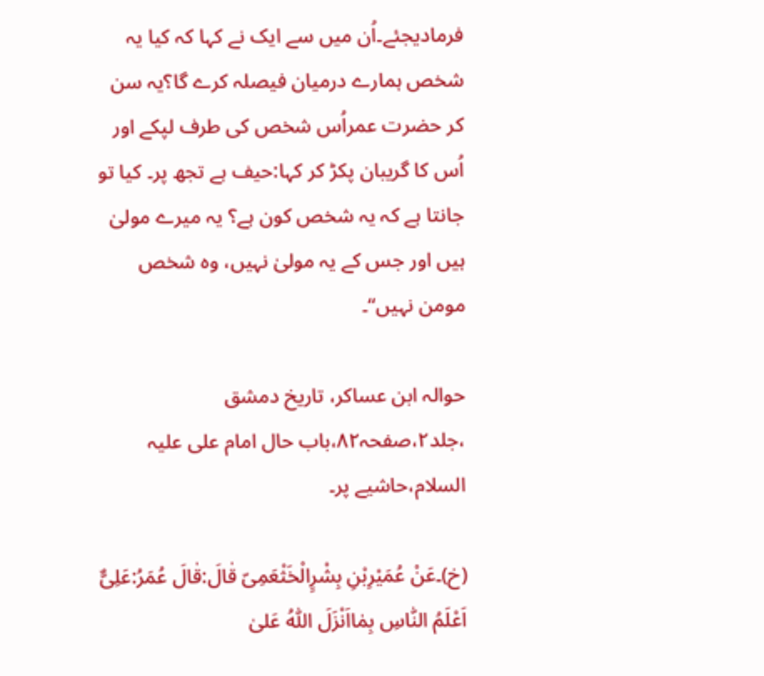فرمادیجئے۔اُن میں سے ایک نے کہا کہ کیا یہ شخص ہمارے درمیان فیصلہ کرے گا؟یہ سن کر حضرت عمراُس شخص کی طرف لپکے اور اُس کا گریبان پکڑ کر کہا:حیف ہے تجھ پر۔ کیا تو جانتا ہے کہ یہ شخص کون ہے؟ یہ میرے مولیٰ ہیں اور جس کے یہ مولیٰ نہیں، وہ شخص مومن نہیں“۔

حوالہ ابن عساکر، تاریخ دمشق ،جلد۲،صفحہ۸۲،باب حال امام علی علیہ السلام،حاشیے پر۔

(خ)۔عَنْ عُمَیْرِبْنِ بِشْرٍالْخَثْعَمِیّ قٰالَ:قٰالَ عُمَرُ:عَلِیٌّ اَعْلَمُ النّٰاسِ بِمٰااَنْزَلَ اللّٰهُ عَلیٰ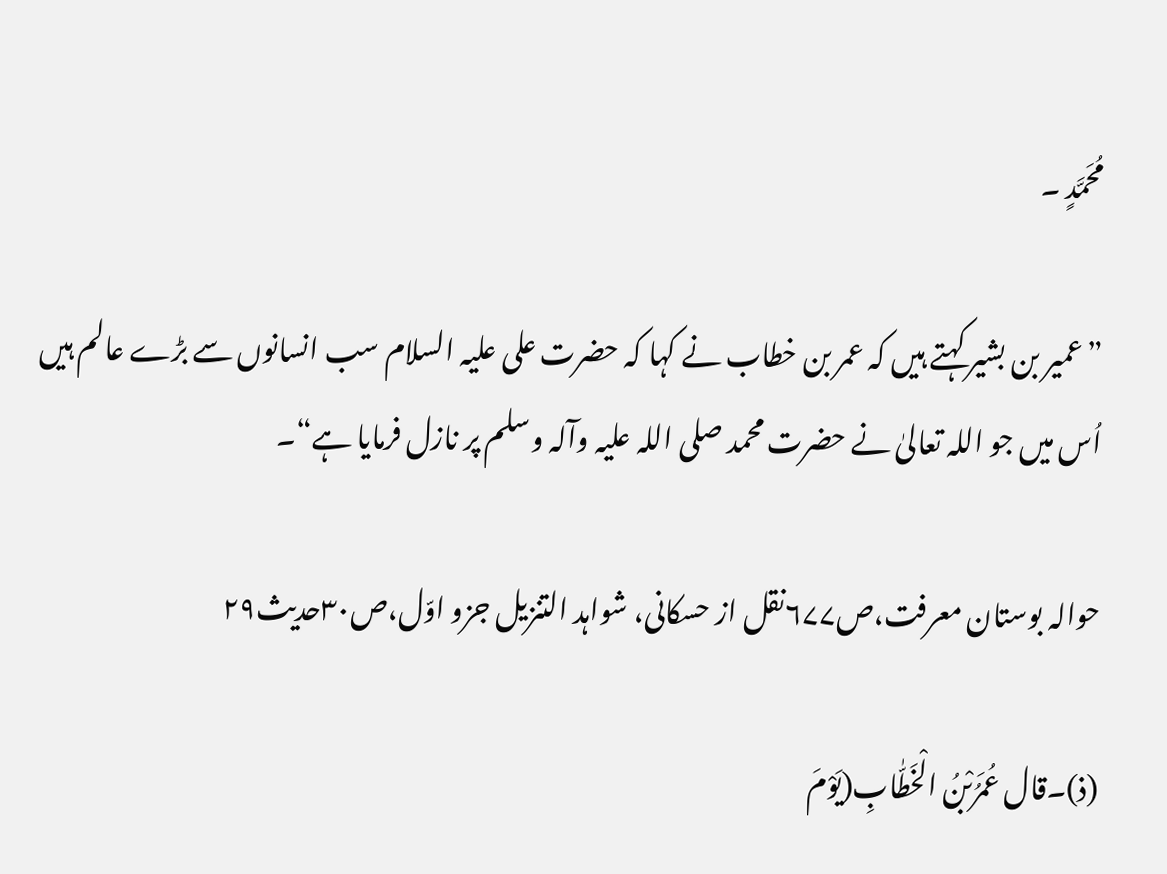مُحَمَّدٍ ۔

”عمیر بن بشیر کہتے ہیں کہ عمر بن خطاب نے کہا کہ حضرت علی علیہ السلام سب انسانوں سے بڑے عالم ہیں اُس میں جو اللہ تعالیٰ نے حضرت محمد صلی اللہ علیہ وآلہ وسلم پر نازل فرمایا ہے“۔

حوالہ بوستان معرفت،ص۶۷۷نقل از حسکانی، شواہد التنزیل جزو اوّل،ص۳۰حدیث۲۹

(ذ)۔قال عُمَرُبْنُ الْخَطّٰابِ(یَوْمَ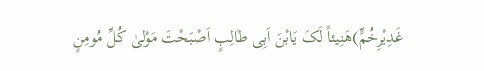غَدِیْرِخُمٍّ)هَنِیئاً لَکَ یَابْنَ اَبِی طٰالِبٍ اَصْبَحْتَ مَوْلیٰ کُلِّ مُومِنٍ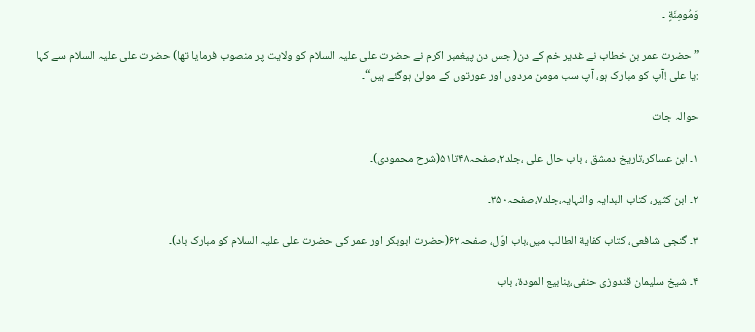وَمُومِنَةٍ ۔

”حضرت عمر بن خطاب نے غدیر خم کے دن( جس دن پیغمبر اکرم نے حضرت علی علیہ السلام کو ولایت پر منصوب فرمایا تھا) حضرت علی علیہ السلام سے کہا :یا علی !آپ کو مبارک ہو، آپ سب مومن مردوں اور عورتوں کے مولیٰ ہوگئے ہیں“۔

حوالہ جات

۱۔ ابن عساکر،تاریخ دمشق ، باب حال علی ،جلد۲،صفحہ۴۸تا۵۱(شرح محمودی)۔

۲۔ ابن کثیر، کتاب البدایہ والنہایہ،جلد۷،صفحہ۳۵۰۔

۳۔ گنجی شافعی، کتاب کفایة الطالب میں،باب اوّل، صفحہ۶۲(حضرت ابوبکر اور عمر کی حضرت علی علیہ السلام کو مبارک باد)۔

۴۔ شیخ سلیمان قندوزی حنفی،ینابیع المودة، باب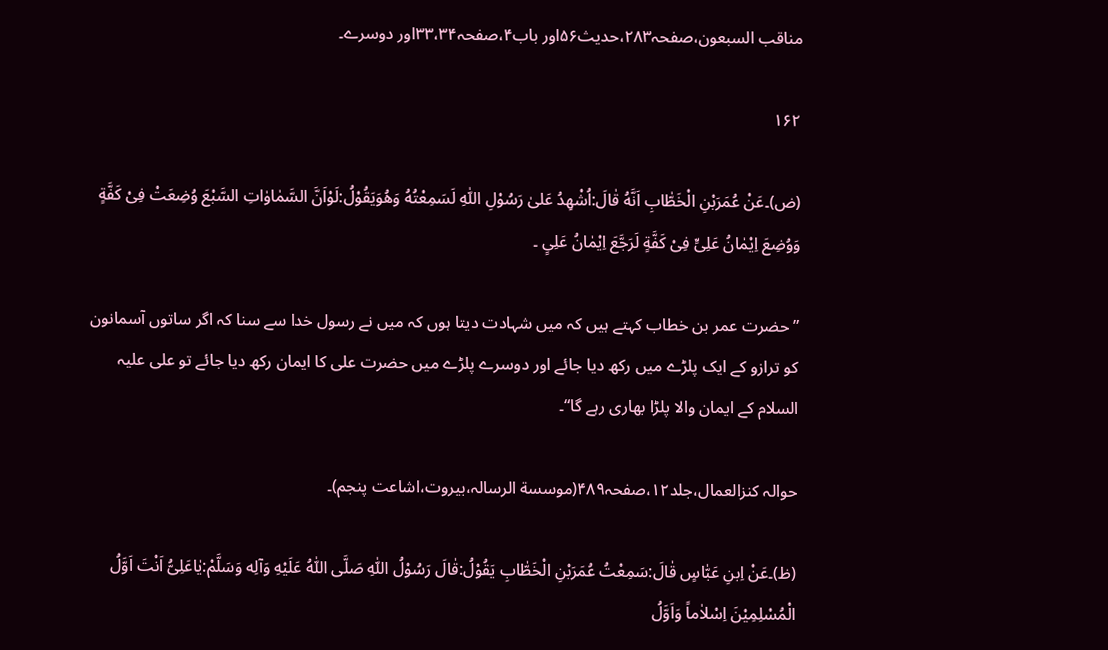مناقب السبعون،صفحہ۲۸۳،حدیث۵۶اور باب۴،صفحہ۳۳،۳۴اور دوسرے۔

۱۶۲

(ض)۔عَنْ عُمَرَبْنِ الْخَطّٰابِ اَنَّهُ قٰالَ:اُشْهِدُ عَلیٰ رَسُوْلِ اللّٰهِ لَسَمِعْتُهُ وَهُوَیَقُوْلُ:لَوْاَنَّ السَّمٰاوٰاتِ السَّبْعَ وُضِعَتْ فِیْ کَفَّةٍ وَوُضِعَ اِیْمٰانُ عَلِیٍّ فِیْ کَفَّةٍ لَرَجَّعَ اِیْمٰانُ عَلِیٍ ۔

”حضرت عمر بن خطاب کہتے ہیں کہ میں شہادت دیتا ہوں کہ میں نے رسول خدا سے سنا کہ اگر ساتوں آسمانون کو ترازو کے ایک پلڑے میں رکھ دیا جائے اور دوسرے پلڑے میں حضرت علی کا ایمان رکھ دیا جائے تو علی علیہ السلام کے ایمان والا پلڑا بھاری رہے گا“۔

حوالہ کنزالعمال،جلد۱۲،صفحہ۴۸۹(موسسة الرسالہ،بیروت،اشاعت پنجم)۔

(ظ)۔عَنْ اِبنِ عَبّٰاسٍ قٰالَ:سَمِعْتُ عُمَرَبْنِ الْخَطّٰابِ یَقُوْلُ:قٰالَ رَسُوْلُ اللّٰهِ صَلَّی اللّٰهُ عَلَیْهِ وَآلِه وَسَلَّمْ:یٰاعَلِیُّ اَنْتَ اَوَّلُ الْمُسْلِمِیْنَ اِسْلاٰماً وَاَوَّلُ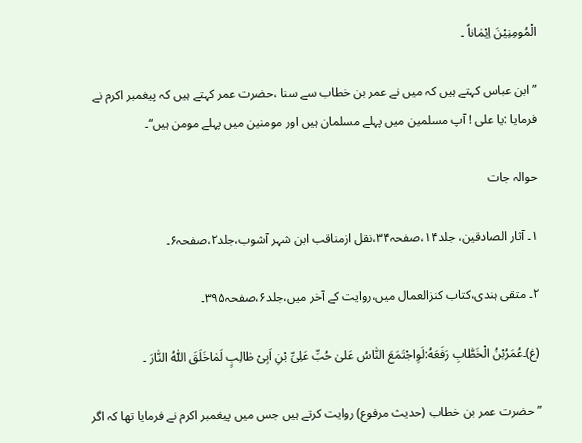الْمُومِنِیْنَ اِیْمٰاناً ۔

”ابن عباس کہتے ہیں کہ میں نے عمر بن خطاب سے سنا ،حضرت عمر کہتے ہیں کہ پیغمبر اکرم نے فرمایا :یا علی ! آپ مسلمین میں پہلے مسلمان ہیں اور مومنین میں پہلے مومن ہیں“۔

حوالہ جات

۱۔ آثار الصادقین، جلد۱۴،صفحہ۳۴،نقل ازمناقب ابن شہر آشوب،جلد۲،صفحہ۶۔

۲۔ متقی ہندی،کتاب کنزالعمال میں،روایت کے آخر میں،جلد۶،صفحہ۳۹۵۔

(غ)۔عُمَرُبْنُ الْخَطّٰابِ رَفَعَهُ:لَوِاجْتَمَعَ النّٰاسُ عَلیٰ حُبِّ عَلِیِّ بْنِ اَبِیْ طٰالِبٍ لَمٰاخَلَقَ اللّٰهُ النّٰارَ ۔

”حضرت عمر بن خطاب (حدیث مرفوع) روایت کرتے ہیں جس میں پیغمبر اکرم نے فرمایا تھا کہ اگر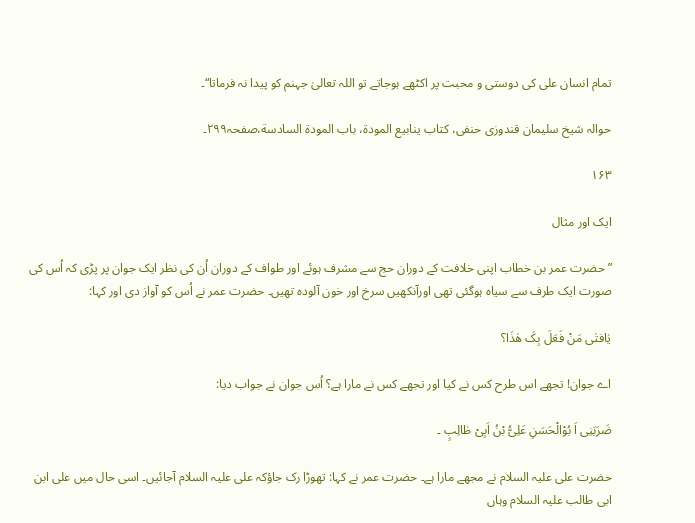تمام انسان علی کی دوستی و محبت پر اکٹھے ہوجاتے تو اللہ تعالیٰ جہنم کو پیدا نہ فرماتا“۔

حوالہ شیخ سلیمان قندوزی حنفی، کتاب ینابیع المودة، باب المودة السادسة،صفحہ۲۹۹۔

۱۶۳

ایک اور مثال

”حضرت عمر بن خطاب اپنی خلافت کے دوران حج سے مشرف ہوئے اور طواف کے دوران اُن کی نظر ایک جوان پر پڑی کہ اُس کی صورت ایک طرف سے سیاہ ہوگئی تھی اورآنکھیں سرخ اور خون آلودہ تھیں۔ حضرت عمر نے اُس کو آواز دی اور کہا:

یٰافتٰی مَنْ فَعَلَ بِکَ هٰذَا؟

اے جوان! تجھے اس طرح کس نے کیا اور تجھے کس نے مارا ہے؟ اُس جوان نے جواب دیا:

ضَرَبَنِی اَ بُوْالْحَسَنِ عَلِیُّ بْنُ اَبِیْ طٰالِبٍ ۔

حضرت علی علیہ السلام نے مجھے مارا ہے۔ حضرت عمر نے کہا: تھوڑا رک جاؤکہ علی علیہ السلام آجائیں۔ اسی حال میں علی ابن ابی طالب علیہ السلام وہاں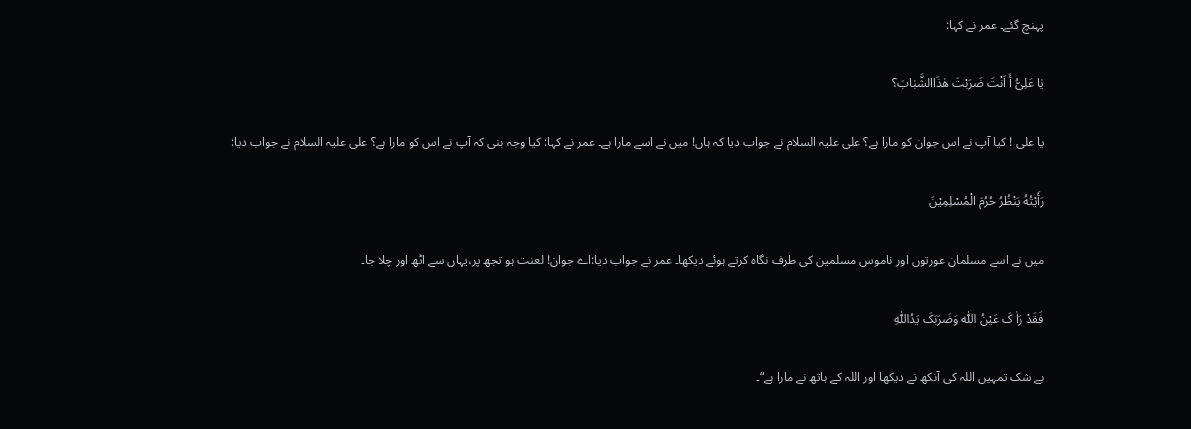پہنچ گئے۔ عمر نے کہا:

یٰا عَلِیُّ أَ اَنْتَ ضَرَبْتَ هٰذَاالشَّبٰابَ؟

یا علی ! کیا آپ نے اس جوان کو مارا ہے؟ علی علیہ السلام نے جواب دیا کہ ہاں! میں نے اسے مارا ہے۔ عمر نے کہا: کیا وجہ بنی کہ آپ نے اس کو مارا ہے؟ علی علیہ السلام نے جواب دیا:

رَأَیْتُهُ یَنْظُرُ حُرُمَ الْمُسْلِمِیْنَ

میں نے اسے مسلمان عورتوں اور ناموس مسلمین کی طرف نگاہ کرتے ہوئے دیکھا۔ عمر نے جواب دیا:اے جوان! لعنت ہو تجھ پر،یہاں سے اٹھ اور چلا جا۔

فَقَدْ رَاٰ کَ عَیْنُ اللّٰه وَضَرَبَکَ یَدُاللّٰهِ

بے شک تمہیں اللہ کی آنکھ نے دیکھا اور اللہ کے ہاتھ نے مارا ہے“۔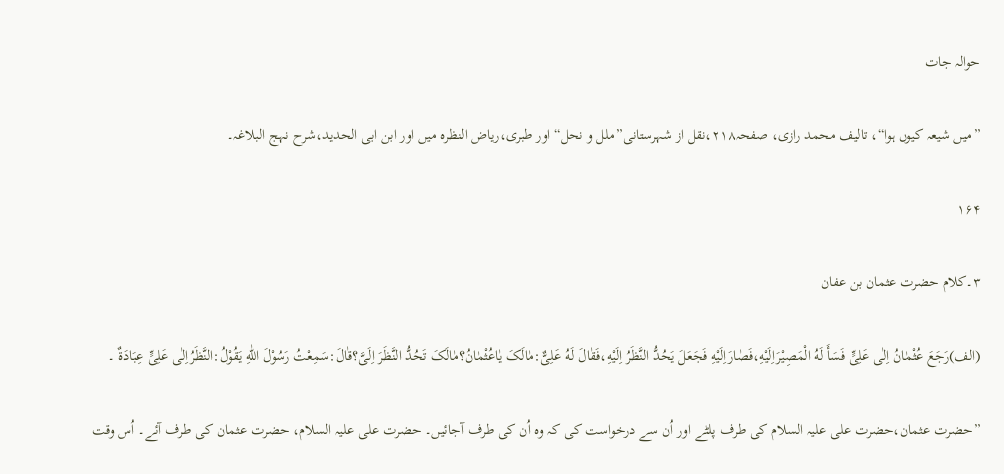حوالہ جات

”میں شیعہ کیوں ہوا“، تالیف محمد رازی، صفحہ۲۱۸،نقل از شہرستانی”ملل و نحل“ اور طبری،ریاض النظرہ میں اور ابن ابی الحدید،شرح نہج البلاغہ۔

۱۶۴

۳۔کلام حضرت عثمان بن عفان

(الف)رَجَعَ عُثْمٰانُ اِلٰی عَلِیٍّ فَسَأَ لَهُ الْمَصِیْرَاِلَیْهِ،فَصٰارَاِلَیْهِ فَجَعَلَ یَحُدُّ النَّظَرُ اِلَیْهِ،فَقٰالَ لَهُ عَلِیٌّ:مٰالَکَ یٰاعُثْمٰانُ؟مٰالَکَ تَحُدُّ النَّظَرَ اِلَیَّ؟قٰالَ:سَمِعْتُ رَسُوْلَ اللّٰهِ یَقُوْلُ:النَّظَرُاِلٰی عَلِیٍّ عِبَادَةٌ ۔

”حضرت عثمان،حضرت علی علیہ السلام کی طرف پلٹے اور اُن سے درخواست کی کہ وہ اُن کی طرف آجائیں۔ حضرت علی علیہ السلام، حضرت عثمان کی طرف آئے۔ اُس وقت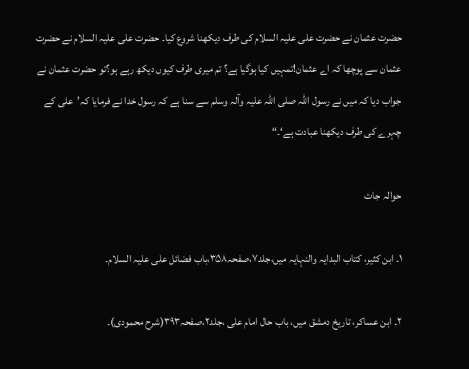حضرت عثمان نے حضرت علی علیہ السلام کی طرف دیکھنا شروع کیا۔ حضرت علی علیہ السلام نے حضرت عثمان سے پوچھا کہ اے عثمان!تمہیں کیا ہوگیا ہے؟ تم میری طرف کیوں دیکھ رہے ہو؟تو حضرت عثمان نے جواب دیا کہ میں نے رسول اللہ صلی اللہ علیہ وآلہ وسلم سے سنا ہے کہ رسول خدا نے فرمایا کہ’علی کے چہرے کی طرف دیکھنا عبادت ہے‘۔“

حوالہ جات

۱۔ ابن کثیر، کتاب البدایہ والنہایہ میں،جلد۷،صفحہ۳۵۸،باب فضائل علی علیہ السلام۔

۲۔ ابن عساکر، تاریخ دمشق میں، باب حال امام علی ،جلد۲،صفحہ۳۹۳(شرح محمودی)۔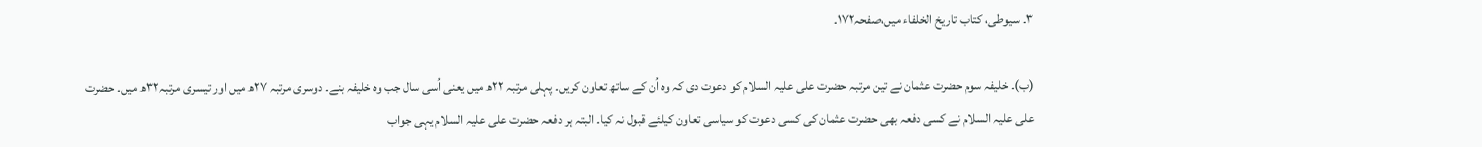۳۔ سیوطی، کتاب تاریخ الخلفاء میں،صفحہ۱۷۲۔

(ب)۔ خلیفہ سوم حضرت عثمان نے تین مرتبہ حضرت علی علیہ السلام کو دعوت دی کہ وہ اُن کے ساتھ تعاون کریں۔ پہلی مرتبہ ۲۲ھ میں یعنی اُسی سال جب وہ خلیفہ بنے۔ دوسری مرتبہ ۲۷ھ میں اور تیسری مرتبہ۳۲ھ میں۔ حضرت علی علیہ السلام نے کسی دفعہ بھی حضرت عثمان کی کسی دعوت کو سیاسی تعاون کیلئے قبول نہ کیا۔ البتہ ہر دفعہ حضرت علی علیہ السلام یہی جواب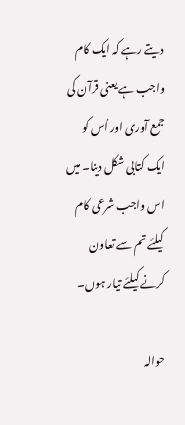دیتے رہے کہ ایک کام واجب ہے یعنی قرآن کی جمع آوری اور اُس کو ایک کتابی شکل دینا۔ میں اس واجب شرعی کام کیلئے تم سے تعاون کرنے کیلئے تیار ہوں۔

حوالہ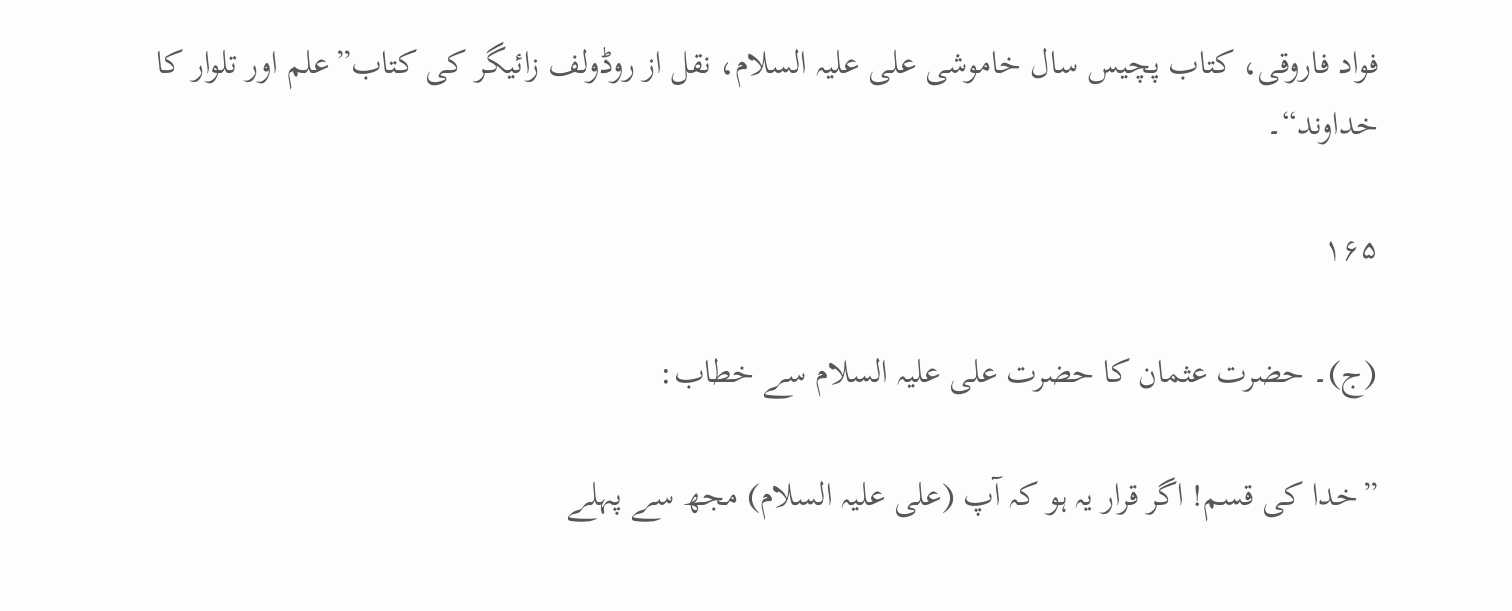فواد فاروقی، کتاب پچیس سال خاموشی علی علیہ السلام، نقل از روڈولف زائیگر کی کتاب”علم اور تلوار کا خداوند“۔

۱۶۵

(ج)۔ حضرت عثمان کا حضرت علی علیہ السلام سے خطاب:

”خدا کی قسم! اگر قرار یہ ہو کہ آپ (علی علیہ السلام) مجھ سے پہلے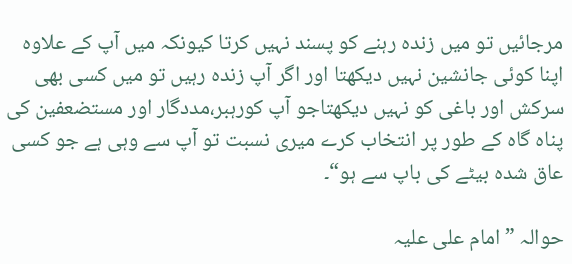مرجائیں تو میں زندہ رہنے کو پسند نہیں کرتا کیونکہ میں آپ کے علاوہ اپنا کوئی جانشین نہیں دیکھتا اور اگر آپ زندہ رہیں تو میں کسی بھی سرکش اور باغی کو نہیں دیکھتاجو آپ کورہبر،مددگار اور مستضعفین کی پناہ گاہ کے طور پر انتخاب کرے میری نسبت تو آپ سے وہی ہے جو کسی عاق شدہ بیٹے کی باپ سے ہو“۔

حوالہ ”امام علی علیہ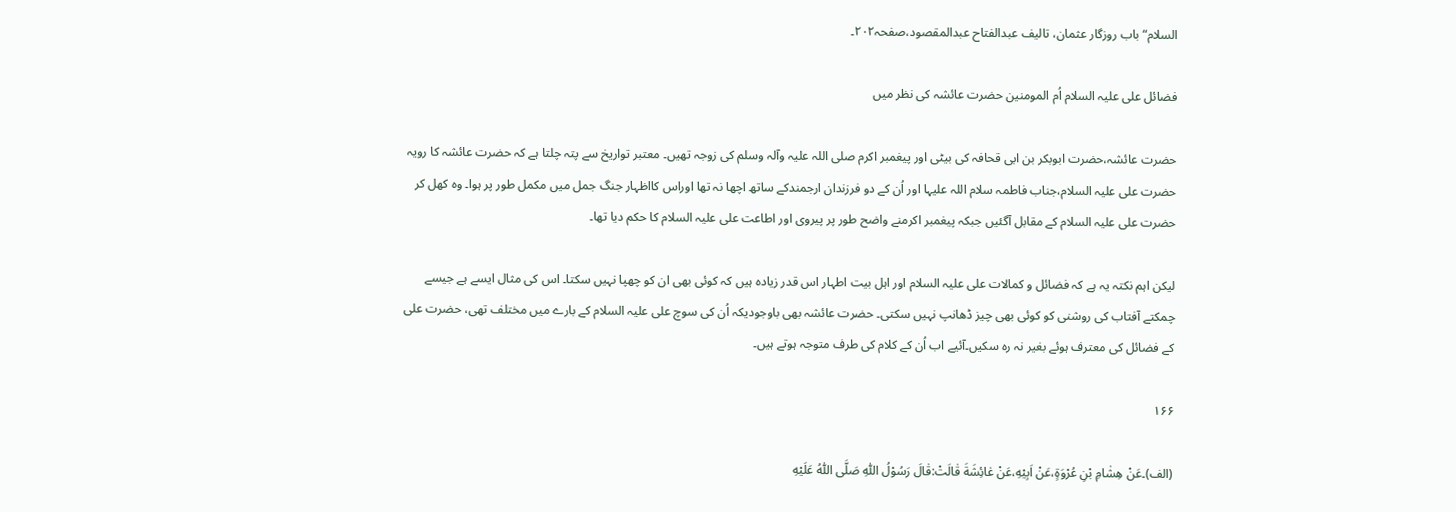السلام“باب روزگار عثمان، تالیف عبدالفتاح عبدالمقصود،صفحہ۲۰۲۔

فضائل علی علیہ السلام اُم المومنین حضرت عائشہ کی نظر میں

حضرت عائشہ،حضرت ابوبکر بن ابی قحافہ کی بیٹی اور پیغمبر اکرم صلی اللہ علیہ وآلہ وسلم کی زوجہ تھیں۔ معتبر تواریخ سے پتہ چلتا ہے کہ حضرت عائشہ کا رویہ حضرت علی علیہ السلام،جناب فاطمہ سلام اللہ علیہا اور اُن کے دو فرزندان ارجمندکے ساتھ اچھا نہ تھا اوراس کااظہار جنگ جمل میں مکمل طور پر ہوا۔ وہ کھل کر حضرت علی علیہ السلام کے مقابل آگئیں جبکہ پیغمبر اکرمنے واضح طور پر پیروی اور اطاعت علی علیہ السلام کا حکم دیا تھا۔

لیکن اہم نکتہ یہ ہے کہ فضائل و کمالات علی علیہ السلام اور اہل بیت اطہار اس قدر زیادہ ہیں کہ کوئی بھی ان کو چھپا نہیں سکتا۔ اس کی مثال ایسے ہے جیسے چمکتے آفتاب کی روشنی کو کوئی بھی چیز ڈھانپ نہیں سکتی۔ حضرت عائشہ بھی باوجودیکہ اُن کی سوچ علی علیہ السلام کے بارے میں مختلف تھی، حضرت علی کے فضائل کی معترف ہوئے بغیر نہ رہ سکیں۔آئیے اب اُن کے کلام کی طرف متوجہ ہوتے ہیں۔

۱۶۶

(الف)۔عَنْ هِشٰامِ بْنِ عُرْوَةٍ،عَنْ اَبِیْهِ،عَنْ عٰائِشَةَ قٰالَتْ:قٰالَ رَسُوْلُ اللّٰهِ صَلَّی اللّٰهُ عَلَیْهِ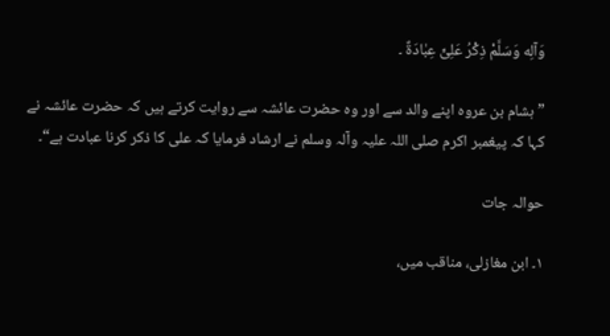وَآلِه وَسَلَّمْ ذِکْرُ عَلِیٍّ عِبٰادَةٌ ۔

”ہشام بن عروہ اپنے والد سے اور وہ حضرت عائشہ سے روایت کرتے ہیں کہ حضرت عائشہ نے کہا کہ پیغمبر اکرم صلی اللہ علیہ وآلہ وسلم نے ارشاد فرمایا کہ علی کا ذکر کرنا عبادت ہے“۔

حوالہ جات

۱۔ ابن مغازلی، مناقب میں،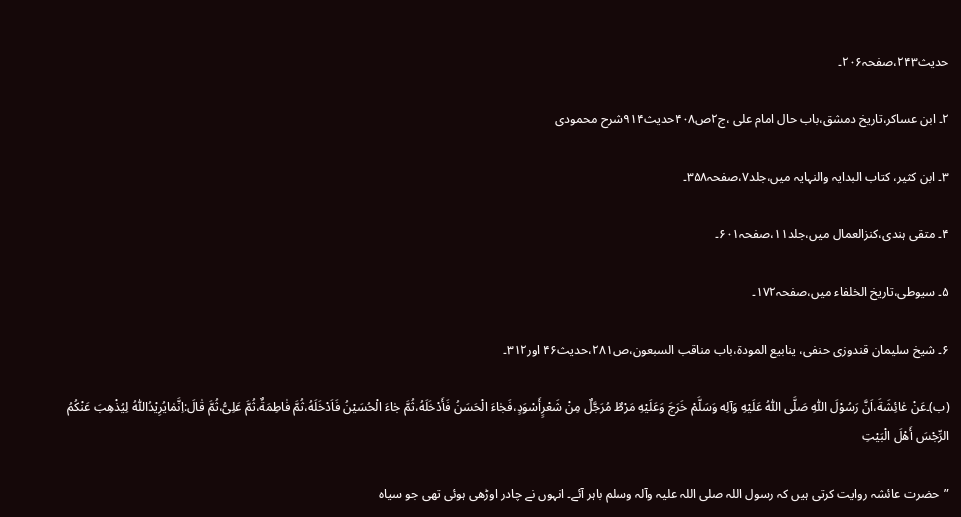حدیث۲۴۳،صفحہ۲۰۶۔

۲۔ ابن عساکر،تاریخ دمشق،باب حال امام علی ،ج۲ص۴۰۸حدیث۹۱۴شرح محمودی

۳۔ ابن کثیر، کتاب البدایہ والنہایہ میں،جلد۷،صفحہ۳۵۸۔

۴۔ متقی ہندی،کنزالعمال میں،جلد۱۱،صفحہ۶۰۱۔

۵۔ سیوطی،تاریخ الخلفاء میں،صفحہ۱۷۲۔

۶۔ شیخ سلیمان قندوزی حنفی، ینابیع المودة،باب مناقب السبعون،ص۲۸۱،حدیث۴۶ اور۳۱۲۔

(ب)۔عَنْ عٰائِشَةَ،اَنَّ رَسُوْلَ اللّٰهِ صَلَّی اللّٰهُ عَلَیْهِ وَآلِه وَسَلَّمْ خَرَجَ وَعَلَیْهِ مَرْطٌ مُرَجَّلٌ مِنْ شَعْرٍأَسْوَدٍ،فَجٰاءَ الْحَسَنُ فَأَدْخَلَهُ،ثُمَّ جٰاءَ الْحُسَیْنُ فَاَدْخَلَهُ،ثُمَّ فٰاطِمَةٌ،ثُمَّ عَلِیُّ،ثُمَّ قٰالَ:اِنَّمٰایُرِیْدُاللّٰهُ لِیُذْهِبَ عَنْکُمُ الرِّجْسَ أَهْلَ الْبَیْتِ

”حضرت عائشہ روایت کرتی ہیں کہ رسول اللہ صلی اللہ علیہ وآلہ وسلم باہر آئے۔ انہوں نے چادر اوڑھی ہوئی تھی جو سیاہ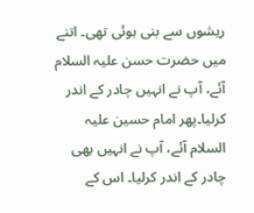ریشوں سے بنی ہوئی تھی۔ اتنے میں حضرت حسن علیہ السلام آئے، آپ نے انہیں چادر کے اندر کرلیا۔پھر امام حسین علیہ السلام آئے، آپ نے انہیں بھی چادر کے اندر کرلیا۔ اس کے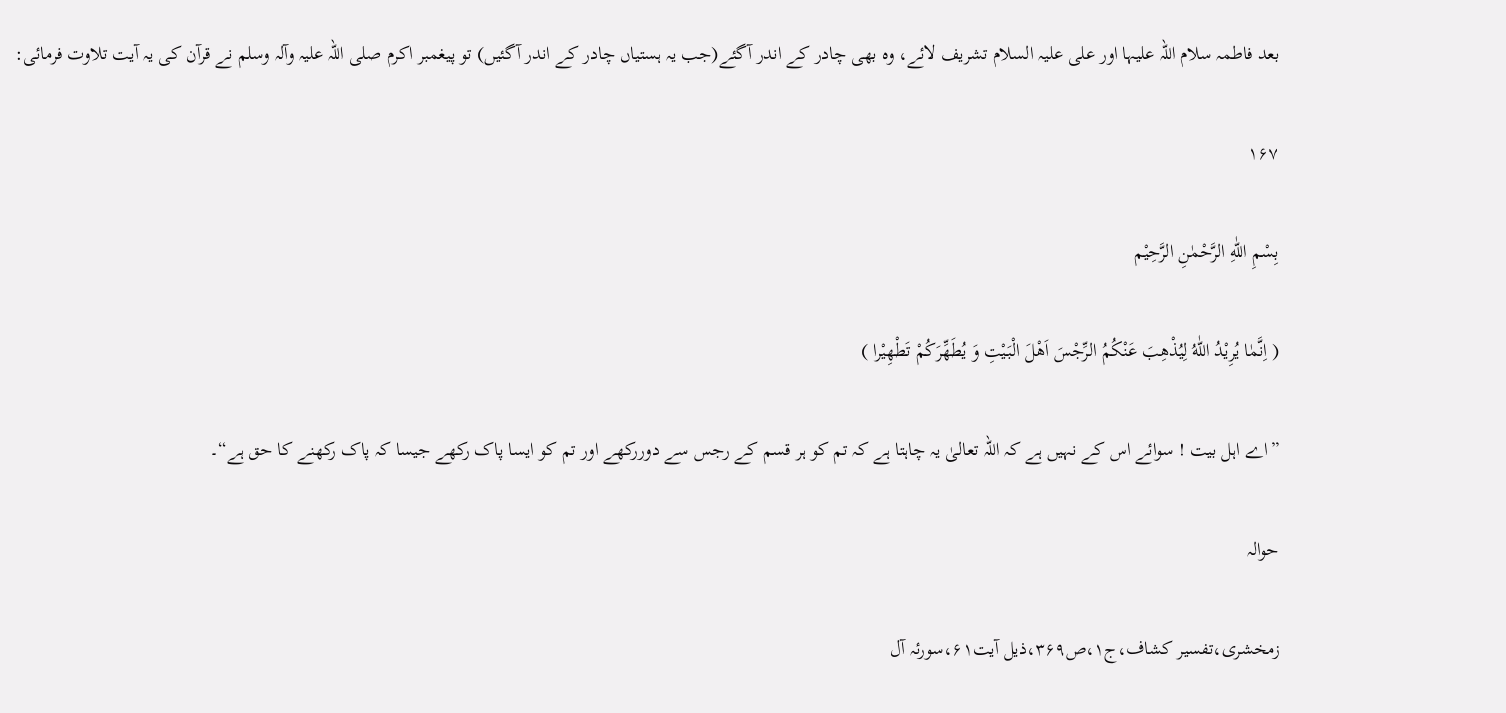بعد فاطمہ سلام اللہ علیہا اور علی علیہ السلام تشریف لائے، وہ بھی چادر کے اندر آگئے(جب یہ ہستیاں چادر کے اندر آگئیں) تو پیغمبر اکرم صلی اللہ علیہ وآلہ وسلم نے قرآن کی یہ آیت تلاوت فرمائی:

۱۶۷

بِسْمِ اللّٰهِ الرَّحْمٰنِ الرَّحِیْم

( اِنَّمٰا یُرِیْدُ اللّٰهُ لِیُذْهِبَ عَنْکُمُ الرِّجْسَ اَهْلَ الْبَیْتِ وَ یُطَهِّرَکُمْ تَطْهِیْرا )

”اے اہل بیت ! سوائے اس کے نہیں ہے کہ اللہ تعالیٰ یہ چاہتا ہے کہ تم کو ہر قسم کے رجس سے دوررکھے اور تم کو ایسا پاک رکھے جیسا کہ پاک رکھنے کا حق ہے“۔

حوالہ

زمخشری،تفسیر کشاف،ج۱،ص۳۶۹،ذیل آیت۶۱،سورئہ آل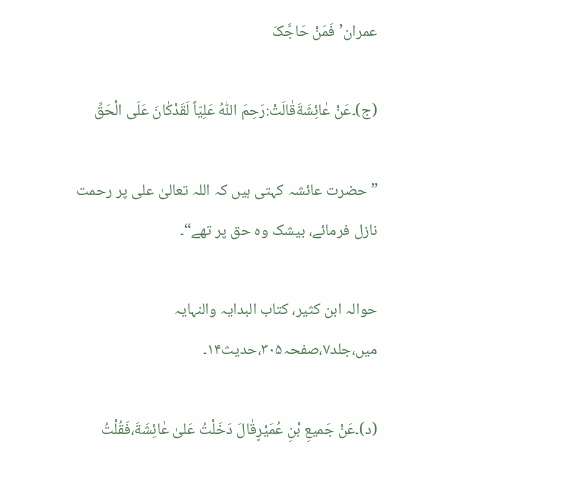عمران’فَمَنْ حَاجَّکَ

(ج)۔عَنْ عٰائِشَةَقٰالَتْ:رَحِمَ اللّٰهُ عَلِیّاً لَقَدْکٰانَ عَلَی الْحَقِّ

”حضرت عائشہ کہتی ہیں کہ اللہ تعالیٰ علی پر رحمت نازل فرمائے، بیشک وہ حق پر تھے“۔

حوالہ ابن کثیر، کتاب البدایہ والنہایہ میں،جلد۷،صفحہ۳۰۵،حدیث۱۴۔

(د)۔عَنْ جَمیعِ بْنِ عُمَیْرٍقٰالَ دَخَلْتُ عَلیٰ عٰائِشَةَ،فَقُلْتُ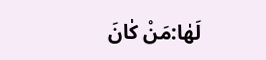لَهٰا:مَنْ کٰانَ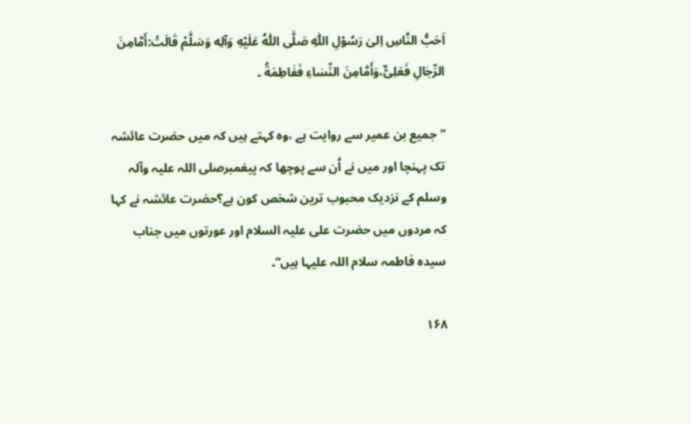اَحَبُّ النّٰاسِ اِلیٰ رَسُوْلِ اللّٰهِ صَلَّی اللّٰهُ عَلَیْهِ وَآلِه وَسَلَّمْ قٰالَتْ:أَمّٰامِنَ الرِّجٰالِ فَعَلِیٌّ،وَأَمّٰامِنَ النِّسٰاءِ فَفٰاطِمَةُ ۔

”جمیع بن عمیر سے روایت ہے ،وہ کہتے ہیں کہ میں حضرت عائشہ تک پہنچا اور میں نے اُن سے پوچھا کہ پیغمبرصلی اللہ علیہ وآلہ وسلم کے نزدیک محبوب ترین شخص کون ہے؟حضرت عائشہ نے کہا کہ مردوں میں حضرت علی علیہ السلام اور عورتوں میں جناب سیدہ فاطمہ سلام اللہ علیہا ہیں“۔

۱۶۸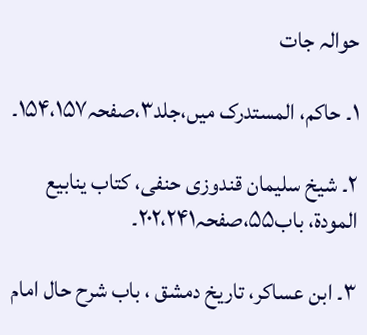حوالہ جات

۱۔ حاکم، المستدرک میں،جلد۳،صفحہ۱۵۴،۱۵۷۔

۲۔ شیخ سلیمان قندوزی حنفی، کتاب ینابیع المودة، باب۵۵،صفحہ۲۰۲،۲۴۱۔

۳۔ ابن عساکر، تاریخ دمشق ، باب شرح حال امام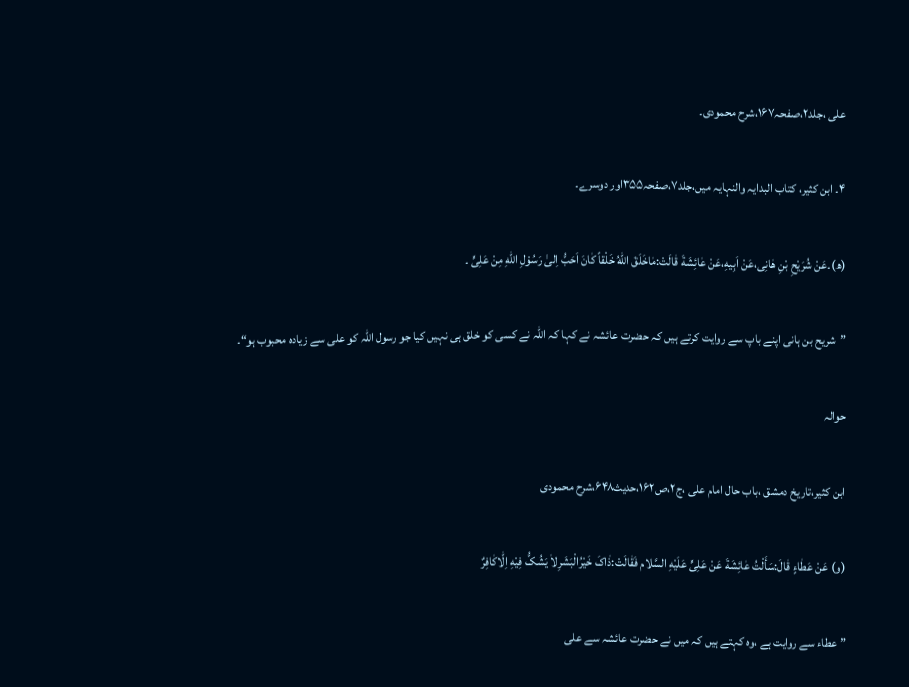علی ،جلد۲،صفحہ۱۶۷،شرح محمودی۔

۴۔ ابن کثیر، کتاب البدایہ والنہایہ میں،جلد۷،صفحہ۳۵۵اور دوسرے۔

(ھ)۔عَنْ شُرَیْحِ بْنِ هٰانِی،عَنْ اَبِیهِ،عَنْ عٰائِشَةَ قٰالَتْ:مٰاخَلَقَ اللّٰهُ خَلْقاً کٰانَ اَحَبُّ اِلیٰ رَسُوْلِ اللّٰهِ مِنْ عَلِیٍّ ۔

”شریح بن ہانی اپنے باپ سے روایت کرتے ہیں کہ حضرت عائشہ نے کہا کہ اللہ نے کسی کو خلق ہی نہیں کیا جو رسول اللہ کو علی سے زیادہ محبوب ہو“۔

حوالہ

ابن کثیر،تاریخ دمشق ،باب حال امام علی ،ج۲،ص۱۶۲،حدیث۶۴۸،شرح محمودی

(و) عَنْ عَطٰاءٍ قٰالَ:سَأَلْتُ عٰائِشَةَ عَنْ عَلِیٍّ عَلَیْهِ السَّلام فَقٰالَتْ:ذٰاکَ خَیْرُالْبَشَرِلاٰ یَشُکُّ فِیْهِ اِلّٰاکٰافِرٌ

”عطاء سے روایت ہے ،وہ کہتے ہیں کہ میں نے حضرت عائشہ سے علی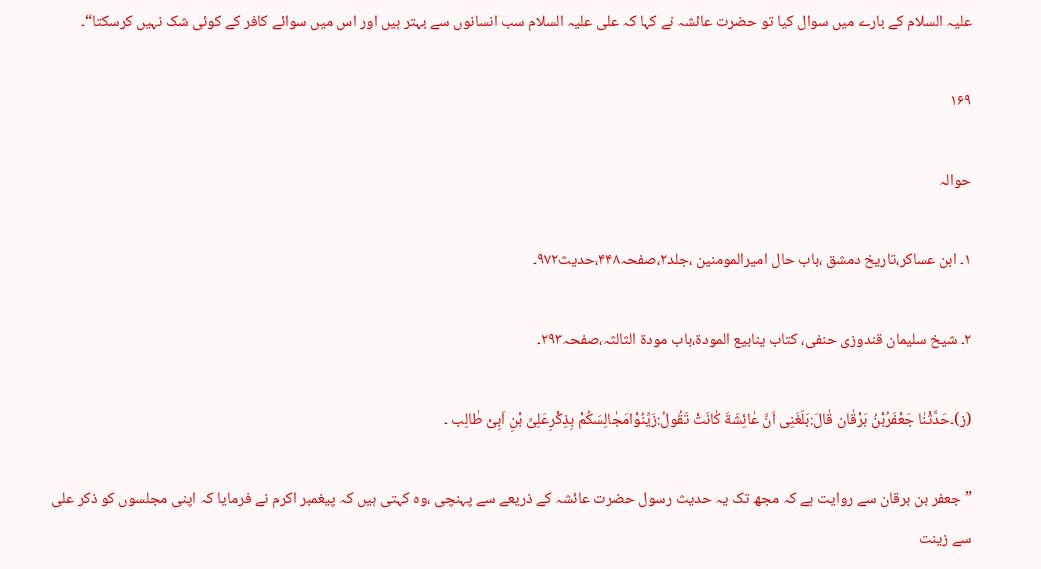علیہ السلام کے بارے میں سوال کیا تو حضرت عائشہ نے کہا کہ علی علیہ السلام سب انسانوں سے بہتر ہیں اور اس میں سوائے کافر کے کوئی شک نہیں کرسکتا“۔

۱۶۹

حوالہ

۱۔ ابن عساکر،تاریخ دمشق ،باب حال امیرالمومنین ،جلد۲،صفحہ۴۴۸،حدیث۹۷۲۔

۲۔ شیخ سلیمان قندوزی حنفی، کتاب ینابیع المودة،باب مودة الثالثہ،صفحہ۲۹۳۔

(ز)۔حَدَّثْنٰا جَعْفَرُبْنُ بَرْقٰان قٰالَ:بَلَغَنِی اَنَّ عٰائِشَةَ کٰانَتْ تَقُولُ:زَیِّنُوْامَجٰالِسَکُمْ بِذِکْرِعَلِیِّ بْنِ اَبِیْ طٰالِب ۔

”جعفر بن برقان سے روایت ہے کہ مجھ تک یہ حدیث رسول حضرت عائشہ کے ذریعے سے پہنچی ،وہ کہتی ہیں کہ پیغمبر اکرم نے فرمایا کہ اپنی مجلسوں کو ذکر علی سے زینت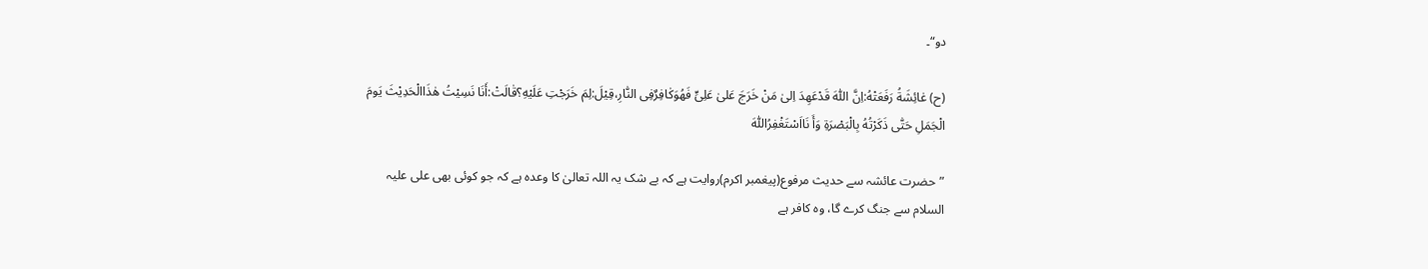دو“۔

(ح) عٰائِشَةُ رَفَعَتْهُ:اِنَّ اللّٰهَ قَدْعَهِدَ اِلیٰ مَنْ خَرَجَ عَلیٰ عَلِیٍّ فَهُوَکٰافِرٌفِی النّٰارِ،قِیْلَ:لِمَ خَرَجْتِ عَلَیْهِ؟قٰالَتْ:أَنَا نَسِیْتُ هٰذَاالْحَدِیْثَ یَومَ الْجَمَلِ حَتّٰی ذَکَرْتُهُ بِالْبَصْرَةِ وَأَ نَااَسْتَغْفِرُاللّٰهَ

”حضرت عائشہ سے حدیث مرفوع(پیغمبر اکرم)روایت ہے کہ بے شک یہ اللہ تعالیٰ کا وعدہ ہے کہ جو کوئی بھی علی علیہ السلام سے جنگ کرے گا، وہ کافر ہے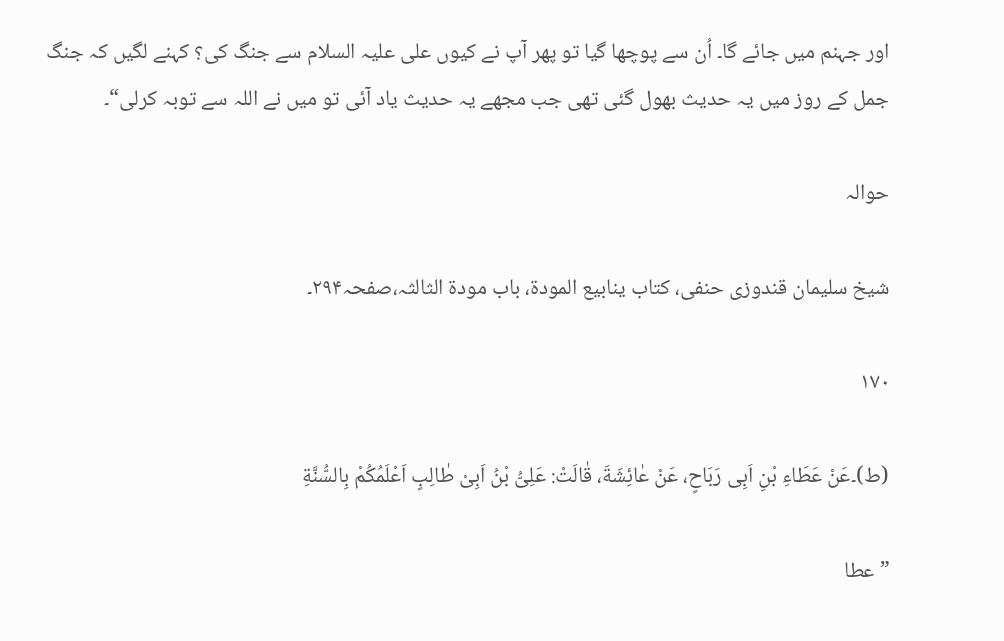اور جہنم میں جائے گا۔ اُن سے پوچھا گیا تو پھر آپ نے کیوں علی علیہ السلام سے جنگ کی؟ کہنے لگیں کہ جنگ جمل کے روز میں یہ حدیث بھول گئی تھی جب مجھے یہ حدیث یاد آئی تو میں نے اللہ سے توبہ کرلی“۔

حوالہ

شیخ سلیمان قندوزی حنفی، کتاب ینابیع المودة، باب مودة الثالثہ،صفحہ۲۹۴۔

۱۷۰

(ط)۔عَنْ عَطَاءِ بْنِ اَبِی رَبَاحٍ، عَنْ عٰائِشَةَ، قٰالَتْ: عَلِیُّ بْنُ اَبِیْ طٰالِبٍ اَعْلَمُکُمْ بِالسُّنَّةِ

”عطا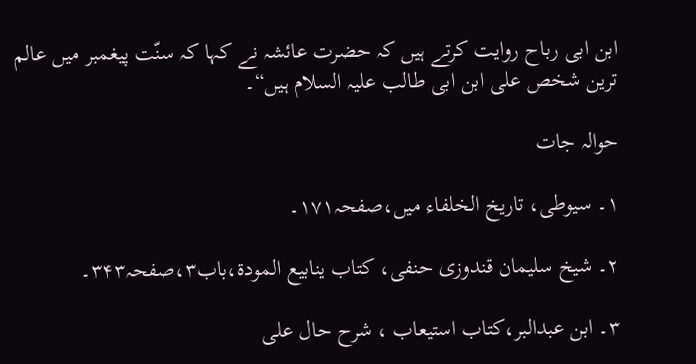ابن ابی رباح روایت کرتے ہیں کہ حضرت عائشہ نے کہا کہ سنّت پیغمبر میں عالم ترین شخص علی ابن ابی طالب علیہ السلام ہیں“۔

حوالہ جات

۱۔ سیوطی، تاریخ الخلفاء میں،صفحہ۱۷۱۔

۲۔ شیخ سلیمان قندوزی حنفی، کتاب ینابیع المودة،باب۳،صفحہ۳۴۳۔

۳۔ ابن عبدالبر،کتاب استیعاب ، شرح حال علی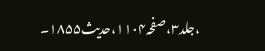،جلد۳،صفحہ۱۱۰۴،حدیث۱۸۵۵۔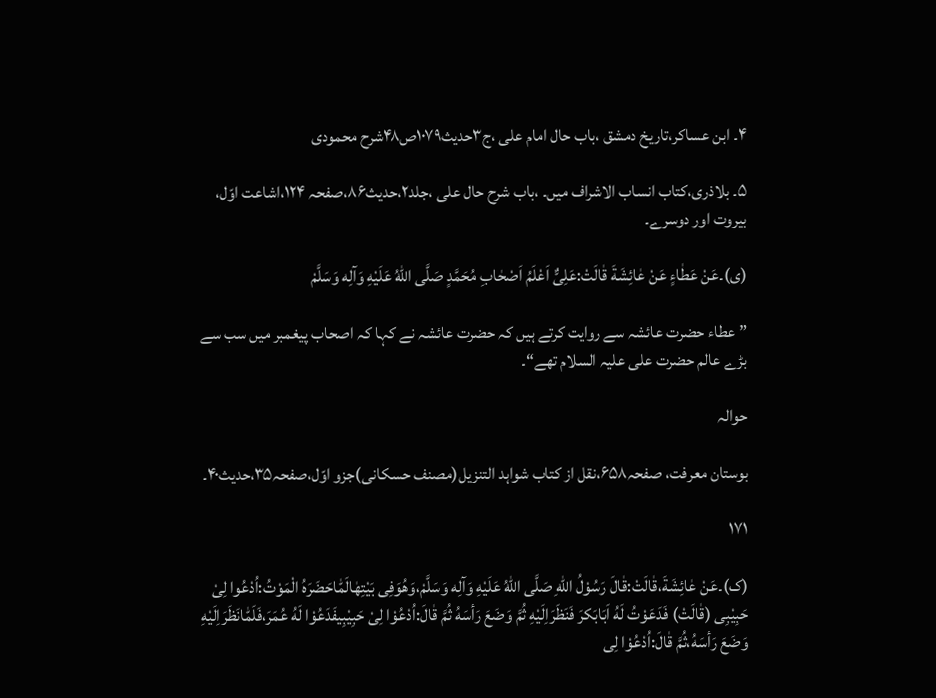۴۔ ابن عساکر،تاریخ دمشق ،باب حال امام علی ،ج۳حدیث۱۰۷۹ص۴۸شرح محمودی

۵۔ بلاذری،کتاب انساب الاشراف میں۔ ،باب شرح حال علی ،جلد۲،حدیث۸۶،صفحہ ۱۲۴،اشاعت اوّل، بیروت اور دوسرے۔

(ی)۔عَنْ عَطٰاءٍ عَنْ عٰائِشَةَ قٰالَتْ:عَلِیٌّ اَعْلَمُ اَصْحٰابِ مُحَمَّدٍ صَلَّی اللّٰهُ عَلَیْهِ وَآلِه وَسَلَّمْ

”عطاء حضرت عائشہ سے روایت کرتے ہیں کہ حضرت عائشہ نے کہا کہ اصحاب پیغمبر میں سب سے بڑے عالم حضرت علی علیہ السلام تھے“۔

حوالہ

بوستان معرفت، صفحہ۶۵۸،نقل از کتاب شواہد التنزیل(مصنف حسکانی)جزو اوّل،صفحہ۳۵،حدیث۴۰۔

۱۷۱

(ک)۔عَنْ عٰائِشَةَ،قٰالَتْ:قٰالَ رَسُوْلُ اللّٰهِ صَلَّی اللّٰهُ عَلَیْهِ وَآلِه وَسَلَّمْ،وَهُوَفِی بَیْتِهٰالَمّٰاحَضَرَهُ الْمَوْتُ:اُدْعُوا لِیْ حَبِیْبِی (قٰالَتْ) فَدَعَوْتُ لَهُ اَبَابَکرَ فَنَظَرَاِلَیْهِ ثُمَّ وَضَعَ رَأسَهُ ثُمَّ قٰالَ:اُدْعُوْا لِیْ حَبِیْبِیفَدَعُوْا لَهُ عُمَرَ،فَلَمّٰانَظَرَاِلَیْهِ وَضَعَ رَأسَهُ،ثُمَّ قٰالَ:اُدْعُوْا لِی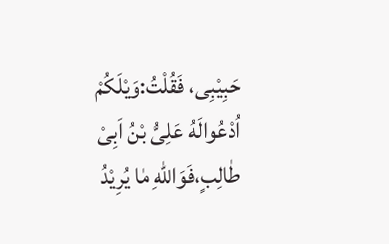حَبِیْبِی، فَقُلْتُ:وَیْلَکُمْ اُدْعُوالَهُ عَلِیُّ بْنُ اَبِیْ طٰالِبٍ،فَوَاللّٰهِ مٰا یُرِیْدُ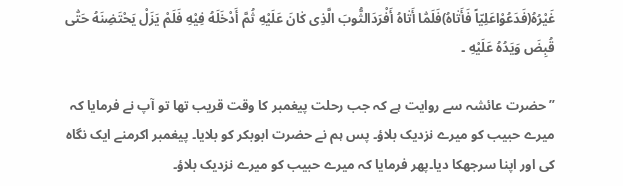غَیْرُهُ(فَدَعُوْاعَلِیّاً فَأَتٰاهُ)فَلَمّٰا أَتٰاهُ أَفْرَدَالثُّوبَ الَّذِی کٰانَ عَلَیْهِ ثُمَّ أَدْخَلَهُ فِیْهِ فَلَمْ یَزَلْ یَحْتَضِنَهُ حَتّٰی قُبِضَ وَیَدُهُ عَلَیْهِ ۔

”حضرت عائشہ سے روایت ہے کہ جب رحلت پیغمبر کا وقت قریب تھا تو آپ نے فرمایا کہ میرے حبیب کو میرے نزدیک بلاؤ۔ پس ہم نے حضرت ابوبکر کو بلایا۔ پیغمبر اکرمنے ایک نگاہ کی اور اپنا سرجھکا دیا۔پھر فرمایا کہ میرے حبیب کو میرے نزدیک بلاؤ۔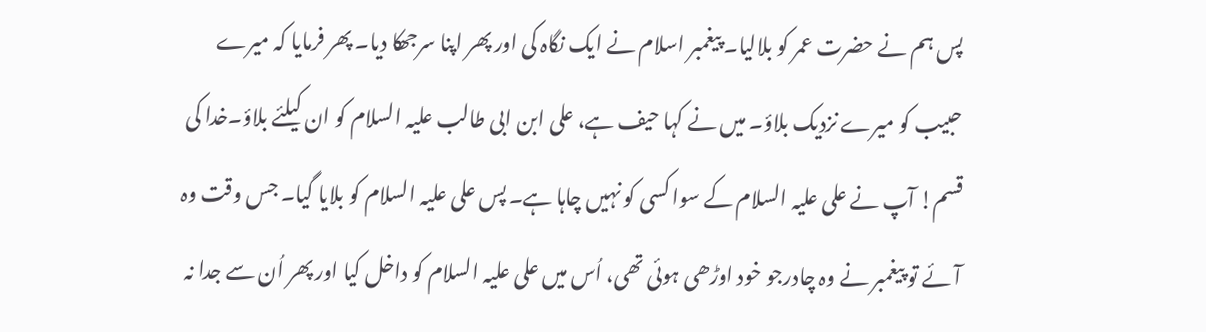پس ہم نے حضرت عمر کو بلالیا۔ پیغمبر اسلام نے ایک نگاہ کی اور پھر اپنا سرجھکا دیا۔ پھر فرمایا کہ میرے حبیب کو میرے نزدیک بلاؤ۔ میں نے کہا حیف ہے، علی ابن ابی طالب علیہ السلام کو ان کیلئے بلاؤ۔خدا کی قسم! آپ نے علی علیہ السلام کے سوا کسی کو نہیں چاہا ہے۔ پس علی علیہ السلام کو بلایا گیا۔ جس وقت وہ آئے تو پیغمبر نے وہ چادرجو خود اوڑھی ہوئی تھی، اُس میں علی علیہ السلام کو داخل کیا اور پھر اُن سے جدا نہ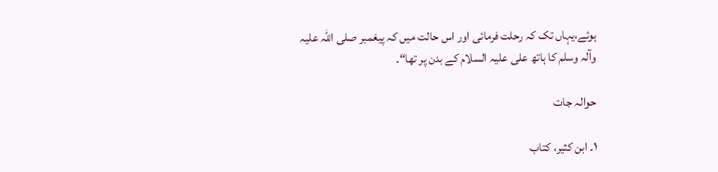ہوئے،یہاں تک کہ رحلت فرمائی اور اس حالت میں کہ پیغمبر صلی اللہ علیہ وآلہ وسلم کا ہاتھ علی علیہ السلام کے بدن پر تھا“۔

حوالہ جات

۱۔ ابن کثیر، کتاب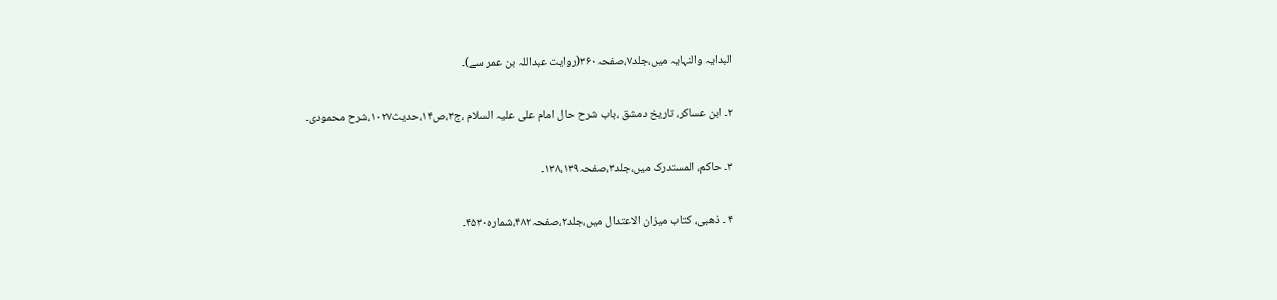البدایہ والنہایہ میں،جلد۷،صفحہ۳۶۰(روایت عبداللہ بن عمر سے)۔

۲۔ ابن عساکر، تاریخ دمشق ،باب شرح حال امام علی علیہ السلام ،ج۳،ص۱۴،حدیث۱۰۲۷،شرح محمودی۔

۳۔ حاکم، المستدرک میں،جلد۳،صفحہ۱۳۸،۱۳۹۔

۴ ۔ ذھبی، کتاب میزان الاعتدال میں،جلد۲،صفحہ۴۸۲،شمارہ۴۵۳۰۔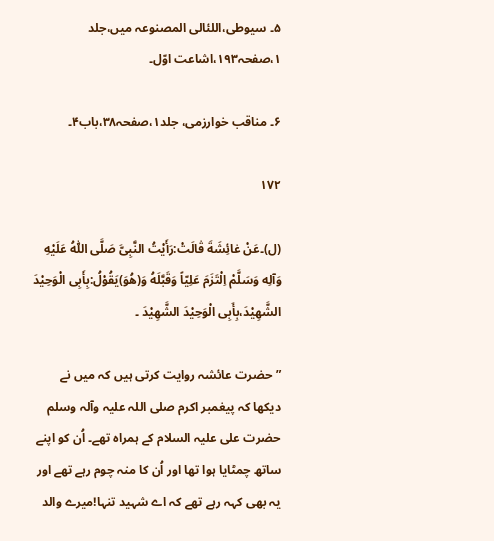۵۔ سیوطی،اللئالی المصنوعہ میں،جلد ۱،صفحہ۱۹۳،اشاعت اوّل۔

۶۔ مناقب خوارزمی، جلد۱،صفحہ۳۸،باب۴۔

۱۷۲

(ل)۔عَنْ عٰائِشَةَ قٰالَتْ:رَأَیْتُ النَّبِیَّ صَلَّی اللّٰهُ عَلَیْهِ وَآلِه وَسَلَّمْ اِلْتَزَمَ عَلِیّاً وَقَبَّلَهُ وَ(هُوَ)یَقُوْلُ:بِأَبِی الْوَحِیْدَ الشَّهِیْدَ،بِأَبِی الْوَحِیْدَ الشَّهِیْدَ ۔

”حضرت عائشہ روایت کرتی ہیں کہ میں نے دیکھا کہ پیغمبر اکرم صلی اللہ علیہ وآلہ وسلم حضرت علی علیہ السلام کے ہمراہ تھے۔ اُن کو اپنے ساتھ چمٹایا ہوا تھا اور اُن کا منہ چوم رہے تھے اور یہ بھی کہہ رہے تھے کہ اے شہید تنہا!میرے والد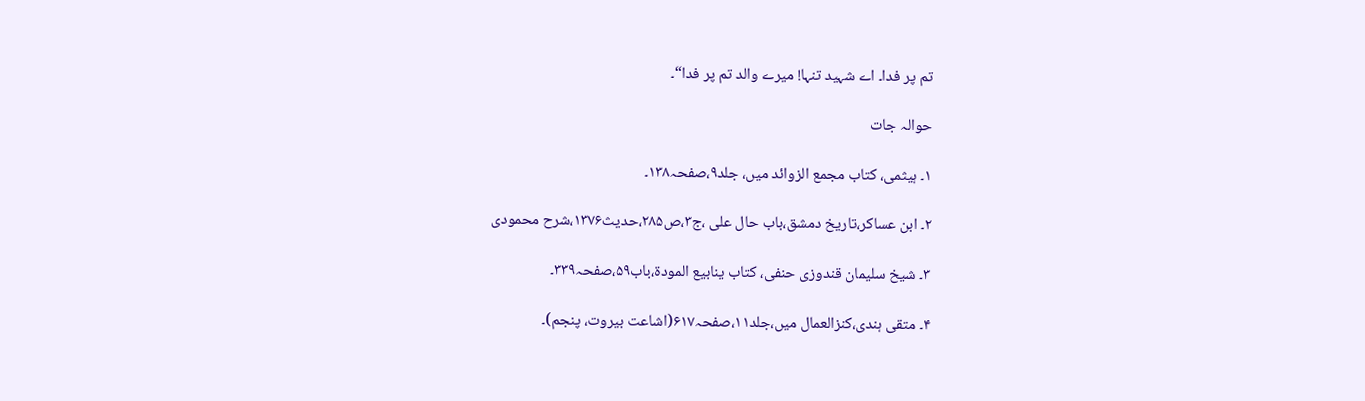تم پر فدا۔ اے شہید تنہا! میرے والد تم پر فدا“۔

حوالہ جات

۱۔ ہیثمی، کتاب مجمع الزوائد میں، جلد۹،صفحہ۱۳۸۔

۲۔ ابن عساکر،تاریخ دمشق،باب حال علی ،ج۳،ص۲۸۵،حدیث۱۳۷۶،شرح محمودی

۳۔ شیخ سلیمان قندوزی حنفی، کتاب ینابیع المودة،باب۵۹،صفحہ۳۳۹۔

۴۔ متقی ہندی،کنزالعمال میں،جلد۱۱،صفحہ۶۱۷(اشاعت بیروت، پنجم)۔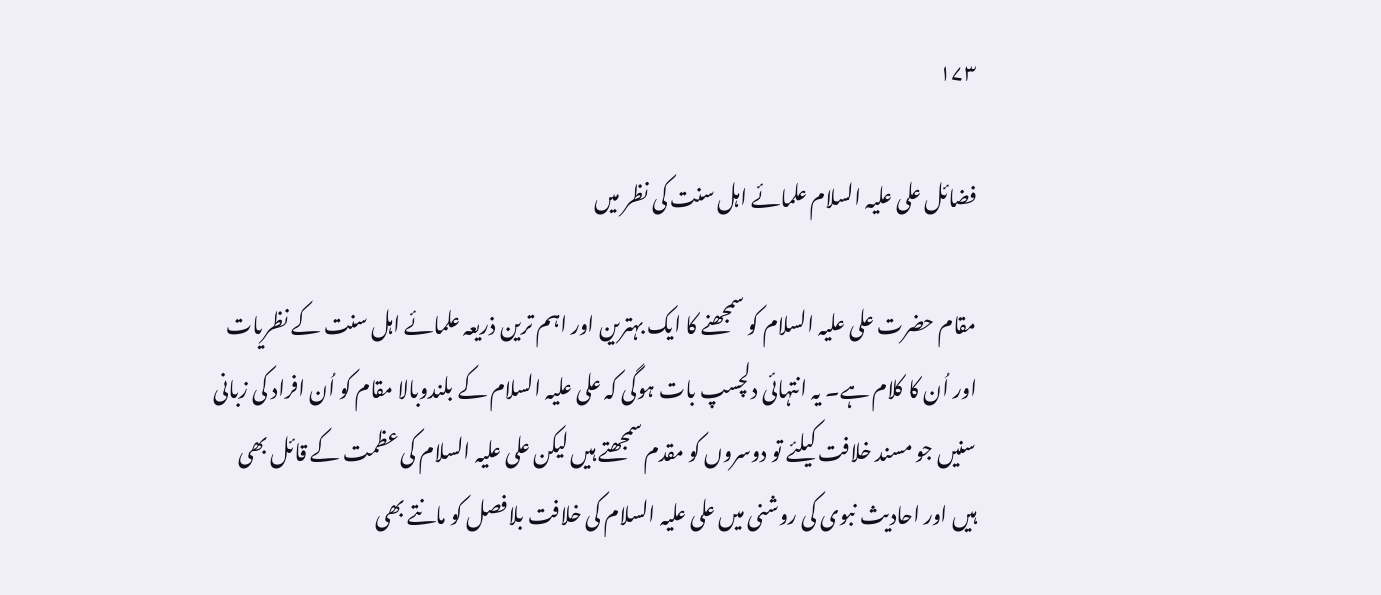۱۷۳

فضائل علی علیہ السلام علمائے اہل سنت کی نظر میں

مقام حضرت علی علیہ السلام کو سمجھنے کا ایک بہترین اور اہم ترین ذریعہ علمائے اہل سنت کے نظریات اور اُن کا کلام ہے۔ یہ انتہائی دلچسپ بات ہوگی کہ علی علیہ السلام کے بلندوبالا مقام کو اُن افراد کی زبانی سنیں جو مسند خلافت کیلئے تو دوسروں کو مقدم سمجھتے ہیں لیکن علی علیہ السلام کی عظمت کے قائل بھی ہیں اور احادیث نبوی کی روشنی میں علی علیہ السلام کی خلافت بلافصل کو مانتے بھی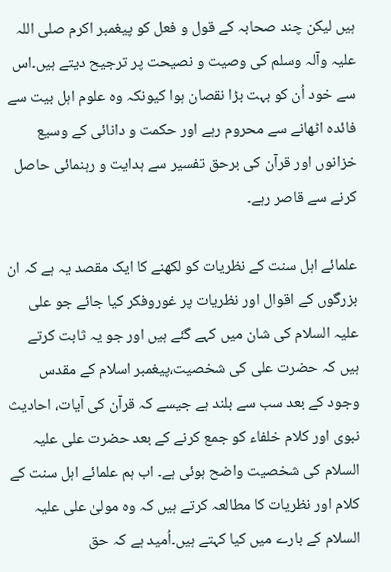ہیں لیکن چند صحابہ کے قول و فعل کو پیغمبر اکرم صلی اللہ علیہ وآلہ وسلم کی وصیت و نصیحت پر ترجیح دیتے ہیں۔اس سے خود اُن کو بہت بڑا نقصان ہوا کیونکہ وہ علوم اہل بیت سے فائدہ اٹھانے سے محروم رہے اور حکمت و دانائی کے وسیع خزانوں اور قرآن کی برحق تفسیر سے ہدایت و رہنمائی حاصل کرنے سے قاصر رہے۔

علمائے اہل سنت کے نظریات کو لکھنے کا ایک مقصد یہ ہے کہ ان بزرگوں کے اقوال اور نظریات پر غوروفکر کیا جائے جو علی علیہ السلام کی شان میں کہے گئے ہیں اور جو یہ ثابت کرتے ہیں کہ حضرت علی کی شخصیت،پیغمبر اسلام کے مقدس وجود کے بعد سب سے بلند ہے جیسے کہ قرآن کی آیات، احادیث نبوی اور کلام خلفاء کو جمع کرنے کے بعد حضرت علی علیہ السلام کی شخصیت واضح ہوئی ہے۔ اب ہم علمائے اہل سنت کے کلام اور نظریات کا مطالعہ کرتے ہیں کہ وہ مولیٰ علی علیہ السلام کے بارے میں کیا کہتے ہیں۔اُمید ہے کہ حق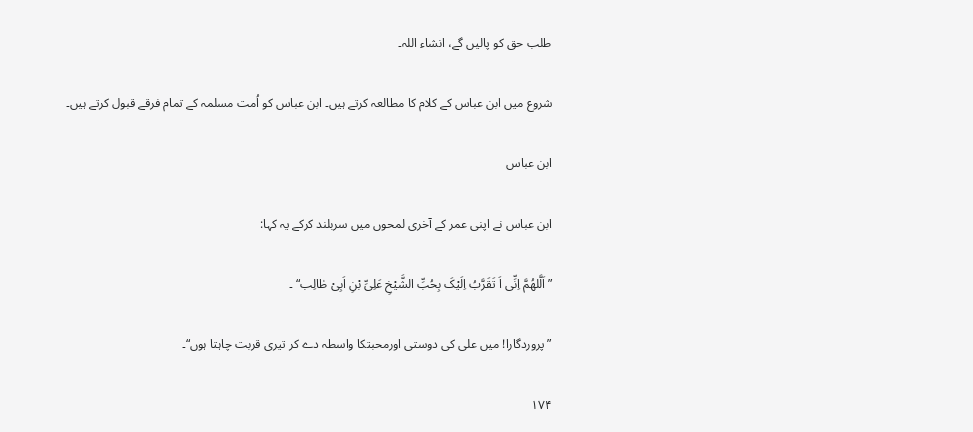طلب حق کو پالیں گے، انشاء اللہ۔

شروع میں ابن عباس کے کلام کا مطالعہ کرتے ہیں۔ ابن عباس کو اُمت مسلمہ کے تمام فرقے قبول کرتے ہیں۔

ابن عباس

ابن عباس نے اپنی عمر کے آخری لمحوں میں سربلند کرکے یہ کہا:

”اَلَّلهُمَّ اِنِّی اَ تَقَرَّبُ اِلَیْکَ بِحُبِّ الشَّیْخِ عَلِیِّ بْنِ اَبِیْ طٰالِب“ ۔

”پروردگارا! میں علی کی دوستی اورمحبتکا واسطہ دے کر تیری قربت چاہتا ہوں“۔

۱۷۴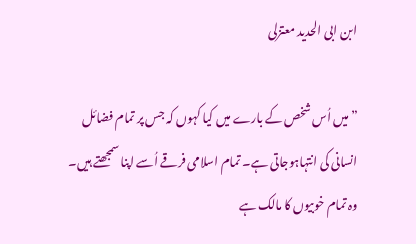ابن ابی الحدید معتزلی

”میں اُس شخص کے بارے میں کیا کہوں کہ جس پر تمام فضائل انسانی کی انتہاہوجاتی ہے۔ تمام اسلامی فرقے اُسے اپنا سمجھتے ہیں۔ وہ تمام خوبیوں کا مالک ہے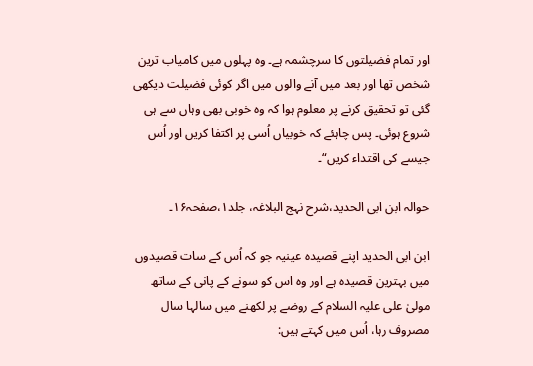اور تمام فضیلتوں کا سرچشمہ ہے۔ وہ پہلوں میں کامیاب ترین شخص تھا اور بعد میں آنے والوں میں اگر کوئی فضیلت دیکھی گئی تو تحقیق کرنے پر معلوم ہوا کہ وہ خوبی بھی وہاں سے ہی شروع ہوئی۔ پس چاہئے کہ خوبیاں اُسی پر اکتفا کریں اور اُس جیسے کی اقتداء کریں“۔

حوالہ ابن ابی الحدید،شرح نہج البلاغہ، جلد۱،صفحہ۱۶۔

ابن ابی الحدید اپنے قصیدہ عینیہ جو کہ اُس کے سات قصیدوں میں بہترین قصیدہ ہے اور وہ اس کو سونے کے پانی کے ساتھ مولیٰ علی علیہ السلام کے روضے پر لکھنے میں سالہا سال مصروف رہا، اُس میں کہتے ہیں: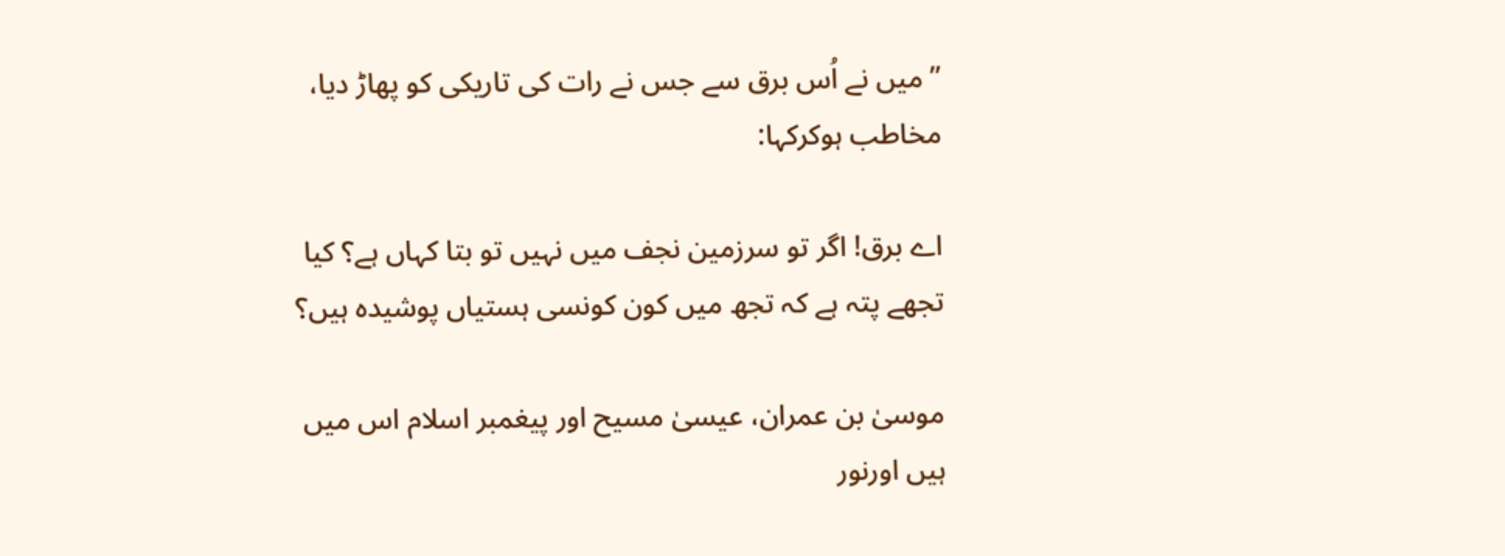”میں نے اُس برق سے جس نے رات کی تاریکی کو پھاڑ دیا، مخاطب ہوکرکہا:

اے برق! اگر تو سرزمین نجف میں نہیں تو بتا کہاں ہے؟ کیا تجھے پتہ ہے کہ تجھ میں کون کونسی ہستیاں پوشیدہ ہیں؟

موسیٰ بن عمران، عیسیٰ مسیح اور پیغمبر اسلام اس میں ہیں اورنور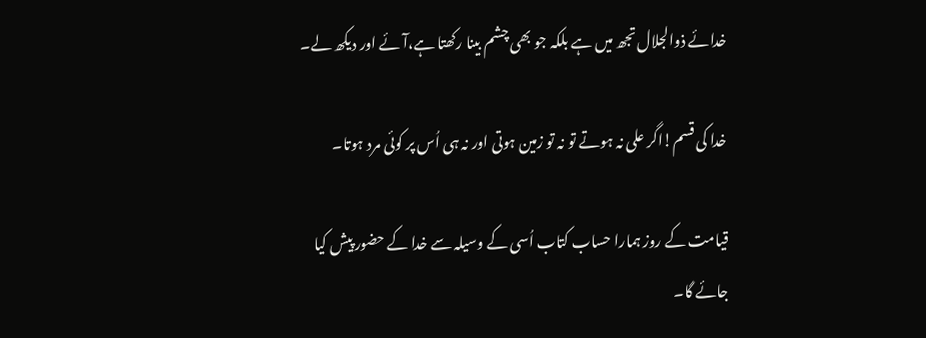خدائے ذوالجلال تجھ میں ہے بلکہ جو بھی چشم بینا رکھتا ہے،آئے اور دیکھ لے۔

خدا کی قسم!اگر علی نہ ہوتے تو نہ تو زمین ہوتی اور نہ ہی اُس پر کوئی مرد ہوتا۔

قیامت کے روز ہمارا حساب کتاب اُسی کے وسیلہ سے خدا کے حضور پیش کیا جائے گا۔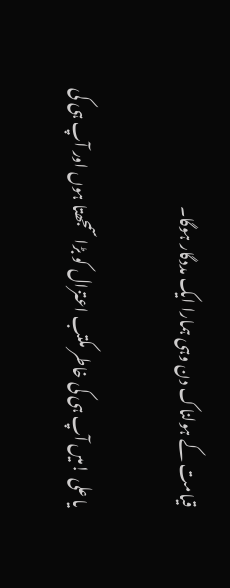قیامت کے ہولناک دن وہی ہمارا ایک مددگار ہوگا۔

یا علی !میں آپ ہی کی خاطر مکتب اعتزال کو بڑا سمجھتا ہوں اور آپ ہی کی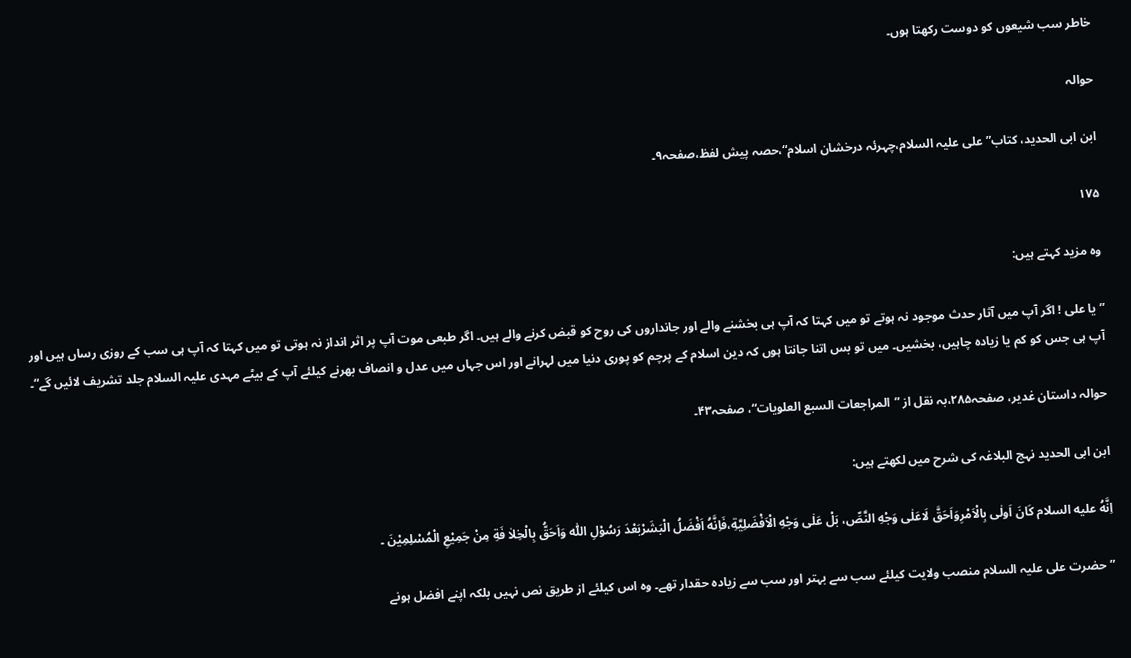خاطر سب شیعوں کو دوست رکھتا ہوں۔

حوالہ

ابن ابی الحدید، کتاب”علی علیہ السلام،چہرئہ درخشان اسلام“،حصہ پیش لفظ،صفحہ۹۔

۱۷۵

وہ مزید کہتے ہیں:

”یا علی ! اگر آپ میں آثار حدث موجود نہ ہوتے تو میں کہتا کہ آپ ہی بخشنے والے اور جانداروں کی روح کو قبض کرنے والے ہیں۔ اگر طبعی موت آپ پر اثر انداز نہ ہوتی تو میں کہتا کہ آپ ہی سب کے روزی رساں ہیں اور آپ ہی جس کو کم یا زیادہ چاہیں، بخشیں۔ میں تو بس اتنا جانتا ہوں کہ دین اسلام کے پرچم کو پوری دنیا میں لہرانے اور اس جہاں میں عدل و انصاف بھرنے کیلئے آپ کے بیٹے مہدی علیہ السلام جلد تشریف لائیں گے“۔

حوالہ داستان غدیر، صفحہ۲۸۵،بہ نقل از ”المراجعات السبع العلویات“، صفحہ۴۳۔

ابن ابی الحدید نہج البلاغہ کی شرح میں لکھتے ہیں:

اِنَّهُ علیه السلام کَانَ اَولٰی بِالْاَمْرِوَاَحَقَّ لَاعَلٰی وَجْهِ النَّصِّ، بَلْ عَلٰی وَجْهِ الْاَفْضَلِیَّةِ،فَاِنَّهُ اَفْضَلُ الْبَشَرْبَعْدَ رَسُوْلِ اللّٰه وَاَحَقُّ بِالْخِلاٰ فَةِ مِنْ جَمِیْعِ الْمُسْلِمِیْنَ ۔

”حضرت علی علیہ السلام منصب ولایت کیلئے سب سے بہتر اور سب سے زیادہ حقدار تھے۔ وہ اس کیلئے از طریق نص نہیں بلکہ اپنے افضل ہونے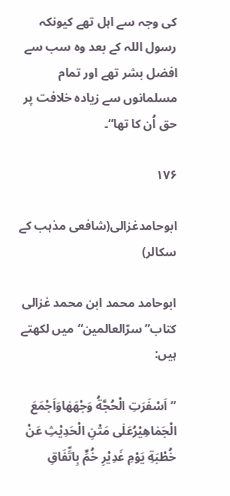کی وجہ سے اہل تھے کیونکہ رسول اللہ کے بعد وہ سب سے افضل بشر تھے اور تمام مسلمانوں سے زیادہ خلافت پر حق اُن کا تھا“۔

۱۷۶

ابوحامدغزالی(شافعی مذہب کے سکالر)

ابوحامد محمد ابن محمد غزالی کتاب”سرّالعالمین“میں لکھتے ہیں:

”اَسْفَرَتِ الْحُجَّةُ وَجْهَهٰاوَاَجْمَعَ الْجَمٰاهِیْرُعَلٰی مَتْنِ الْحَدِیْثِ عَنْ خُطْبَةِ یَوْمِ غَدِیْرِ خُمٍّ بِاتِّفَاقِ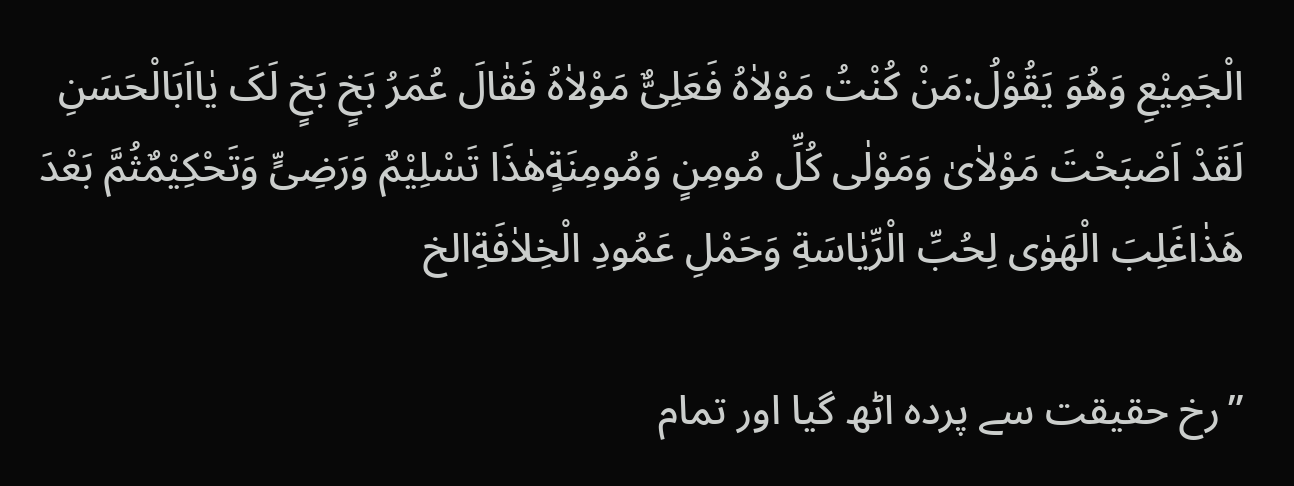الْجَمِیْعِ وَهُوَ یَقُوْلُ:مَنْ کُنْتُ مَوْلاٰهُ فَعَلِیٌّ مَوْلاٰهُ فَقٰالَ عُمَرُ بَخٍ بَخٍ لَکَ یٰااَبَالْحَسَنِ لَقَدْ اَصْبَحْتَ مَوْلاٰیٰ وَمَوْلٰی کُلِّ مُومِنٍ وَمُومِنَةٍهٰذَا تَسْلِیْمٌ وَرَضِیٍّ وَتَحْکِیْمٌثُمَّ بَعْدَ هَذٰاغَلِبَ الْهَوٰی لِحُبِّ الْرِّیٰاسَةِ وَحَمْلِ عَمُودِ الْخِلاٰفَةِالخ

”رخ حقیقت سے پردہ اٹھ گیا اور تمام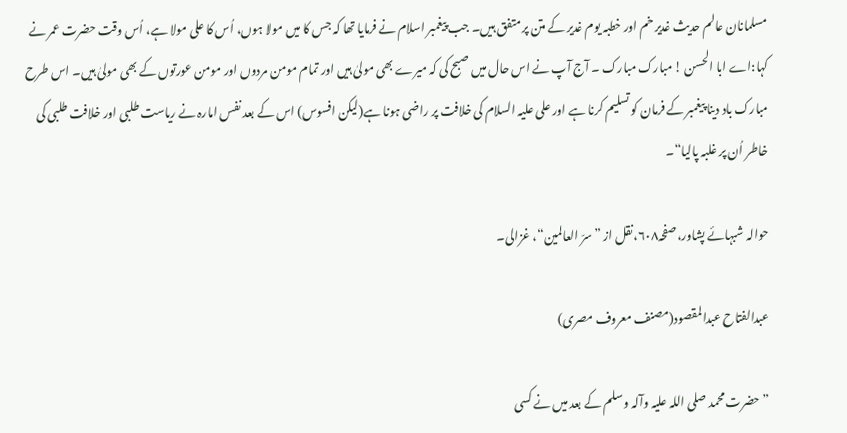مسلمانان عالم حدیث غدیر خم اور خطبہ یوم غدیر کے متن پر متفق ہیں۔ جب پیغمبر اسلام نے فرمایا تھا کہ جس کا میں مولا ہوں، اُس کا علی مولا ہے، اُس وقت حضرت عمر نے کہا:اے ابا الحسن ! مبارک مبارک ۔ آج آپ نے اس حال میں صبح کی کہ میرے بھی مولیٰ ہیں اور تمام مومن مردوں اور مومن عورتوں کے بھی مولیٰ ہیں۔ اس طرح مبارک باد دینا پیغمبر کے فرمان کو تسلیم کرنا ہے اور علی علیہ السلام کی خلافت پر راضی ہونا ہے(لیکن افسوس) اس کے بعد نفس امارہ نے ریاست طلبی اور خلافت طلبی کی خاطر اُن پر غلبہ پالیا“۔

حوالہ شبہائے پشاور،صفحہ۶۰۸،نقل از ”سرّ العالمین“، غزالی۔

عبدالفتاح عبدالمقصود(مصنف معروف مصری)

”حضرت محمد صلی اللہ علیہ وآلہ وسلم کے بعد میں نے کسی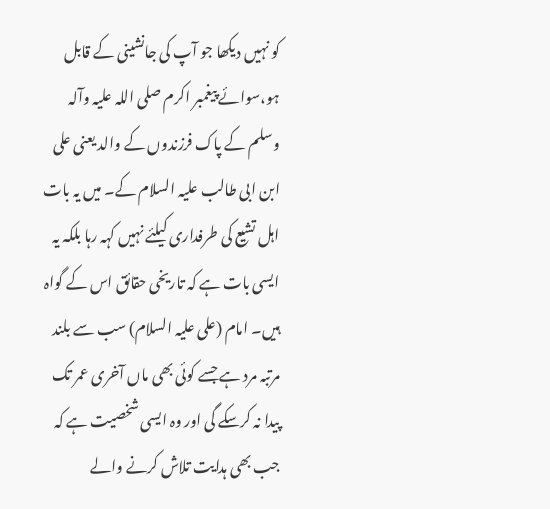کو نہیں دیکھا جو آپ کی جانشینی کے قابل ہو،سوائے پیغمبر اکرم صلی اللہ علیہ وآلہ وسلم کے پاک فرزندوں کے والد یعنی علی ابن ابی طالب علیہ السلام کے۔ میں یہ بات اہل تشیع کی طرفداری کیلئے نہیں کہہ رہا بلکہ یہ ایسی بات ہے کہ تاریخی حقائق اس کے گواہ ہیں۔ امام (علی علیہ السلام) سب سے بلند مرتبہ مرد ہے جسے کوئی بھی ماں آخری عمر تک پیدا نہ کرسکے گی اور وہ ایسی شخصیت ہے کہ جب بھی ہدایت تلاش کرنے والے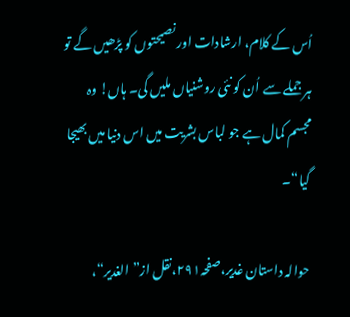اُس کے کلام، ارشادات اور نصیحتوں کو پڑھیں گے تو ہر جملے سے اُن کو نئی روشنیاں ملیں گی۔ ہاں! وہ مجسم کمال ہے جو لباس بشریت میں اس دنیا میں بھیجا گیا“۔

حوالہ داستان غدیر،صفحہ۲۹۱،نقل از”الغدیر“،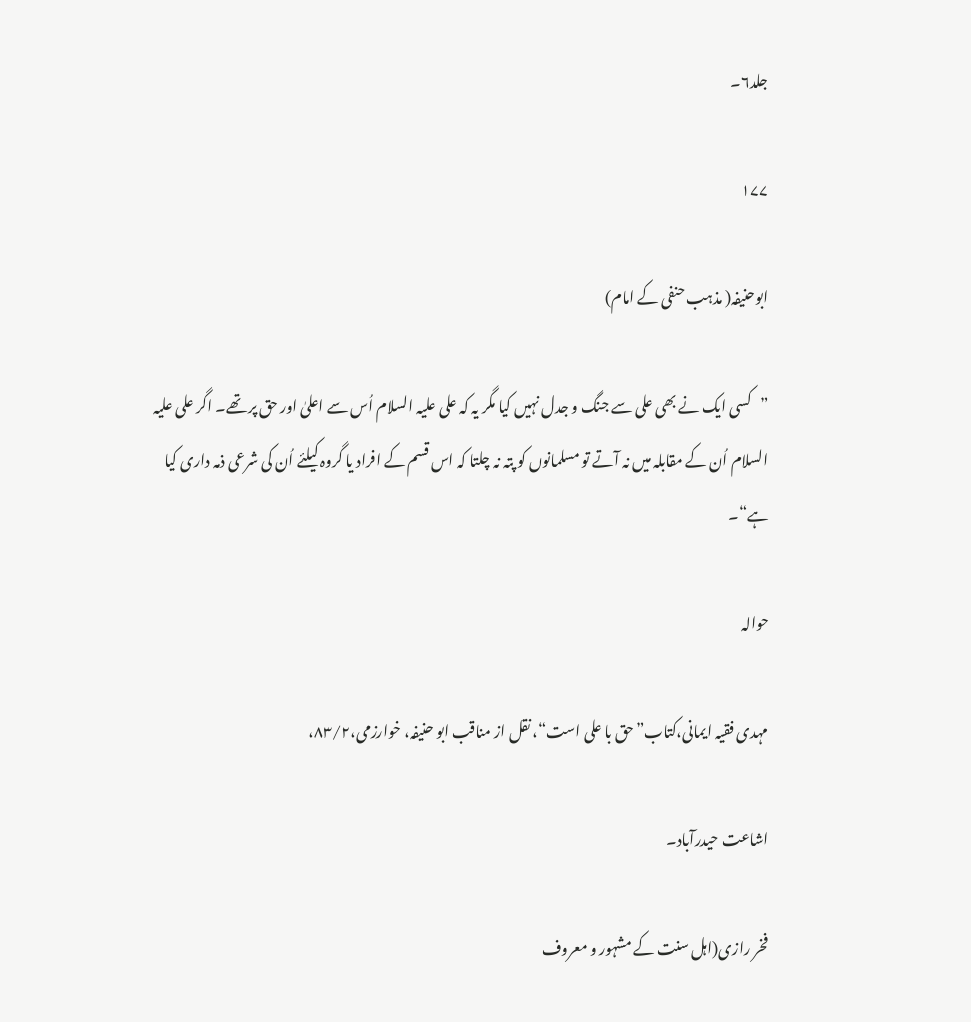جلد۶۔

۱۷۷

ابوحنیفہ( مذہب حنفی کے امام)

”کسی ایک نے بھی علی سے جنگ و جدل نہیں کیا مگر یہ کہ علی علیہ السلام اُس سے اعلیٰ اور حق پر تھے۔ اگر علی علیہ السلام اُن کے مقابلہ میں نہ آتے تو مسلمانوں کو پتہ نہ چلتا کہ اس قسم کے افراد یا گروہ کیلئے اُن کی شرعی ذمہ داری کیا ہے“۔

حوالہ

مہدی فقیہ ایمانی،کتاب”حق با علی است“، نقل از مناقب ابو حنیفہ، خوارزمی،۸۳/۲،

اشاعت حیدرآباد۔

فخر رازی(اہل سنت کے مشہور و معروف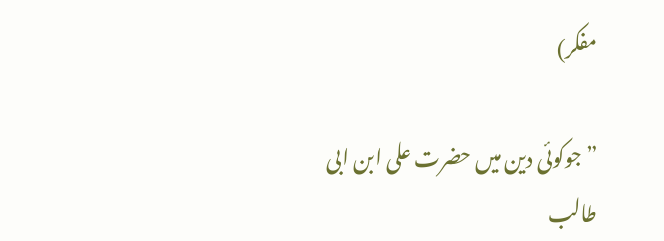مفکر)

”جوکوئی دین میں حضرت علی ابن ابی طالب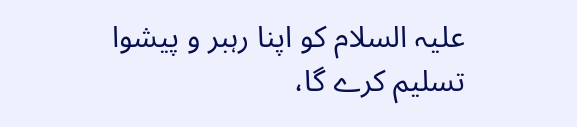علیہ السلام کو اپنا رہبر و پیشوا تسلیم کرے گا،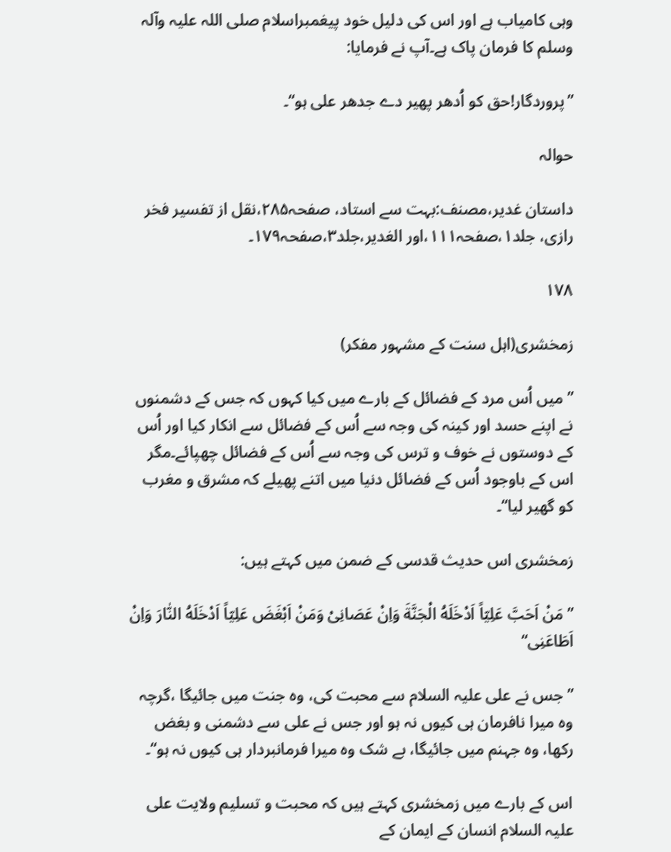وہی کامیاب ہے اور اس کی دلیل خود پیغمبراسلام صلی اللہ علیہ وآلہ وسلم کا فرمان پاک ہے۔آپ نے فرمایا:

”پروردگار!حق کو اُدھر پھیر دے جدھر علی ہو“۔

حوالہ

داستان غدیر،مصنف:بہت سے استاد، صفحہ۲۸۵،نقل از تفسیر فخر رازی، جلد۱،صفحہ۱۱۱،اور الغدیر،جلد۳،صفحہ۱۷۹۔

۱۷۸

زمخشری(اہل سنت کے مشہور مفکر)

”میں اُس مرد کے فضائل کے بارے میں کیا کہوں کہ جس کے دشمنوں نے اپنے حسد اور کینہ کی وجہ سے اُس کے فضائل سے انکار کیا اور اُس کے دوستوں نے خوف و ترس کی وجہ سے اُس کے فضائل چھپائے۔مگر اس کے باوجود اُس کے فضائل دنیا میں اتنے پھیلے کہ مشرق و مغرب کو گھیر لیا“۔

زمخشری اس حدیث قدسی کے ضمن میں کہتے ہیں:

”مَنْ اَحَبَّ عَلِیّاً اَدْخَلَهُ الْجَنَّةَ وَاِنْ عَصَانِیْ وَمَنْ اَبْغَضَ عَلِیّاً اَدْخَلَهُ النّٰارَ وَاِنْ اَطَاعَنِی“

”جس نے علی علیہ السلام سے محبت کی، وہ جنت میں جائیگا ،گرچہ وہ میرا نافرمان ہی کیوں نہ ہو اور جس نے علی سے دشمنی و بغض رکھا، وہ جہنم میں جائیگا، بے شک وہ میرا فرمانبردار ہی کیوں نہ ہو“۔

اس کے بارے میں زمخشری کہتے ہیں کہ محبت و تسلیم ولایت علی علیہ السلام انسان کے ایمان کے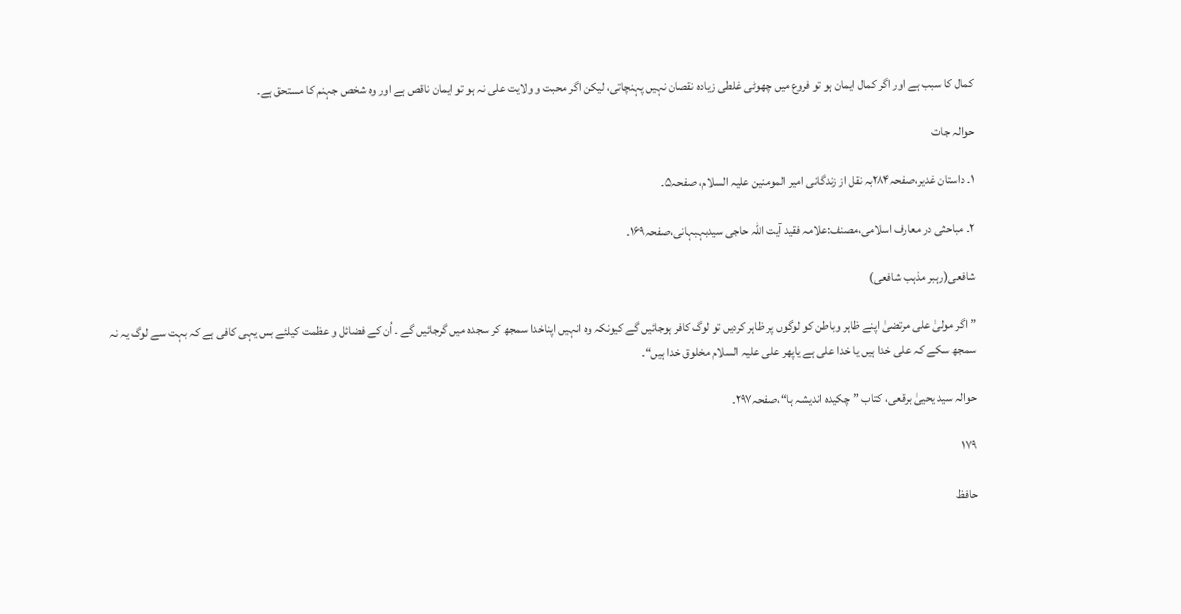کمال کا سبب ہے اور اگر کمال ایمان ہو تو فروع میں چھوٹی غلطی زیادہ نقصان نہیں پہنچاتی، لیکن اگر محبت و ولایت علی نہ ہو تو ایمان ناقص ہے اور وہ شخص جہنم کا مستحق ہے۔

حوالہ جات

۱۔ داستان غدیر،صفحہ۲۸۴بہ نقل از زندگانی امیر المومنین علیہ السلام، صفحہ۵۔

۲۔ مباحثی در معارف اسلامی،مصنف:علامہ فقید آیت اللہ حاجی سیدبہبہانی،صفحہ۱۶۹۔

شافعی(رہبر مذہب شافعی)

”اگر مولیٰ علی مرتضیٰ اپنے ظاہر وباطن کو لوگوں پر ظاہر کردیں تو لوگ کافر ہوجائیں گے کیونکہ وہ انہیں اپناخدا سمجھ کر سجدہ میں گرجائیں گے ۔ اُن کے فضائل و عظمت کیلئے بس یہی کافی ہے کہ بہت سے لوگ یہ نہ سمجھ سکے کہ علی خدا ہیں یا خدا علی ہے یاپھر علی علیہ السلام مخلوق خدا ہیں“۔

حوالہ سید یحییٰ برقعی، کتاب ”چکیدہ اندیشہ ہا“،صفحہ۲۹۷۔

۱۷۹

حافظ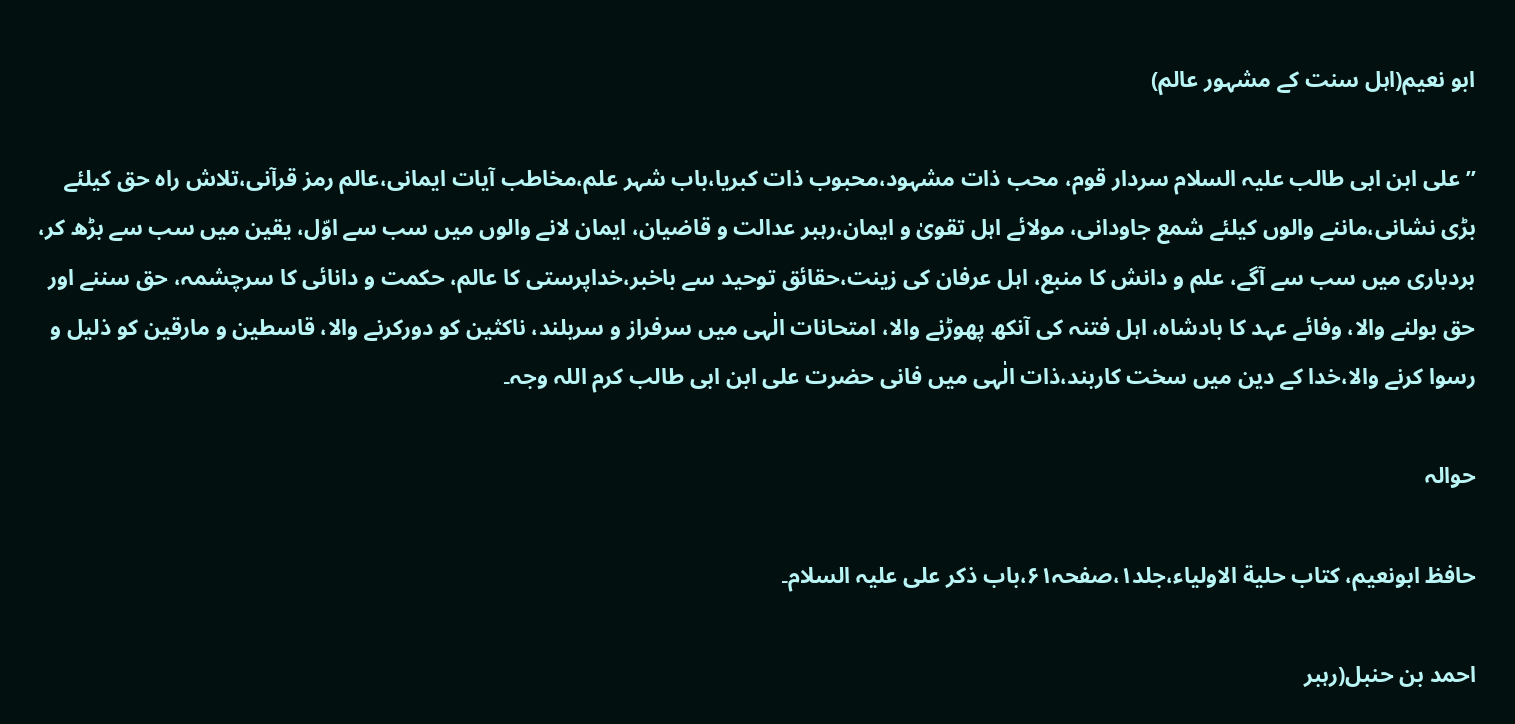ابو نعیم(اہل سنت کے مشہور عالم)

”علی ابن ابی طالب علیہ السلام سردار قوم، محب ذات مشہود،محبوب ذات کبریا،باب شہر علم،مخاطب آیات ایمانی،عالم رمز قرآنی،تلاش راہ حق کیلئے بڑی نشانی،ماننے والوں کیلئے شمع جاودانی، مولائے اہل تقویٰ و ایمان،رہبر عدالت و قاضیان، ایمان لانے والوں میں سب سے اوّل، یقین میں سب سے بڑھ کر، بردباری میں سب سے آگے، علم و دانش کا منبع، اہل عرفان کی زینت،حقائق توحید سے باخبر،خداپرستی کا عالم، حکمت و دانائی کا سرچشمہ، حق سننے اور حق بولنے والا، وفائے عہد کا بادشاہ، اہل فتنہ کی آنکھ پھوڑنے والا، امتحانات الٰہی میں سرفراز و سربلند، ناکثین کو دورکرنے والا، قاسطین و مارقین کو ذلیل و رسوا کرنے والا،خدا کے دین میں سخت کاربند،ذات الٰہی میں فانی حضرت علی ابن ابی طالب کرم اللہ وجہ۔

حوالہ

حافظ ابونعیم، کتاب حلیة الاولیاء،جلد۱،صفحہ۶۱،باب ذکر علی علیہ السلام۔

احمد بن حنبل(رہبر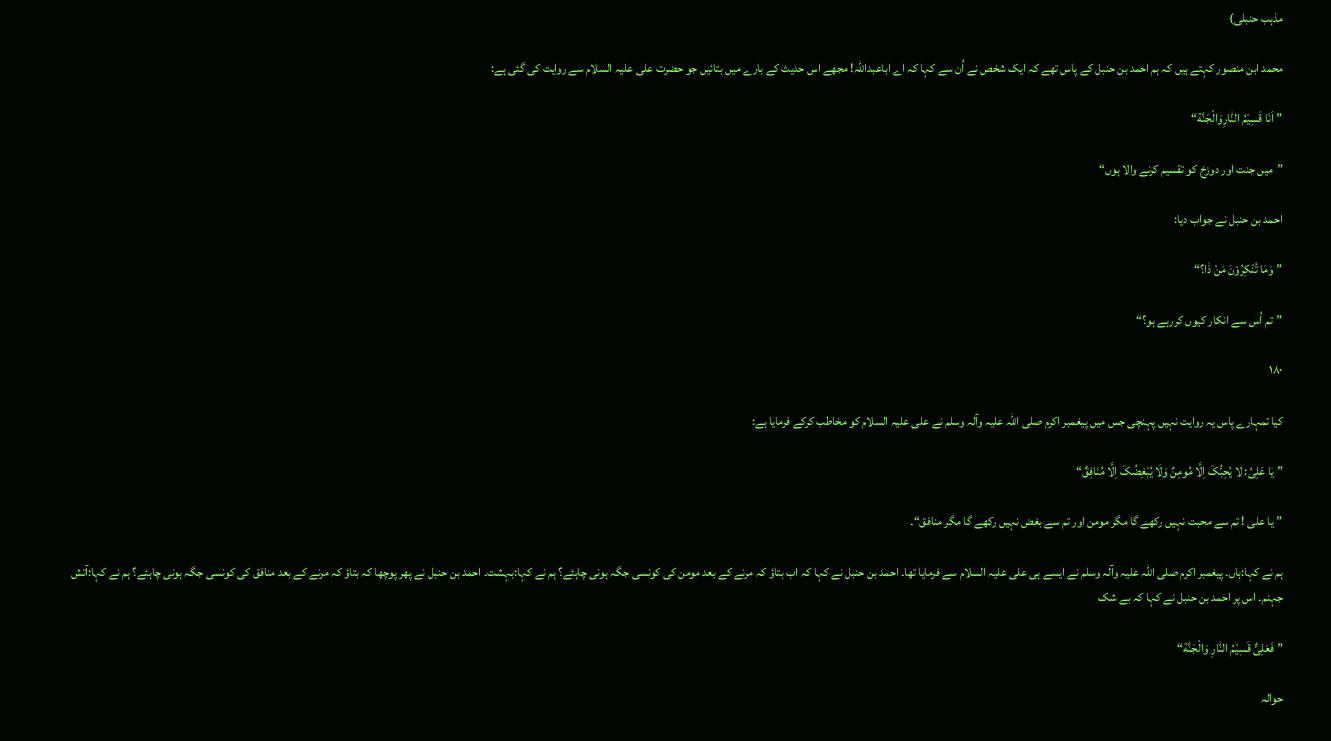مذہب حنبلی)

محمد ابن منصور کہتے ہیں کہ ہم احمد بن حنبل کے پاس تھے کہ ایک شخص نے اُن سے کہا کہ اے اباعبداللہ! مجھے اس حدیث کے بارے میں بتائیں جو حضرت علی علیہ السلام سے روایت کی گئی ہے:

”اَنَا قَسِیْمُ النّٰارِوَالْجَنَّة“

”میں جنت اور دوزخ کو تقسیم کرنے والا ہوں“

احمد بن حنبل نے جواب دیا:

”وَمٰا تُنْکِرُوْنَ مَنْ ذٰا؟“

”تم اُس سے انکار کیوں کررہے ہو؟“

۱۸۰

کیا تمہارے پاس یہ روایت نہیں پہنچی جس میں پیغمبر اکرم صلی اللہ علیہ وآلہ وسلم نے علی علیہ السلام کو مخاطب کرکے فرمایا ہے:

”یٰا عَلِیُ: لا یُحِبُّکَ اِلَّا مُومِنٌ وَلَا یُبْغِضُکَ اِلَّا مُنَافِقٌ“

”یا علی ! تم سے محبت نہیں رکھے گا مگر مومن اور تم سے بغض نہیں رکھے گا مگر منافق“۔

ہم نے کہا:ہاں۔ پیغمبر اکرم صلی اللہ علیہ وآلہ وسلم نے ایسے ہی علی علیہ السلام سے فرمایا تھا۔ احمد بن حنبل نے کہا کہ اب بتاؤ کہ مرنے کے بعد مومن کی کونسی جگہ ہونی چاہئے؟ ہم نے کہا:بہشت۔ احمد بن حنبل نے پھر پوچھا کہ بتاؤ کہ مرنے کے بعد منافق کی کونسی جگہ ہونی چاہئے؟ ہم نے کہا:آتش جہنم۔ اس پر احمد بن حنبل نے کہا کہ بے شک

”فَعَلِیٌّ قَسِیْمُ النّٰارِ وَالْجَنَّة“

حوالہ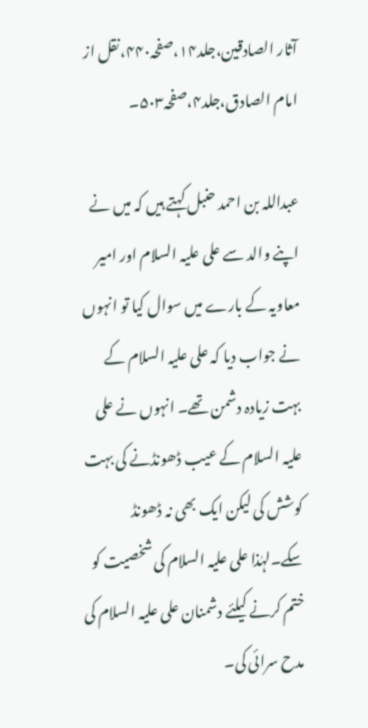آثار الصادقین،جلد۱۴،صفحہ۴۴۰،نقل از امام الصادق،جلد۴،صفحہ۵۰۳۔

عبداللہ بن احمد حنبل کہتے ہیں کہ میں نے اپنے والد سے علی علیہ السلام اور امیر معاویہ کے بارے میں سوال کیا تو انہوں نے جواب دیا کہ علی علیہ السلام کے بہت زیادہ دشمن تھے۔ انہوں نے علی علیہ السلام کے عیب ڈھونڈنے کی بہت کوشش کی لیکن ایک بھی نہ ڈھونڈ سکے۔لہٰذا علی علیہ السلام کی شخصیت کو ختم کرنے کیلئے دشمنان علی علیہ السلام کی مدح سرائی کی۔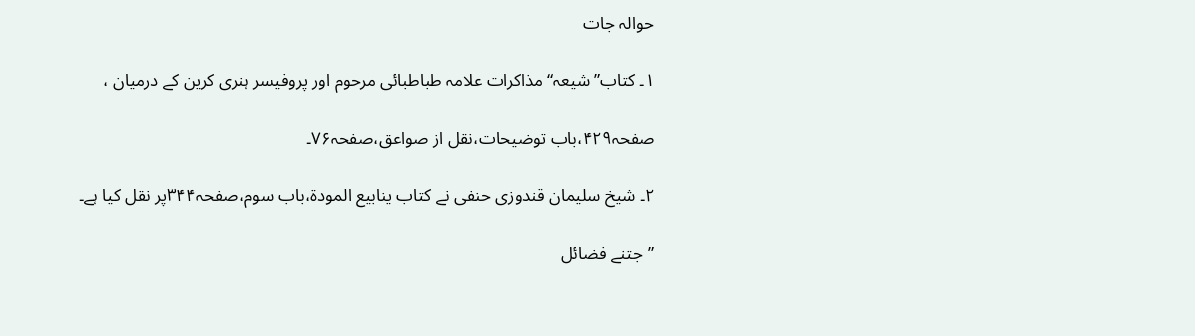حوالہ جات

۱۔ کتاب”شیعہ“ مذاکرات علامہ طباطبائی مرحوم اور پروفیسر ہنری کرین کے درمیان ،

صفحہ۴۲۹،باب توضیحات،نقل از صواعق،صفحہ۷۶۔

۲۔ شیخ سلیمان قندوزی حنفی نے کتاب ینابیع المودة،باب سوم،صفحہ۳۴۴پر نقل کیا ہے۔

”جتنے فضائل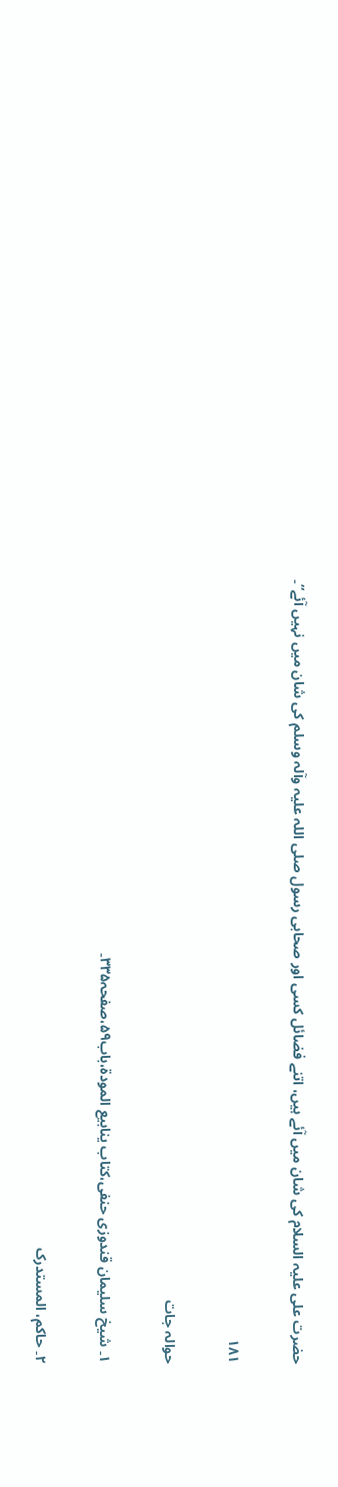حضرت علی علیہ السلام کی شان میں آئے ہیں، اتنے فضائل کسی اور صحابی رسول صلی اللہ علیہ وآلہ وسلم کی شان میں نہیں آئے“۔

۱۸۱

حوالہ جات

۱۔ شیخ سلیمان قندوزی حنفی،کتاب ینابیع المودة،باب۵۹،صفحہ۳۳۵۔

۲۔ حاکم، المستدرک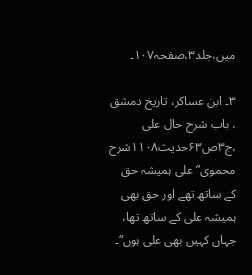میں،جلد۳،صفحہ۱۰۷۔

۳۔ ابن عساکر، تاریخ دمشق ، باب شرح حال علی ،ج۳ص۶۳حدیث۱۱۰۸شرح محموی”علی ہمیشہ حق کے ساتھ تھے اور حق بھی ہمیشہ علی کے ساتھ تھا، جہاں کہیں بھی علی ہوں“۔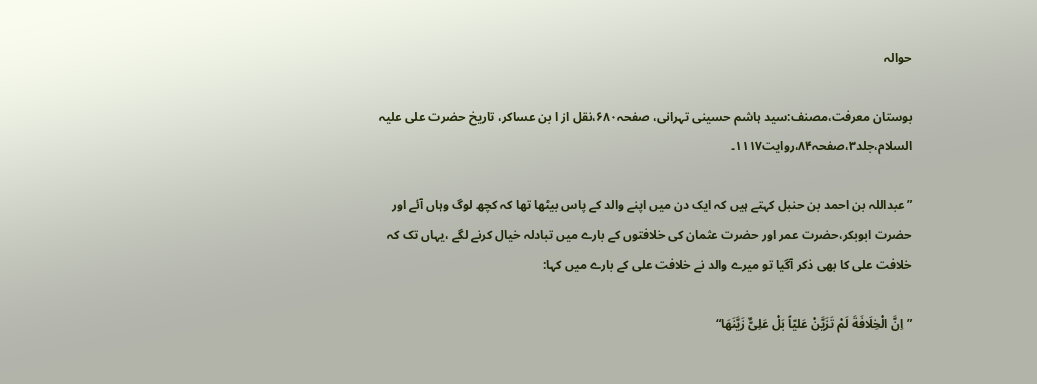حوالہ

بوستان معرفت،مصنف:سید ہاشم حسینی تہرانی، صفحہ۶۸۰،نقل از ا بن عساکر، تاریخ حضرت علی علیہ السلام،جلد۳،صفحہ۸۴،روایت۱۱۱۷۔

”عبداللہ بن احمد بن حنبل کہتے ہیں کہ ایک دن میں اپنے والد کے پاس بیٹھا تھا کہ کچھ لوگ وہاں آئے اور حضرت ابوبکر،حضرت عمر اور حضرت عثمان کی خلافتوں کے بارے میں تبادلہ خیال کرنے لگے ،یہاں تک کہ خلافت علی کا بھی ذکر آگیا تو میرے والد نے خلافت علی کے بارے میں کہا:

”اِنَّ الْخِلَافَةَ لَمْ تَزَیَّنْ عَلیّاً بَلْ عَلِیٌّ زَیَّنَهَا“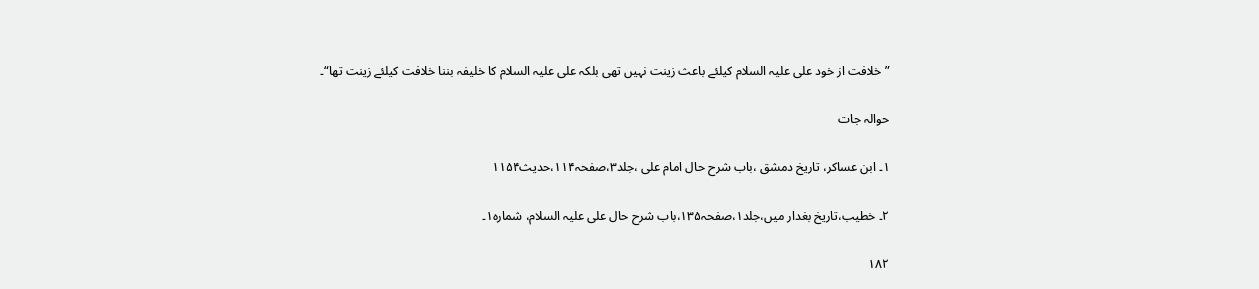”خلافت از خود علی علیہ السلام کیلئے باعث زینت نہیں تھی بلکہ علی علیہ السلام کا خلیفہ بننا خلافت کیلئے زینت تھا“۔

حوالہ جات

۱۔ ابن عساکر، تاریخ دمشق ،باب شرح حال امام علی ،جلد۳،صفحہ۱۱۴،حدیث۱۱۵۴

۲۔ خطیب،تاریخ بغدار میں،جلد۱،صفحہ۱۳۵،باب شرح حال علی علیہ السلام، شمارہ۱۔

۱۸۲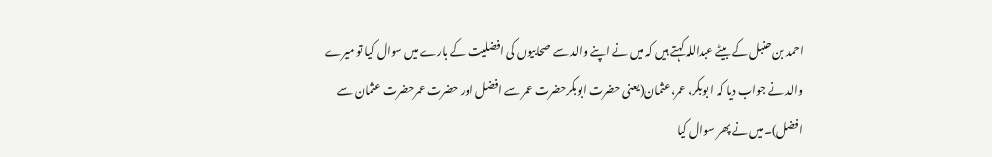احمد بن حنبل کے بیٹے عبداللہ کہتے ہیں کہ میں نے اپنے والد سے صحابیوں کی افضلیت کے بارے میں سوال کیا تو میرے والد نے جواب دیا کہ ا بوبکر، عمر،عثمان(یعنی حضرت ابوبکرحضرت عمر سے افضل اور حضرت عمرحضرت عثمان سے افضل)۔میں نے پھر سوال کیا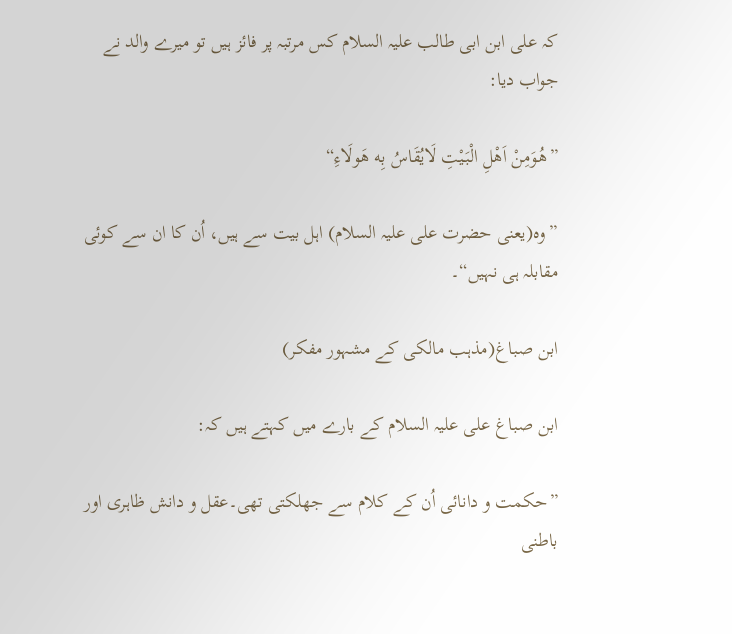کہ علی ابن ابی طالب علیہ السلام کس مرتبہ پر فائز ہیں تو میرے والد نے جواب دیا:

”هُوَمِنْ اَهْلِ الْبَیْتِ لَایُقَاسُ بِه هَولَاءِ“

”وہ(یعنی حضرت علی علیہ السلام) اہل بیت سے ہیں، اُن کا ان سے کوئی مقابلہ ہی نہیں“۔

ابن صباغ(مذہب مالکی کے مشہور مفکر)

ابن صباغ علی علیہ السلام کے بارے میں کہتے ہیں کہ:

”حکمت و دانائی اُن کے کلام سے جھلکتی تھی۔عقل و دانش ظاہری اور باطنی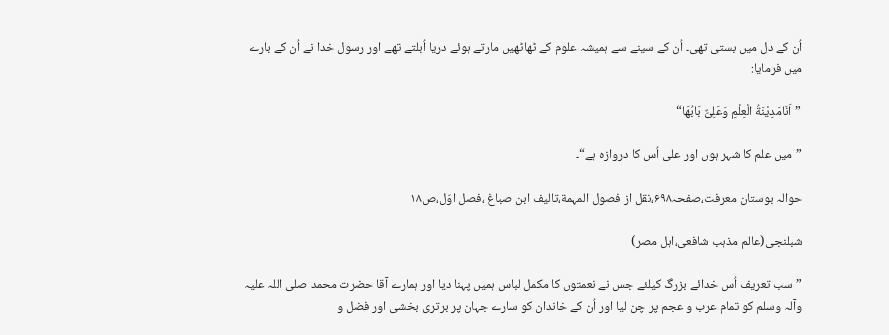اُن کے دل میں بستی تھی۔ اُن کے سینے سے ہمیشہ علوم کے ٹھاٹھیں مارتے ہوئے دریا اُبلتے تھے اور رسول خدا نے اُن کے بارے میں فرمایا:

”اَنَامَدِیْنَةُ الْعِلْمِ وَعَلِیٌّ بَابُهَا“

”میں علم کا شہر ہوں اور علی اُس کا دروازہ ہے“۔

حوالہ بوستان معرفت،صفحہ۶۹۸،نقل از فصول المہمة،تالیف ابن صباغ ،فصل اوّل،ص۱۸

شبلنجی(عالم مذہب شافعی،اہل مصر)

”سب تعریف اُس خدائے بزرگ کیلئے جس نے نعمتوں کا مکمل لباس ہمیں پہنا دیا اور ہمارے آقا حضرت محمد صلی اللہ علیہ وآلہ وسلم کو تمام عرب و عجم پر چن لیا اور اُن کے خاندان کو سارے جہان پر برتری بخشی اور فضل و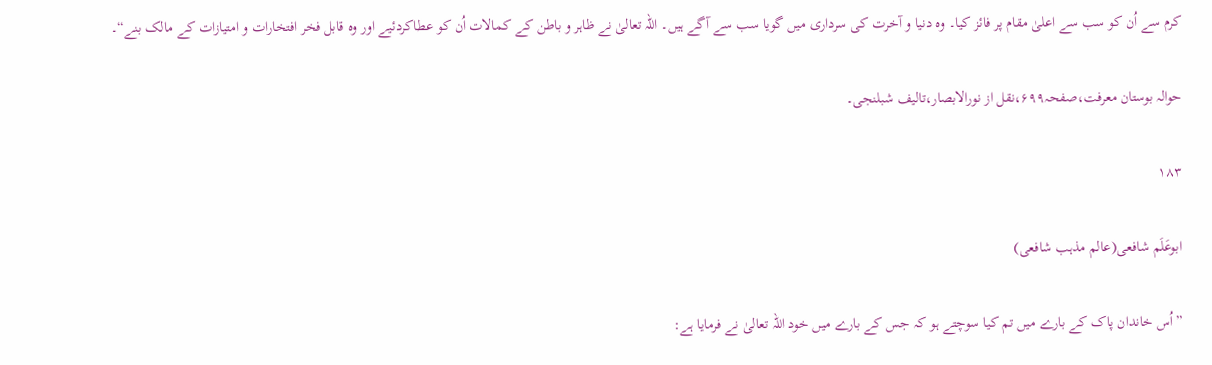کرم سے اُن کو سب سے اعلیٰ مقام پر فائز کیا۔ وہ دنیا و آخرت کی سرداری میں گویا سب سے آگے ہیں۔ اللہ تعالیٰ نے ظاہر و باطن کے کمالات اُن کو عطاکردئیے اور وہ قابل فخر افتخارات و امتیازات کے مالک بنے“۔

حوالہ بوستان معرفت،صفحہ۶۹۹،نقل از نورالابصار،تالیف شبلنجی۔

۱۸۳

ابوعَلَم شافعی(عالم مذہب شافعی)

”اُس خاندان پاک کے بارے میں تم کیا سوچتے ہو کہ جس کے بارے میں خود اللہ تعالیٰ نے فرمایا ہے: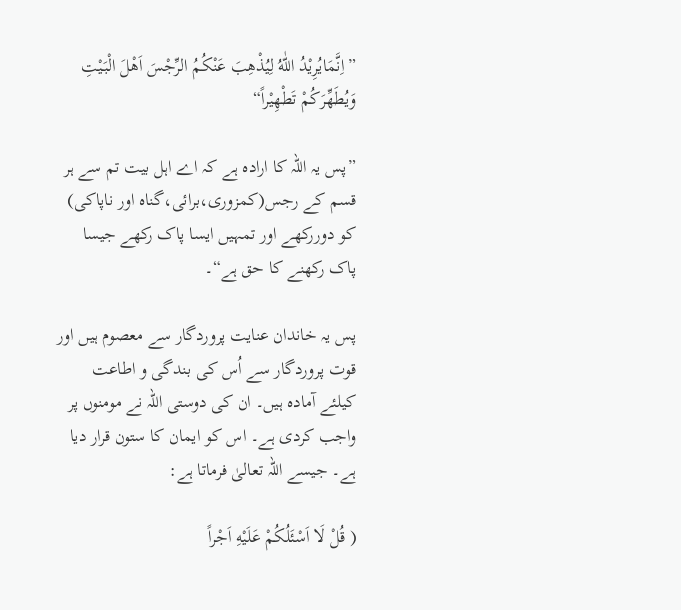”اِنَّمَایُرِیْدُ اللّٰهُ لِیُذْهِبَ عَنْکُمُ الرِّجْسَ اَهْلَ الْبَیْتِ وَیُطَهِّرَکُمْ تَطْهِیْراً“

”پس یہ اللہ کا ارادہ ہے کہ اے اہل بیت تم سے ہر قسم کے رجس(کمزوری،برائی،گناہ اور ناپاکی) کو دوررکھے اور تمہیں ایسا پاک رکھے جیسا پاک رکھنے کا حق ہے“۔

پس یہ خاندان عنایت پروردگار سے معصوم ہیں اور قوت پروردگار سے اُس کی بندگی و اطاعت کیلئے آمادہ ہیں۔ ان کی دوستی اللہ نے مومنوں پر واجب کردی ہے۔ اس کو ایمان کا ستون قرار دیا ہے۔ جیسے اللہ تعالیٰ فرماتا ہے:

( قُلْ لَا اَسْئَلُکُمْ عَلَیْهِ اَجْراً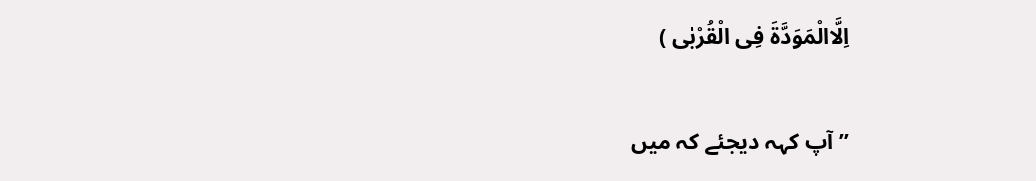اِلَّاالْمَوَدَّةَ فِی الْقُرْبٰی )

”آپ کہہ دیجئے کہ میں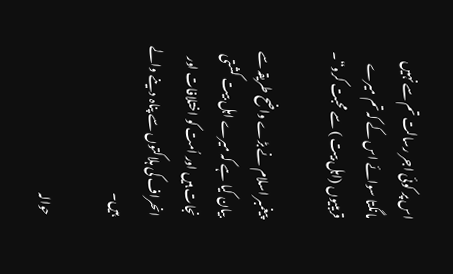اس پر کوئی اجر رسالت تم سے نہیں مانگتا سوائے اس کے کہ تم میرے قریبیوں (اہل بیت ) سے محبت کرو“۔

پیغمبر اسلام نے بڑے واضح طریقہ سے بیان کیا ہے کہ میرے اہل بیت کشتی نجات ہیں اور اُمت کو اختلافات اور انحراف کی ہلاکتوں سے پناہ دینے والے ہیں۔

حوالہ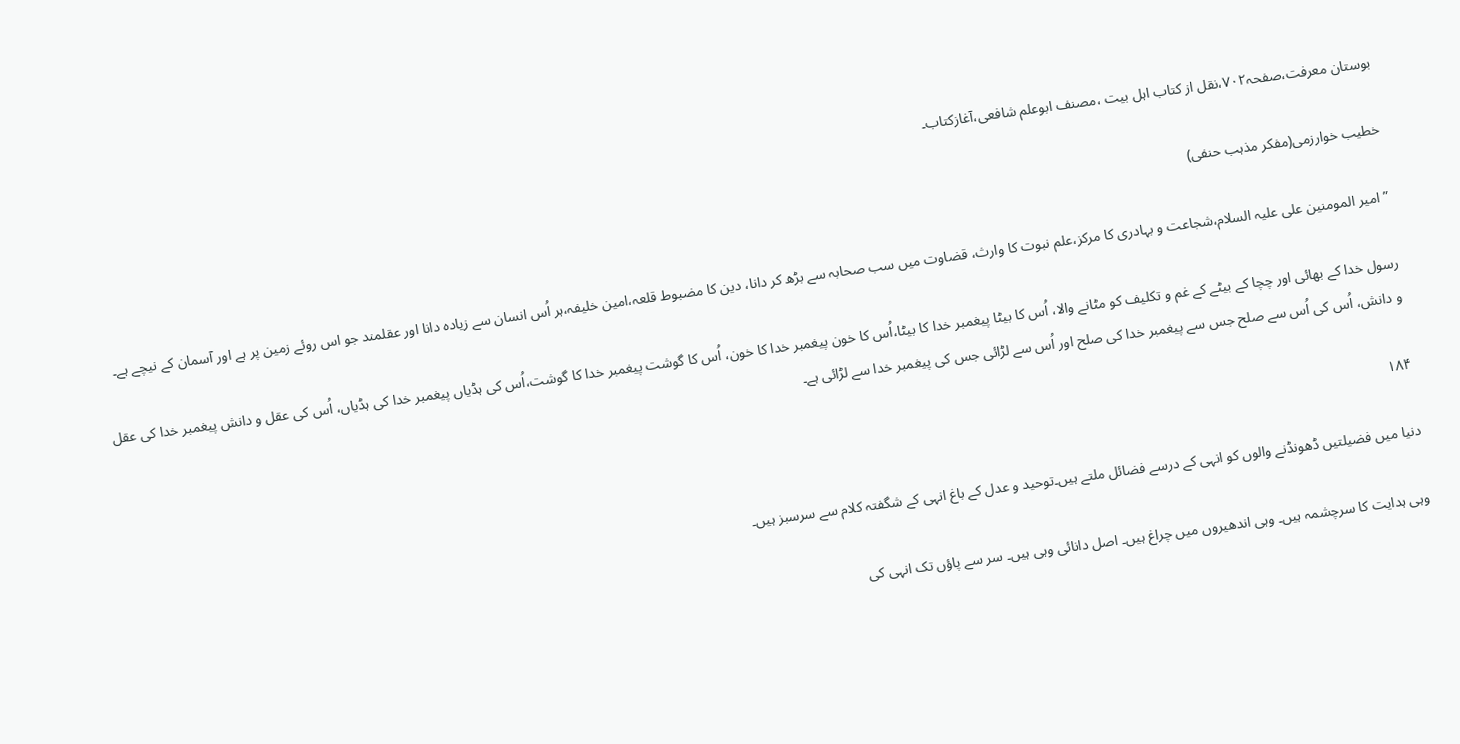بوستان معرفت،صفحہ۷۰۲،نقل از کتاب اہل بیت ،مصنف ابوعلم شافعی،آغازکتاب۔

خطیب خوارزمی(مفکر مذہب حنفی)

” امیر المومنین علی علیہ السلام،شجاعت و بہادری کا مرکز،علم نبوت کا وارث، قضاوت میں سب صحابہ سے بڑھ کر دانا، دین کا مضبوط قلعہ،امین خلیفہ،ہر اُس انسان سے زیادہ دانا اور عقلمند جو اس روئے زمین پر ہے اور آسمان کے نیچے ہے۔

رسول خدا کے بھائی اور چچا کے بیٹے کے غم و تکلیف کو مٹانے والا، اُس کا بیٹا پیغمبر خدا کا بیٹا،اُس کا خون پیغمبر خدا کا خون، اُس کا گوشت پیغمبر خدا کا گوشت،اُس کی ہڈیاں پیغمبر خدا کی ہڈیاں، اُس کی عقل و دانش پیغمبر خدا کی عقل و دانش، اُس کی اُس سے صلح جس سے پیغمبر خدا کی صلح اور اُس سے لڑائی جس کی پیغمبر خدا سے لڑائی ہے۔

۱۸۴

دنیا میں فضیلتیں ڈھونڈنے والوں کو انہی کے درسے فضائل ملتے ہیں۔توحید و عدل کے باغ انہی کے شگفتہ کلام سے سرسبز ہیں۔

وہی ہدایت کا سرچشمہ ہیں۔ وہی اندھیروں میں چراغ ہیں۔ اصل دانائی وہی ہیں۔ سر سے پاؤں تک انہی کی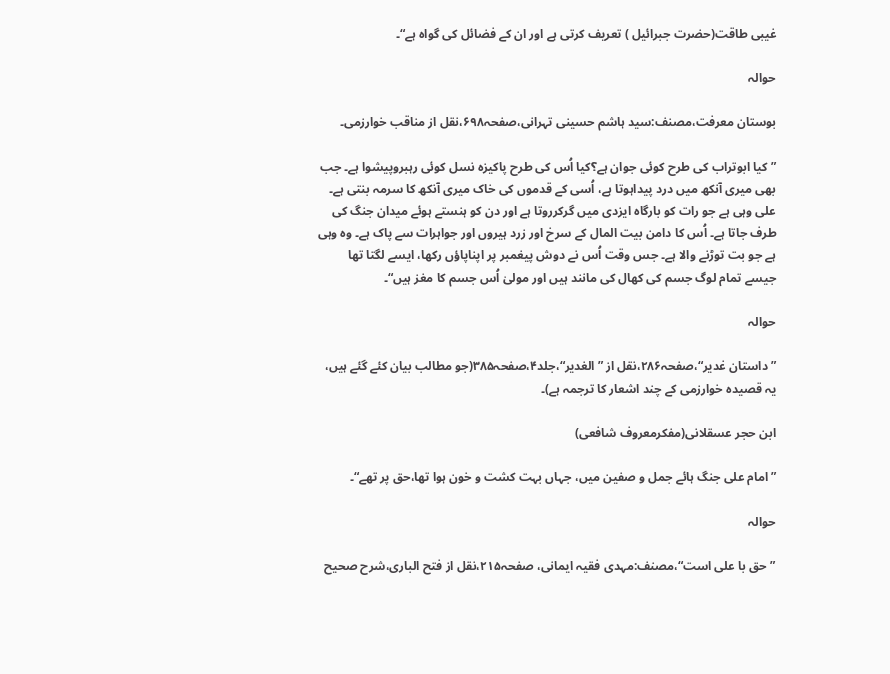غیبی طاقت(حضرت جبرائیل ) تعریف کرتی ہے اور ان کے فضائل کی گواہ ہے“۔

حوالہ

بوستان معرفت،مصنف:سید ہاشم حسینی تہرانی،صفحہ۶۹۸،نقل از مناقب خوارزمی۔

”کیا ابوتراب کی طرح کوئی جوان ہے؟کیا اُس کی طرح پاکیزہ نسل کوئی رہبروپیشوا ہے۔ جب بھی میری آنکھ میں درد پیداہوتا ہے، اُسی کے قدموں کی خاک میری آنکھ کا سرمہ بنتی ہے۔ علی وہی ہے جو رات کو بارگاہ ایزدی میں گرکرروتا ہے اور دن کو ہنستے ہوئے میدان جنگ کی طرف جاتا ہے۔ اُس کا دامن بیت المال کے سرخ اور زرد ہیروں اور جواہرات سے پاک ہے۔ وہ وہی ہے جو بت توڑنے والا ہے۔ جس وقت اُس نے دوش پیغمبر پر اپناپاؤں رکھا، ایسے لگتا تھا جیسے تمام لوگ جسم کی کھال کی مانند ہیں اور مولیٰ اُس جسم کا مغز ہیں“۔

حوالہ

”داستان غدیر“،صفحہ۲۸۶،نقل از ”الغدیر“،جلد۴،صفحہ۳۸۵(جو مطالب بیان کئے گئے ہیں، یہ قصیدہ خوارزمی کے چند اشعار کا ترجمہ ہے)۔

ابن حجر عسقلانی(مفکرمعروف شافعی)

”امام علی جنگ ہائے جمل و صفین میں، جہاں بہت کشت و خون ہوا تھا،حق پر تھے“۔

حوالہ

”حق با علی است“،مصنف:مہدی فقیہ ایمانی، صفحہ۲۱۵،نقل از فتح الباری،شرح صحیح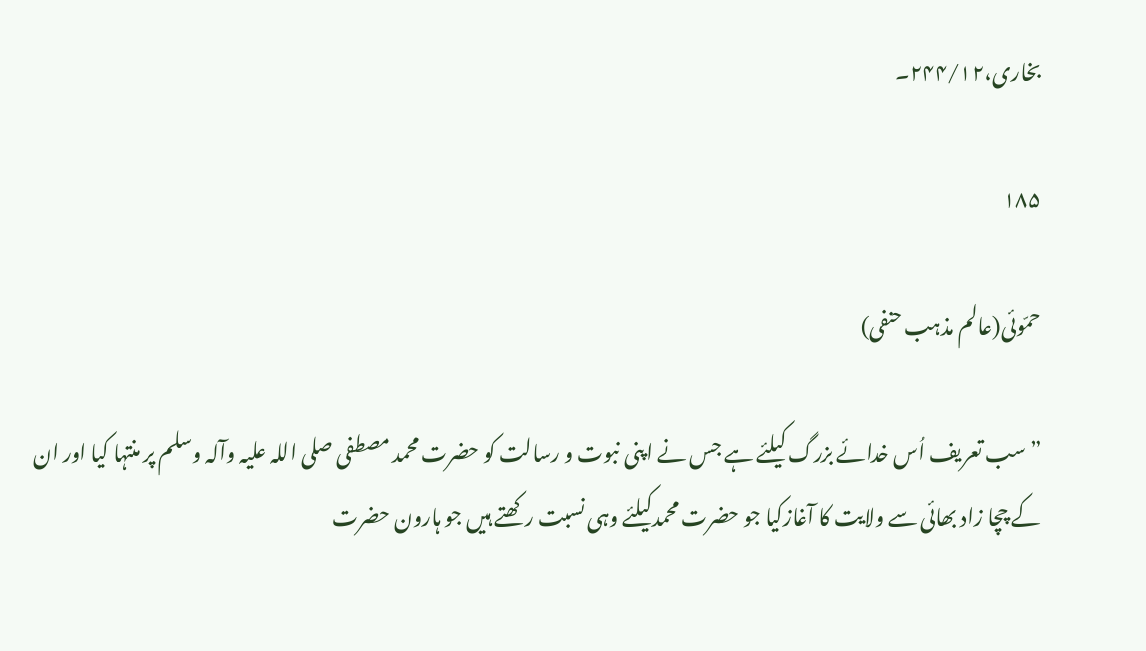بخاری،۲۴۴/۱۲۔

۱۸۵

حمّوئی(عالم مذہب حنفی)

”سب تعریف اُس خدائے بزرگ کیلئے ہے جس نے اپنی نبوت و رسالت کو حضرت محمد مصطفی صلی اللہ علیہ وآلہ وسلم پر منتہا کیا اور ان کے چچا زاد بھائی سے ولایت کا آغازکیا جو حضرت محمدکیلئے وہی نسبت رکھتے ہیں جو ہارون حضرت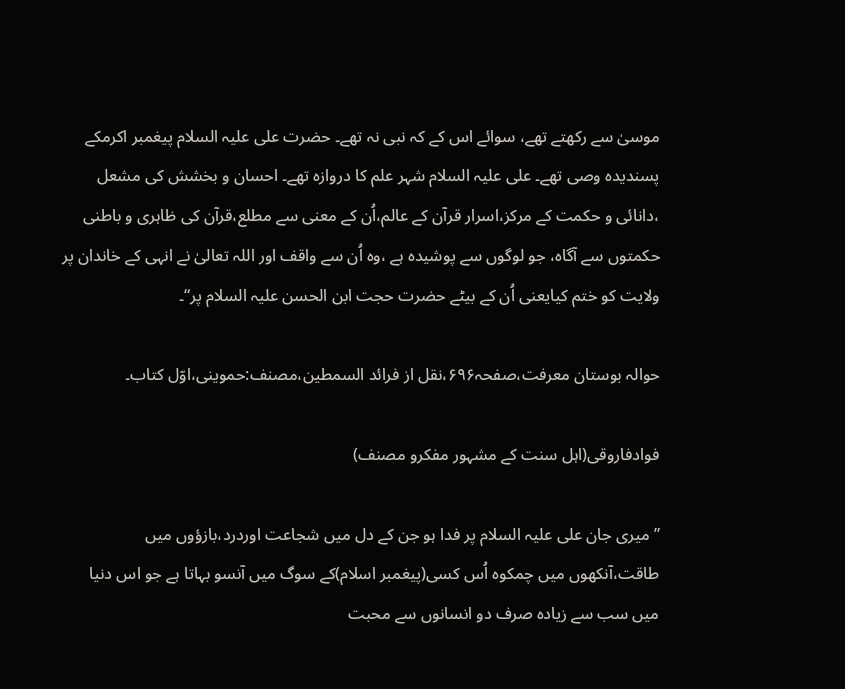موسیٰ سے رکھتے تھے، سوائے اس کے کہ نبی نہ تھے۔ حضرت علی علیہ السلام پیغمبر اکرمکے پسندیدہ وصی تھے۔ علی علیہ السلام شہر علم کا دروازہ تھے۔ احسان و بخشش کی مشعل ،دانائی و حکمت کے مرکز،اسرار قرآن کے عالم،اُن کے معنی سے مطلع،قرآن کی ظاہری و باطنی حکمتوں سے آگاہ، جو لوگوں سے پوشیدہ ہے ،وہ اُن سے واقف اور اللہ تعالیٰ نے انہی کے خاندان پر ولایت کو ختم کیایعنی اُن کے بیٹے حضرت حجت ابن الحسن علیہ السلام پر“۔

حوالہ بوستان معرفت،صفحہ۶۹۶،نقل از فرائد السمطین،مصنف:حموینی،اوّل کتاب۔

فوادفاروقی(اہل سنت کے مشہور مفکرو مصنف)

”میری جان علی علیہ السلام پر فدا ہو جن کے دل میں شجاعت اوردرد،بازؤوں میں طاقت،آنکھوں میں چمکوہ اُس کسی(پیغمبر اسلام)کے سوگ میں آنسو بہاتا ہے جو اس دنیا میں سب سے زیادہ صرف دو انسانوں سے محبت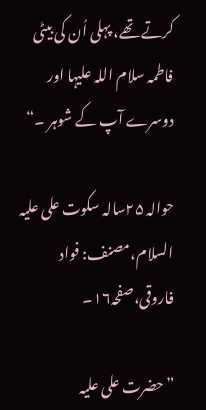کرتے تھے، پہلی اُن کی بیٹی فاطمہ سلام اللہ علیہا اور دوسرے آپ کے شوہر ۔“

حوالہ ۲۵سالہ سکوت علی علیہ السلام،مصنف: فواد فاروقی،صفحہ۱۶۔

”حضرت علی علیہ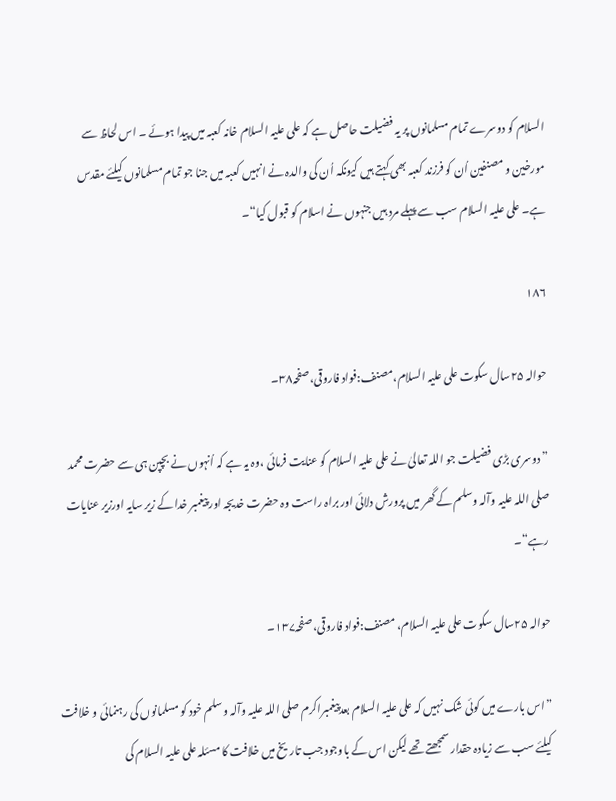السلام کو دوسرے تمام مسلمانوں پر یہ فضیلت حاصل ہے کہ علی علیہ السلام خانہ کعبہ میں پیدا ہوئے ۔ اس لحاظ سے مورخین و مصنفین اُن کو فرزند کعبہ بھی کہتے ہیں کیونکہ اُن کی والدہ نے انہیں کعبہ میں جنا جو تمام مسلمانوں کیلئے مقدس ہے۔ علی علیہ السلام سب سے پہلے مرد ہیں جنہوں نے اسلام کو قبول کیا“۔

۱۸۶

حوالہ ۲۵سال سکوت علی علیہ السلام،مصنف:فواد فاروقی،صفحہ۳۸۔

”دوسری بڑی فضیلت جو اللہ تعالیٰ نے علی علیہ السلام کو عنایت فرمائی ،وہ یہ ہے کہ اُنہوں نے بچپن ہی سے حضرت محمد صلی اللہ علیہ وآلہ وسلم کے گھر میں پرورش دلائی اور براہ راست وہ حضرت خدیجہ اور پیغمبر خدا کے زیر سایہ اورزیر عنایات رہے“۔

حوالہ ۲۵سال سکوت علی علیہ السلام، مصنف:فواد فاروقی،صفحہ۱۳۷۔

”اس بارے میں کوئی شک نہیں کہ علی علیہ السلام بعدپیغمبراکرم صلی اللہ علیہ وآلہ وسلم خود کو مسلمانوں کی رہنمائی و خلافت کیلئے سب سے زیادہ حقدار سمجھتے تھے لیکن اس کے باوجود جب تاریخ میں خلافت کا مسئلہ علی علیہ السلام کی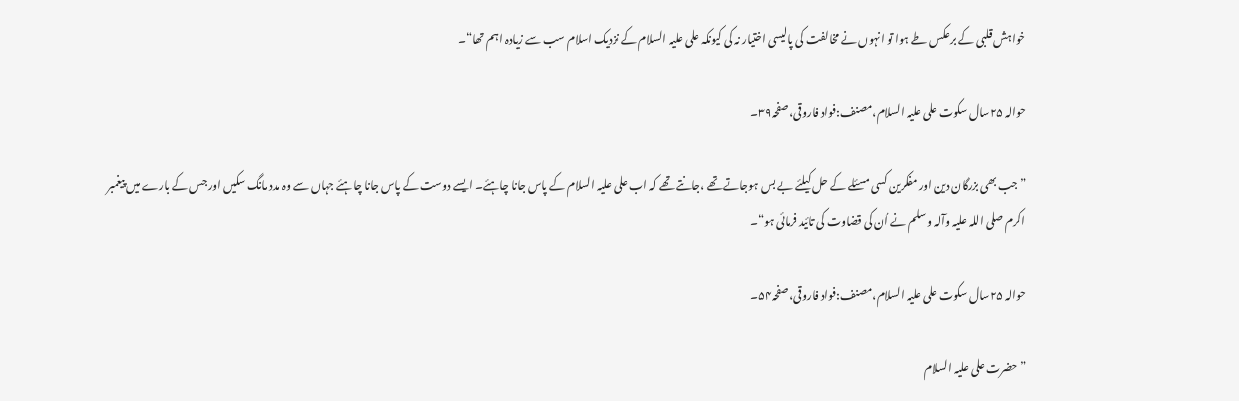خواہش قلبی کے برعکس طے ہوا تو انہوں نے مخالفت کی پالیسی اختیار نہ کی کیونکہ علی علیہ السلام کے نزدیک اسلام سب سے زیادہ اہم تھا“۔

حوالہ ۲۵سال سکوت علی علیہ السلام،مصنف:فواد فاروقی،صفحہ۳۹۔

”جب بھی بزرگان دین اور مفکرین کسی مسئلے کے حل کیلئے بے بس ہوجاتے تھے ،جانتے تھے کہ اب علی علیہ السلام کے پاس جانا چاہئے۔ ایسے دوست کے پاس جانا چاہئے جہاں سے وہ مدد مانگ سکیں اور جس کے بارے میں پیغمبر اکرم صلی اللہ علیہ وآلہ وسلم نے اُن کی قضاوت کی تائید فرمائی ہو“۔

حوالہ ۲۵سال سکوت علی علیہ السلام،مصنف:فواد فاروقی،صفحہ۵۴۔

”حضرت علی علیہ السلام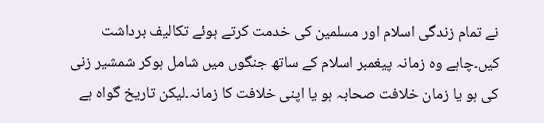نے تمام زندگی اسلام اور مسلمین کی خدمت کرتے ہوئے تکالیف برداشت کیں۔چاہے وہ زمانہ پیغمبر اسلام کے ساتھ جنگوں میں شامل ہوکر شمشیر زنی کی ہو یا زمان خلافت صحابہ ہو یا اپنی خلافت کا زمانہ۔لیکن تاریخ گواہ ہے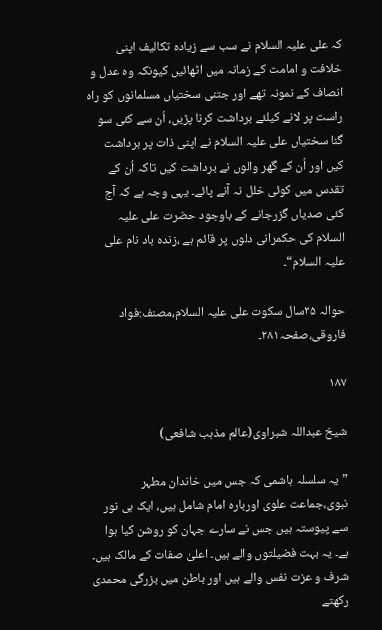کہ علی علیہ السلام نے سب سے زیادہ تکالیف اپنی خلافت و امامت کے زمانہ میں اٹھائیں کیونکہ وہ عدل و انصاف کے نمونہ تھے اور جتنی سختیاں مسلمانوں کو راہ راست پر لانے کیلئے برداشت کرنا پڑیں، اُن سے کئی سو گنا سختیاں علی علیہ السلام نے اپنی ذات پر برداشت کیں اور اُن کے گھر والوں نے برداشت کیں تاکہ اُن کے تقدس میں کوئی خلل نہ آنے پائے۔ یہی وجہ ہے کہ آج کئی صدیاں گزرجانے کے باوجود حضرت علی علیہ السلام کی حکمرانی دلوں پر قائم ہے ،زندہ باد نام علی علیہ السلام“۔

حوالہ ۲۵سال سکوت علی علیہ السلام،مصنف:فواد فاروقی،صفحہ۲۸۱۔

۱۸۷

شیخ عبداللہ شبراوی(عالم مذہب شافعی)

”یہ سلسلہ ہاشمی کہ جس میں خاندان مطہر نبوی،جماعت علوی اوربارہ امام شامل ہیں، ایک ہی نور سے پیوستہ ہیں جس نے سارے جہان کو روشن کیا ہوا ہے۔ یہ بہت فضیلتوں والے ہیں۔ اعلیٰ صفات کے مالک ہیں۔ شرف و عزت نفس والے ہیں اور باطن میں بزرگی محمدی رکھتے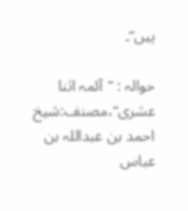ہیں“۔

حوالہ : ”آئمہ اثنا عشری“،مصنف:شیخ احمد بن عبداللہ بن عباس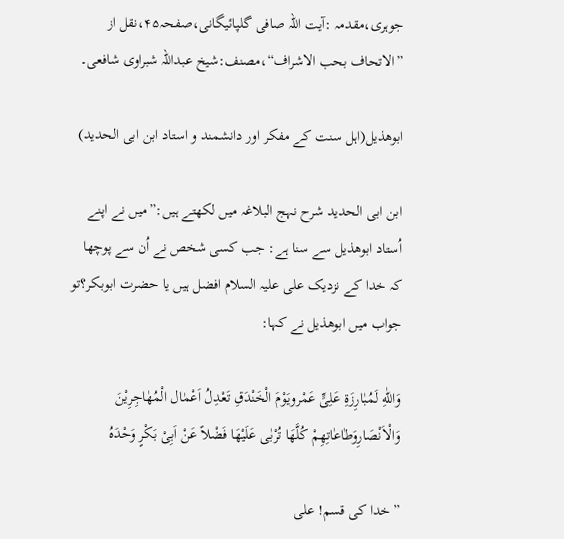جوہری،مقدمہ :آیت اللہ صافی گلپائیگانی،صفحہ۴۵،نقل از ”الاتحاف بحب الاشراف“،مصنف:شیخ عبداللہ شبراوی شافعی۔

ابوھذیل(اہل سنت کے مفکر اور دانشمند و استاد ابن ابی الحدید)

ابن ابی الحدید شرح نہج البلاغہ میں لکھتے ہیں:”میں نے اپنے اُستاد ابوھذیل سے سنا ہے: جب کسی شخص نے اُن سے پوچھا کہ خدا کے نزدیک علی علیہ السلام افضل ہیں یا حضرت ابوبکر؟تو جواب میں ابوھذیل نے کہا:

وَاللّٰهِ لَمُبٰارِزَةِ عَلِیٍّ عَمْرویَوْمَ الْخَنْدَقِ تَعْدِلُ اَعْمٰال الْمُهٰاجِرِیْنَ وَالْاَنْصَارِوَطٰاعٰاتِهِمْ کُلَّهَا تُرْبٰی عَلَیْهَا فَضْلاً عَنْ اَبِیْ بَکْرٍ وَحْدَهُ

”خدا کی قسم! علی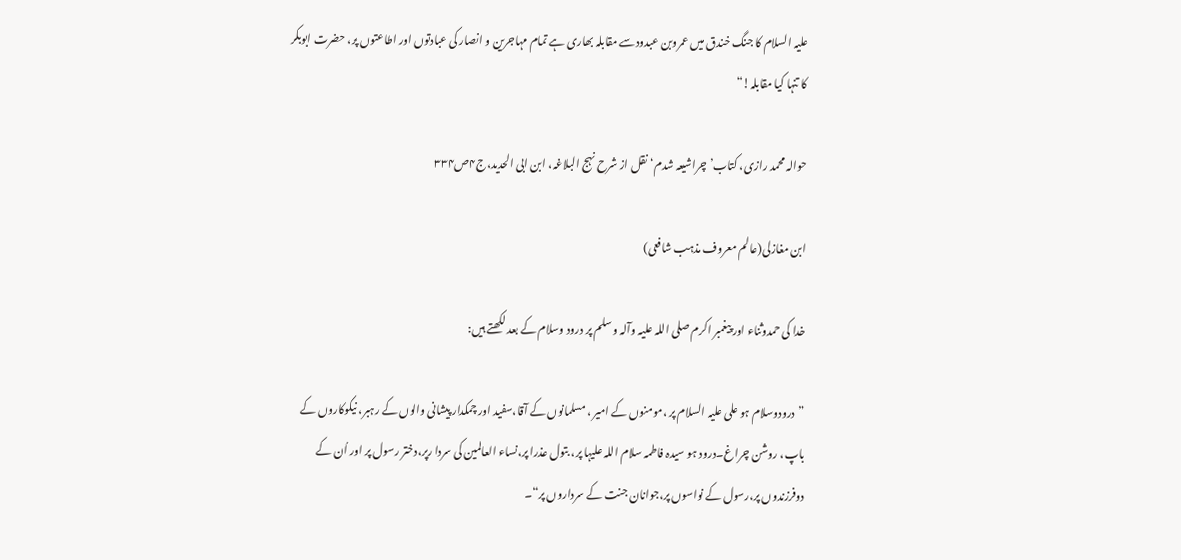علیہ السلام کا جنگ خندق میں عمروبن عبدودسے مقابلہ بھاری ہے تمام مہاجرین و انصار کی عبادتوں اور اطاعتوں پر، حضرت ابوبکر کا تنہا کیا مقابلہ!“

حوالہ محمد رازی، کتاب’چراشیعہ شدم‘نقل از شرح نہج البلاغہ، ابن ابی الحدید،ج۴ص۳۳۴

ابن مغازلی(عالم معروف مذہب شافعی)

خدا کی حمدوثناء اور پیغمبر اکرم صلی اللہ علیہ وآلہ وسلم پر درود وسلام کے بعد لکھتے ہیں:

”درودوسلام ہو علی علیہ السلام پر ،مومنوں کے امیر ، مسلمانوں کے آقا،سفید اور چمکدار پیشانی والوں کے رہبر، نیکوکاروں کے باپ، روشن چراغ۔درود ہو سیدہ فاطمہ سلام اللہ علیہا پر، بتول عذرا پر،نساء العالمین کی سردا رپر،دختر رسول پر اور اُن کے دوفرزندوں پر،رسول کے نواسوں پر،جوانان جنت کے سرداروں پر“۔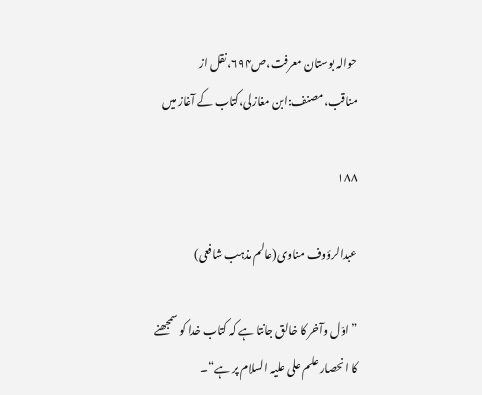حوالہ بوستان معرفت،ص۶۹۴،نقل از مناقب،مصنف:ابن مغازلی،کتاب کے آغاز میں

۱۸۸

عبدالرؤوف مناوی(عالم مذہب شافعی)

”اوّل وآخر کا خالق جانتا ہے کہ کتاب خدا کو سمجھنے کا انحصار علم علی علیہ السلام پر ہے“۔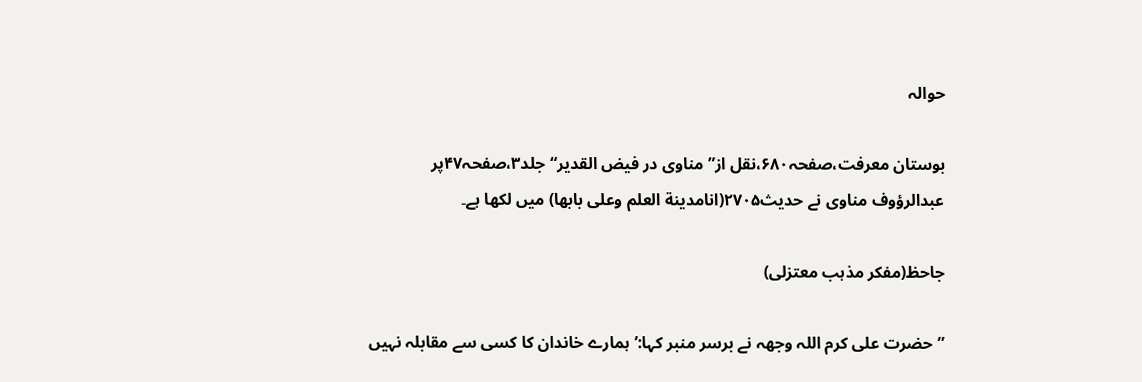حوالہ

بوستان معرفت،صفحہ۶۸۰،نقل از” مناوی در فیض القدیر“جلد۳،صفحہ۴۷پر عبدالرؤوف مناوی نے حدیث۲۷۰۵(انامدینة العلم وعلی بابھا) میں لکھا ہے۔

جاحظ(مفکر مذہب معتزلی)

”حضرت علی کرم اللہ وجھہ نے برسر منبر کہا:’ہمارے خاندان کا کسی سے مقابلہ نہیں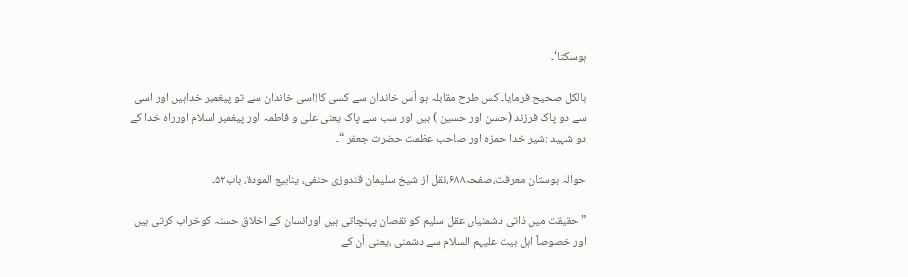ہوسکتا‘۔

بالکل صحیح فرمایا۔ کس طرح مقابلہ ہو اُس خاندان سے کسی کا!اسی خاندان سے تو پیغمبر خداہیں اور اسی سے دو پاک فرزند (حسن اور حسین ) ہیں اور سب سے پاک یعنی علی و فاطمہ اور پیغمبر اسلام اورراہ خدا کے دو شہید :شیر خدا حمزہ اور صاحب عظمت حضرت جعفر “۔

حوالہ بوستان معرفت،صفحہ۶۸۸،نقل از شیخ سلیمان قندوزی حنفی، ینابیع المودة، باب۵۲۔

”حقیقت میں ذاتی دشمنیاں عقل سلیم کو نقصان پہنچاتی ہیں اورانسان کے اخلاق حسنہ کوخراب کرتی ہیں اور خصوصاً اہل بیت علیہم السلام سے دشمنی ،یعنی اُن کے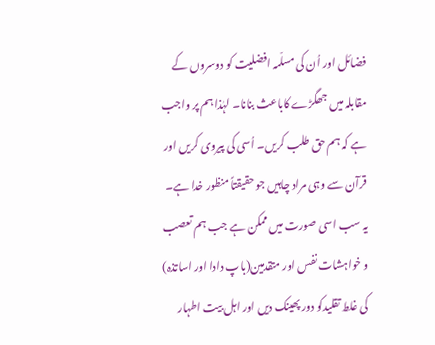فضائل اور اُن کی مسلّمہ افضلیت کو دوسروں کے مقابلہ میں جھگڑے کاباعث بنانا۔ لہٰذا ہم پر واجب ہے کہ ہم حق طلب کریں۔ اُسی کی پیروی کریں اور قرآن سے وہی مراد چاہیں جو حقیقتاً منظور خدا ہے۔ یہ سب اسی صورت میں ممکن ہے جب ہم تعصب و خواہشات نفس اور متقدمین(باپ دادا اور اساتذہ) کی غلط تقلیدکو دور پھینک دیں اور اہل بیت اطہار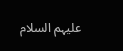علیہم السلام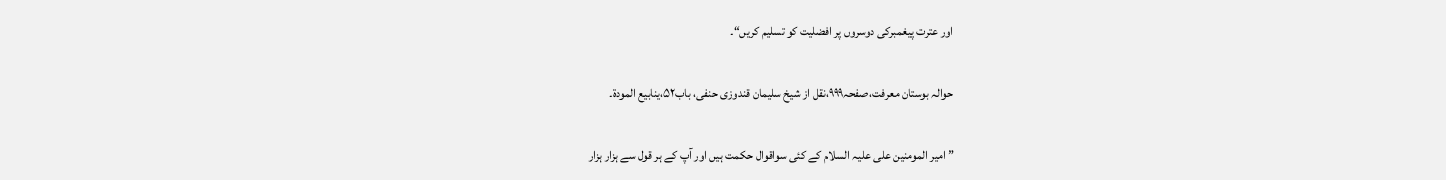اور عترت پیغمبرکی دوسروں پر افضلیت کو تسلیم کریں“۔

حوالہ بوستان معرفت،صفحہ۹۹۹،نقل از شیخ سلیمان قندوزی حنفی، باب۵۲،ینابیع المودة۔

”امیر المومنین علی علیہ السلام کے کئی سواقوال حکمت ہیں اور آپ کے ہر قول سے ہزار ہزار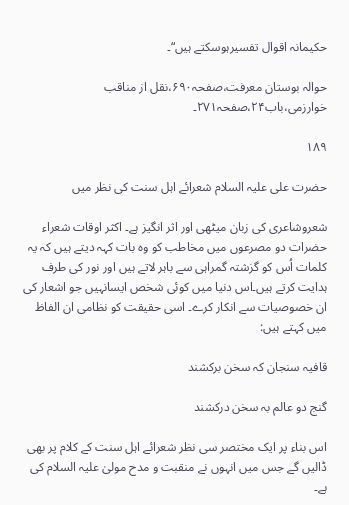حکیمانہ اقوال تفسیرہوسکتے ہیں“۔

حوالہ بوستان معرفت،صفحہ۶۹۰،نقل از مناقب خوارزمی،باب۲۴،صفحہ۲۷۱۔

۱۸۹

حضرت علی علیہ السلام شعرائے اہل سنت کی نظر میں

شعروشاعری کی زبان میٹھی اور اثر انگیز ہے۔ اکثر اوقات شعراء حضرات دو مصرعوں میں مخاطب کو وہ بات کہہ دیتے ہیں کہ یہ کلمات اُس کو گزشتہ گمراہی سے باہر لاتے ہیں اور نور کی طرف ہدایت کرتے ہیں۔اس دنیا میں کوئی شخص ایسانہیں جو اشعار کی ان خصوصیات سے انکار کرے۔ اسی حقیقت کو نظامی ان الفاظ میں کہتے ہیں:

قافیہ سنجان کہ سخن برکشند

گنج دو عالم بہ سخن درکشند

اس بناء پر ایک مختصر سی نظر شعرائے اہل سنت کے کلام پر بھی ڈالیں گے جس میں انہوں نے منقبت و مدح مولیٰ علیہ السلام کی ہے۔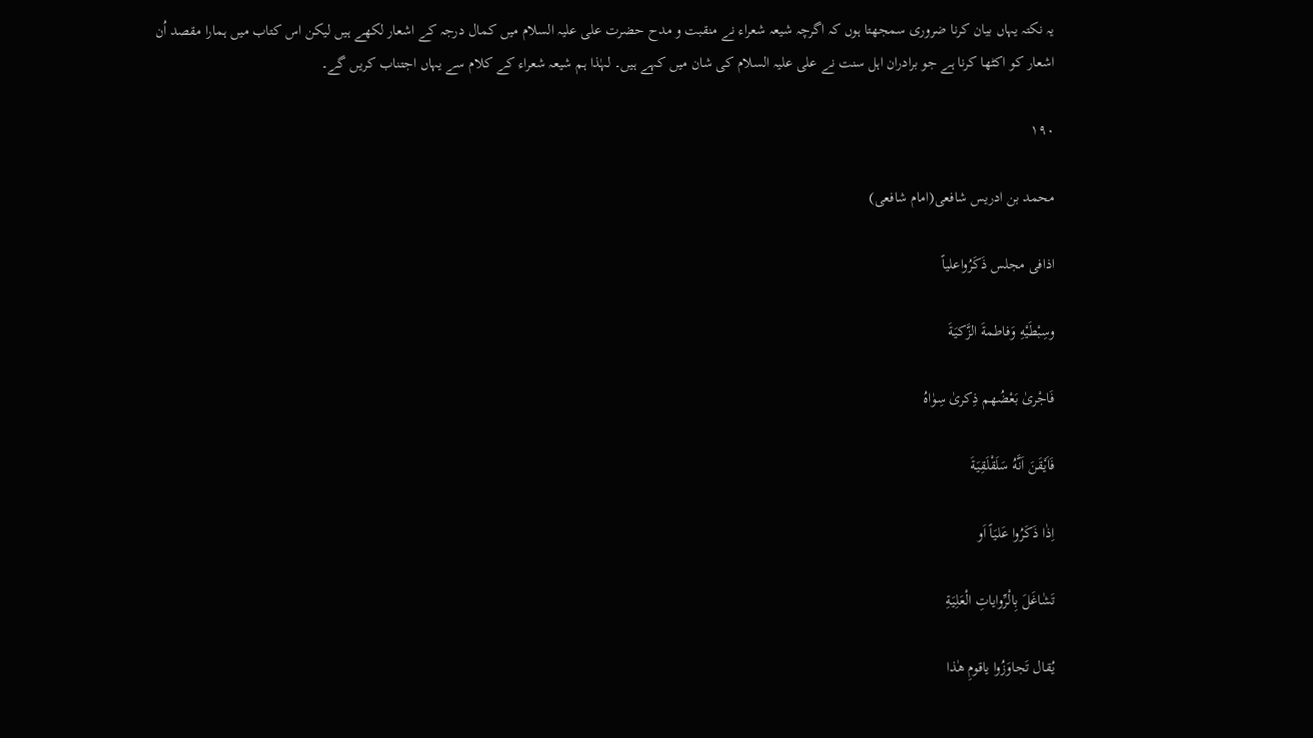یہ نکتہ یہاں بیان کرنا ضروری سمجھتا ہوں کہ اگرچہ شیعہ شعراء نے منقبت و مدح حضرت علی علیہ السلام میں کمال درجہ کے اشعار لکھے ہیں لیکن اس کتاب میں ہمارا مقصد اُن اشعار کو اکٹھا کرنا ہے جو برادران اہل سنت نے علی علیہ السلام کی شان میں کہے ہیں۔ لہٰذا ہم شیعہ شعراء کے کلام سے یہاں اجتناب کریں گے۔

۱۹۰

محمد بن ادریس شافعی(امام شافعی)

اذافی مجلس ذَکَرُواعلیاً

وسِبْطَیْهِ وَفاطمةَ الزَّکیَةَ

فَاجْریٰ بَعْضُهم ذِکریٰ سِوٰاهُ

فَاَیْقَنَ اَنَّهُ سَلَقْلَقِیَةَ

اِذٰا ذَکَرُوا عَلیَاً اَو

تَشٰاغَلَ بِالْرِّوایاتِ الْعَلِیَةِ

یُقال تَجاوَزُوا یاقومِ هٰذا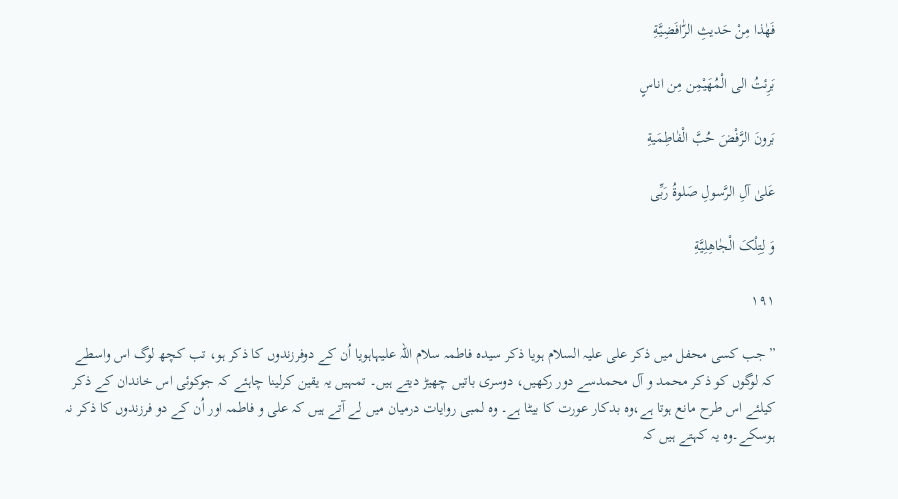فَهٰذا مِنْ حَدیثِ الرّٰافَضِیَّةِ

بَرِئتُ الی الْمُهَیْمِن مِن اناسٍ

بَرونَ الرَّفْضَ حُبَّ الْفٰاطِمَیةِ

عَلیٰ آلِ الرَّسولِ صَلوةُ رَبِّی

وَ لِتِلْکَ الْجٰاهِلِیَّةِ

۱۹۱

”جب کسی محفل میں ذکر علی علیہ السلام ہویا ذکر سیدہ فاطمہ سلام اللہ علیہاہویا اُن کے دوفرزندوں کا ذکر ہو، تب کچھ لوگ اس واسطے کہ لوگوں کو ذکر محمد و آل محمدسے دور رکھیں، دوسری باتیں چھیڑ دیتے ہیں۔ تمہیں یہ یقین کرلینا چاہئے کہ جوکوئی اس خاندان کے ذکر کیلئے اس طرح مانع ہوتا ہے،وہ بدکار عورت کا بیٹا ہے۔ وہ لمبی روایات درمیان میں لے آتے ہیں کہ علی و فاطمہ اور اُن کے دو فرزندوں کا ذکر نہ ہوسکے۔وہ یہ کہتے ہیں کہ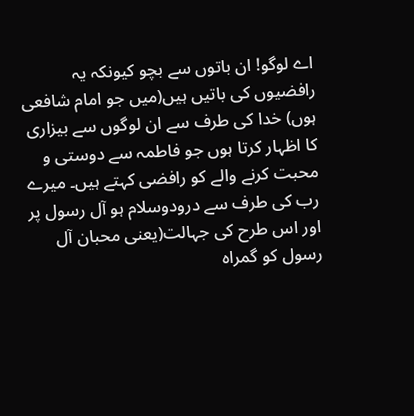اے لوگو! ان باتوں سے بچو کیونکہ یہ رافضیوں کی باتیں ہیں(میں جو امام شافعی ہوں) خدا کی طرف سے ان لوگوں سے بیزاری کا اظہار کرتا ہوں جو فاطمہ سے دوستی و محبت کرنے والے کو رافضی کہتے ہیں۔ میرے رب کی طرف سے درودوسلام ہو آل رسول پر اور اس طرح کی جہالت(یعنی محبان آل رسول کو گمراہ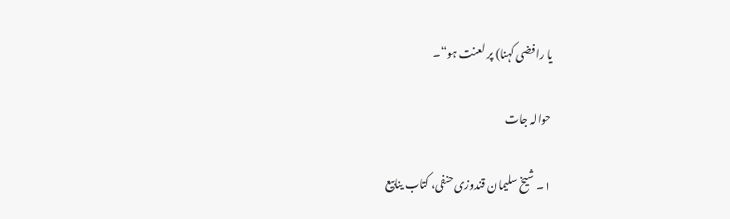یا رافضی کہنا) پر لعنت ہو“۔

حوالہ جات

۱۔ شیخ سلیمان قندوزی حنفی، کتاب ینابیع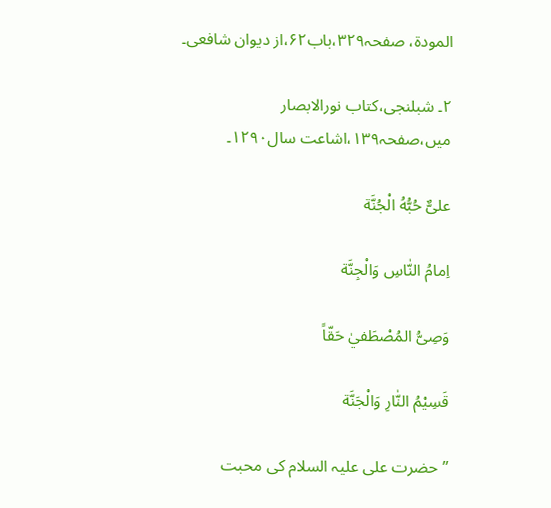المودة، صفحہ۳۲۹،باب۶۲،از دیوان شافعی۔

۲۔ شبلنجی،کتاب نورالابصار میں،صفحہ۱۳۹،اشاعت سال۱۲۹۰۔

علیٌّ حُبُّهُ الْجُنَّة

اِمامُ النّٰاسِ وَالْجِنَّة

وَصِیُّ المُصْطَفيٰ حَقّاً

قَسِیْمُ النّٰارِ وَالْجَنَّة

”حضرت علی علیہ السلام کی محبت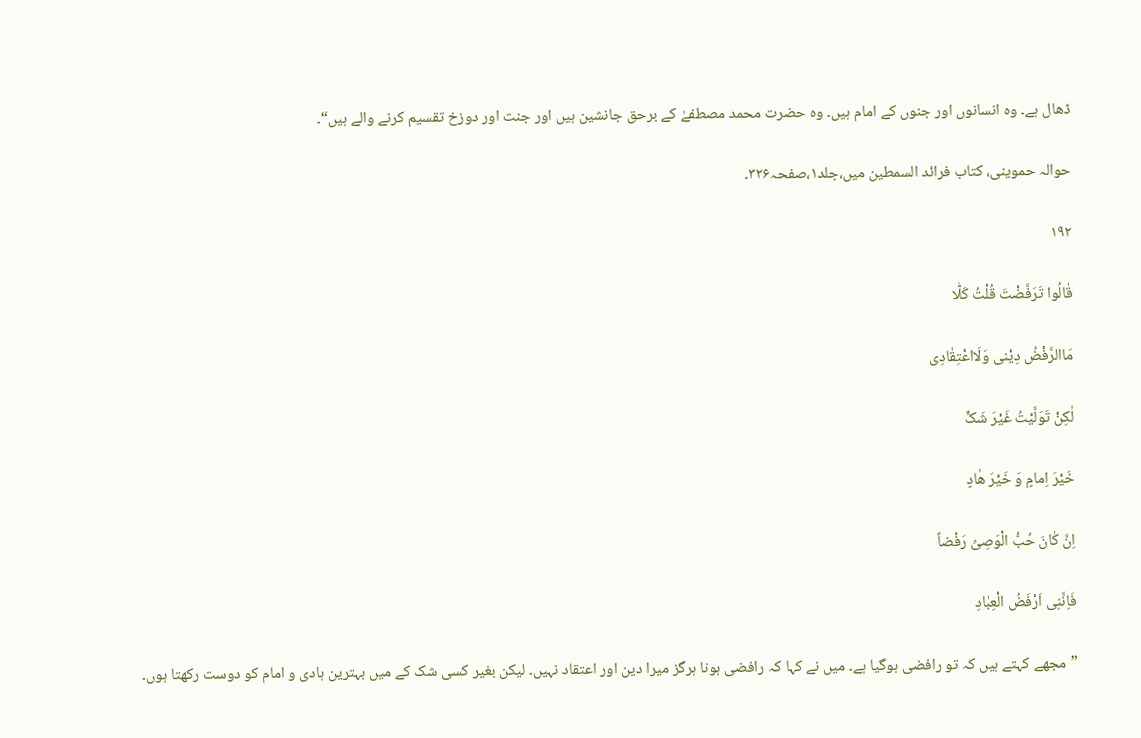ڈھال ہے۔ وہ انسانوں اور جنوں کے امام ہیں۔ وہ حضرت محمد مصطفےٰ کے برحق جانشین ہیں اور جنت اور دوزخ تقسیم کرنے والے ہیں“۔

حوالہ حموینی، کتاب فرائد السمطین میں،جلد۱،صفحہ۳۲۶۔

۱۹۲

قٰالُوا تَرَفَّضْتَ قُلْتُ کَلّٰا

مَاالرَّفْضُ دِیْنی وَلَااعْتِقٰادِی

لٰکِنْ تَوَلَّیْتُ غَیْرَ شَکٍّ

خَیْرَ اِمامٍ وَ خَیْرَ هٰادٍ

اِنَّ کٰانَ حُبُّ الْوَصِیِّ رَفْضاً

فَاِنَّنِی اَرْفَضُ الْعِبٰادِ

”مجھے کہتے ہیں کہ تو رافضی ہوگیا ہے۔ میں نے کہا کہ رافضی ہونا ہرگز میرا دین اور اعتقاد نہیں۔ لیکن بغیر کسی شک کے میں بہترین ہادی و امام کو دوست رکھتا ہوں۔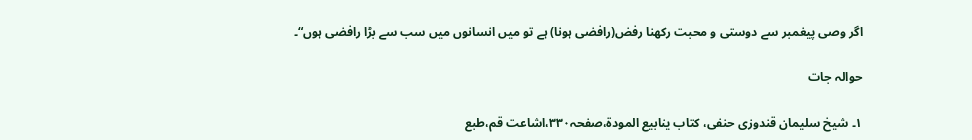اگر وصی پیغمبر سے دوستی و محبت رکھنا رفض(رافضی ہونا) ہے تو میں انسانوں میں سب سے بڑا رافضی ہوں“۔

حوالہ جات

۱۔ شیخ سلیمان قندوزی حنفی، کتاب ینابیع المودة،صفحہ۳۳۰،اشاعت قم،طبع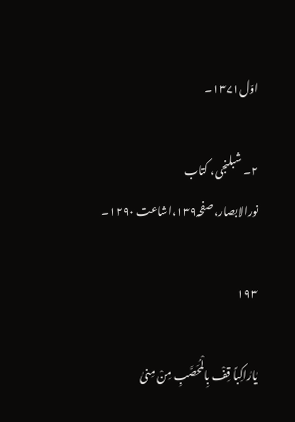اوّل۱۳۷۱۔

۲۔ شبلنجی، کتاب نورالابصار،صفحہ۱۳۹،اشاعت ۱۲۹۰۔

۱۹۳

یٰارٰاکِباً قِفْ بِالْمُحَصَّبِ مِنْ مِنیٰ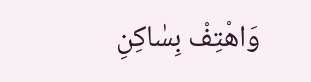وَاهْتِفْ بِسٰاکِنِ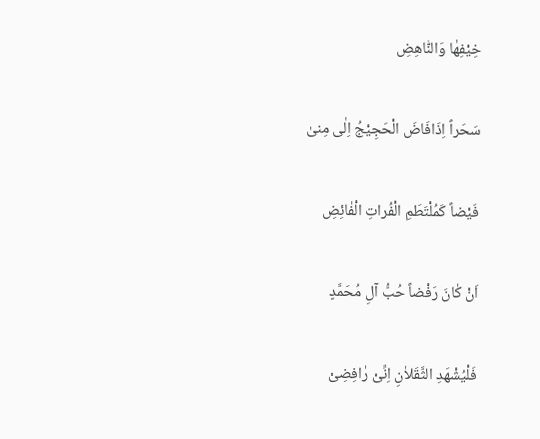خِیْفِهٰا وَالنّٰاهِضِ

سَحَراً اِذَافَاضَ الْحَجِیْجُ اِلٰی مِنیٰ

فَیْضاً کَمُلْتَطَمِ الْفُراتِ الْفٰائِضِ

اَنْ کٰانَ رَفْضاً حُبُّ آلِ مُحَمَّدٍ

فَلْیُشْهَدِ الثَّقَلاٰنِ اِنِّیْ رٰافِضِیْ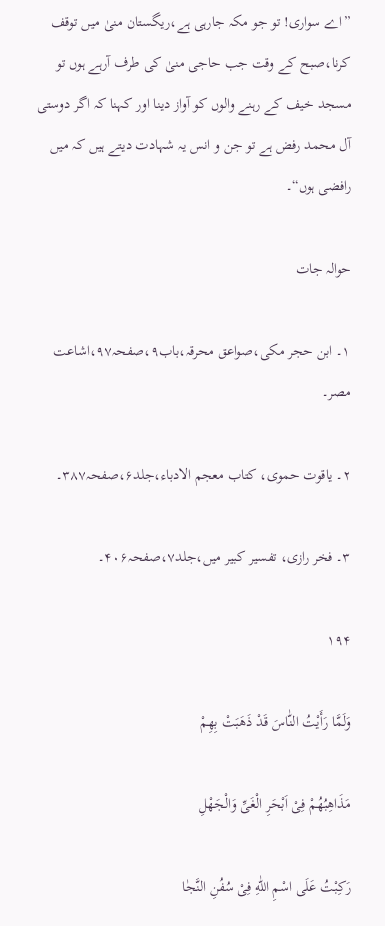”اے سواری! تو جو مکہ جارہی ہے،ریگستان منیٰ میں توقف کرنا،صبح کے وقت جب حاجی منیٰ کی طرف آرہے ہوں تو مسجد خیف کے رہنے والوں کو آواز دینا اور کہنا کہ اگر دوستی آل محمد رفض ہے تو جن و انس یہ شہادت دیتے ہیں کہ میں رافضی ہوں“۔

حوالہ جات

۱۔ ابن حجر مکی،صواعق محرقہ،باب۹،صفحہ۹۷،اشاعت مصر۔

۲۔ یاقوت حموی، کتاب معجم الادباء،جلد۶،صفحہ۳۸۷۔

۳۔ فخر رازی، تفسیر کبیر میں،جلد۷،صفحہ۴۰۶۔

۱۹۴

وَلَمَّا رَأَیْتُ النّٰاسَ قَدْ ذَهَبَتْ بِهِمْ

مَذَاهِبُهُمْ فِیْ اَبْحَرِ الْغَیِّ وَالْجَهْلِ

رَکِبْتُ عَلَی اسْمِ اللّٰهِ فِیْ سُفُنِ النَّجٰا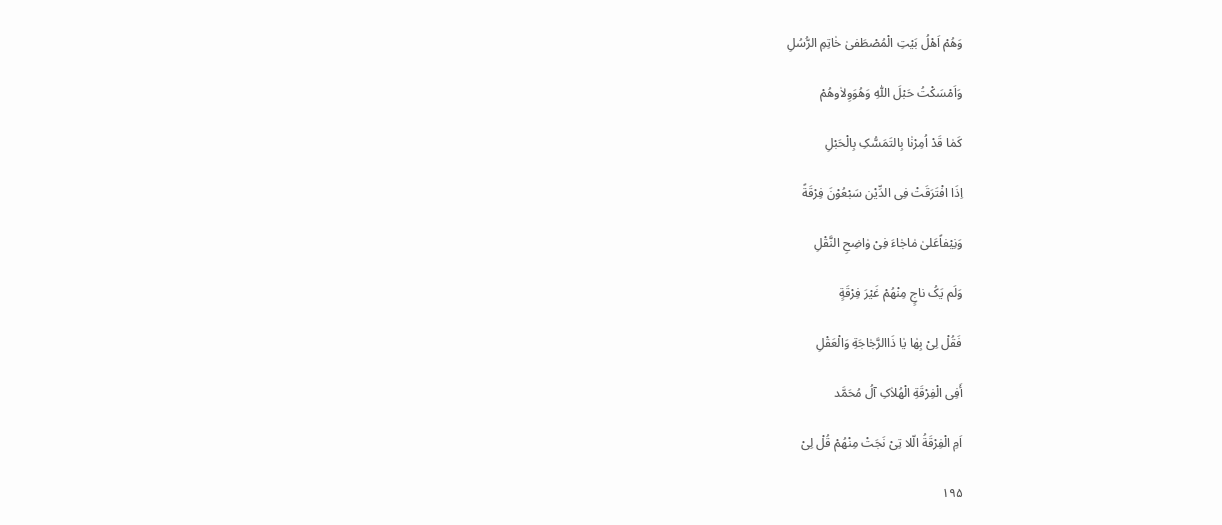وَهُمْ اَهْلُ بَیْتِ الْمُصْطَفیٰ خٰاتِمِ الرُّسُلِ

وَاَمْسَکْتُ حَبْلَ اللّٰهِ وَهُوَوِلاٰوهُمْ

کَمٰا قَدْ اُمِرْنٰا بِالتَمَسُّکِ بِالْحَبْلِ

اِذَا افْتَرَقَتْ فِی الدِّیْن سَبْعُوْنَ فِرْقَةً

وَنِیْفاًعَلیٰ مٰاجٰاءَ فِیْ وٰاضِحِ النَّقْلِ

وَلَم یَکُ ناجٍ مِنْهُمْ غَیْرَ فِرْقَةٍ

فَقُلْ لِیْ بِهٰا یٰا ذَاالرَّجٰاجَةِ وَالْعَقْلِ

أَفِی الْفِرْقَةِ الْهُلاٰکِ آلُ مُحَمَّد

اَمِ الْفِرْقَةُ الّلا تِیْ نَجَتْ مِنْهُمْ قُلْ لِیْ

۱۹۵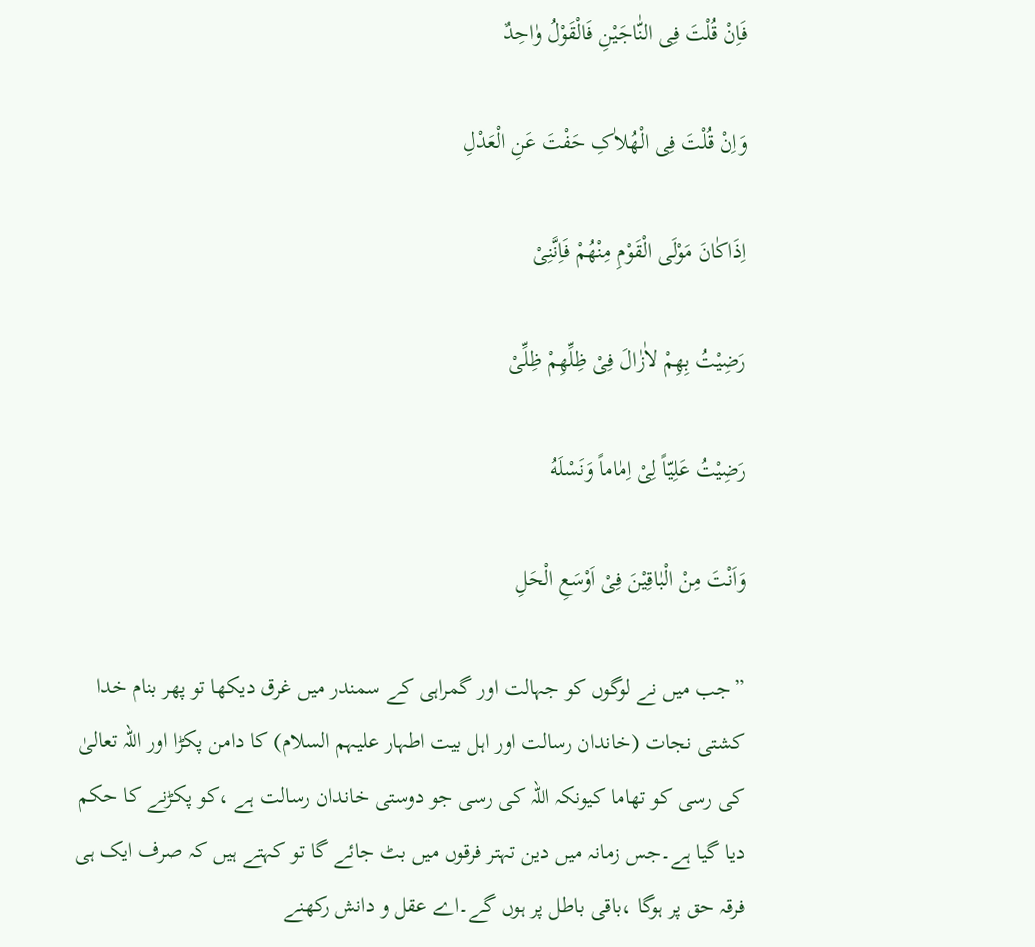فَاِنْ قُلْتَ فِی النّٰاجَیْنِ فَالْقَوْلُ وٰاحِدٌ

وَاِنْ قُلْتَ فِی الْهُلاٰکِ حَفْتَ عَنِ الْعَدْلِ

اِذَاکٰانَ مَوْلَی الْقَوْمِ مِنْهُمْ فَاِنَّنِیْ

رَضِیْتُ بِهِمْ لاٰزٰالَ فِیْ ظِلِّهِمْ ظِلِّیْ

رَضِیْتُ عَلِیّاً لِیْ اِمٰاماً وَنَسْلَهُ

وَاَنْتَ مِنْ الْبٰاقِیْنَ فِیْ اَوْسَعِ الْحَلِ

”جب میں نے لوگوں کو جہالت اور گمراہی کے سمندر میں غرق دیکھا تو پھر بنام خدا کشتی نجات (خاندان رسالت اور اہل بیت اطہار علیہم السلام) کا دامن پکڑا اور اللہ تعالیٰ کی رسی کو تھاما کیونکہ اللہ کی رسی جو دوستی خاندان رسالت ہے ،کو پکڑنے کا حکم دیا گیا ہے۔جس زمانہ میں دین تہتر فرقوں میں بٹ جائے گا تو کہتے ہیں کہ صرف ایک ہی فرقہ حق پر ہوگا ،باقی باطل پر ہوں گے۔اے عقل و دانش رکھنے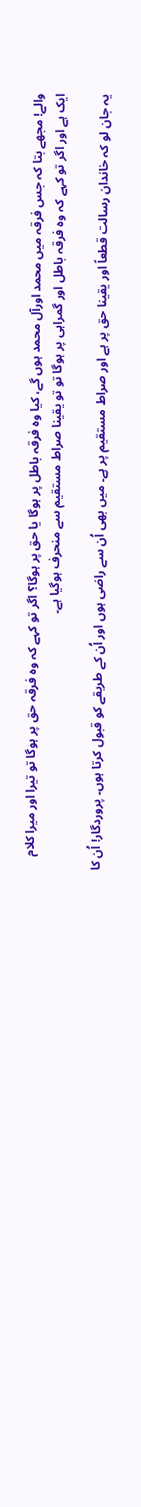والے! مجھے بتا کہ جس فرقہ میں محمد اورآل محمد ہوں گے، کیا وہ فرقہ باطل پر ہوگا یا حق پر ہوگا؟ اگر تو کہے کہ وہ فرقہ حق پر ہوگا تو تیرا اور میرا کلام ایک ہے اور اگر تو کہے کہ وہ فرقہ باطل اور گمراہی پر ہوگا تو تو یقینا صراط مستقیم سے منحرف ہوگیا ہے۔

یہ جان لو کہ خاندان رسالت قطعاً اور یقینا حق پر ہے اور صراط مستقیم پر ہے۔ میں بھی اُن سے راضی ہوں اور اُن کے طریقے کو قبول کرتا ہوں۔ پروردگار! اُن کا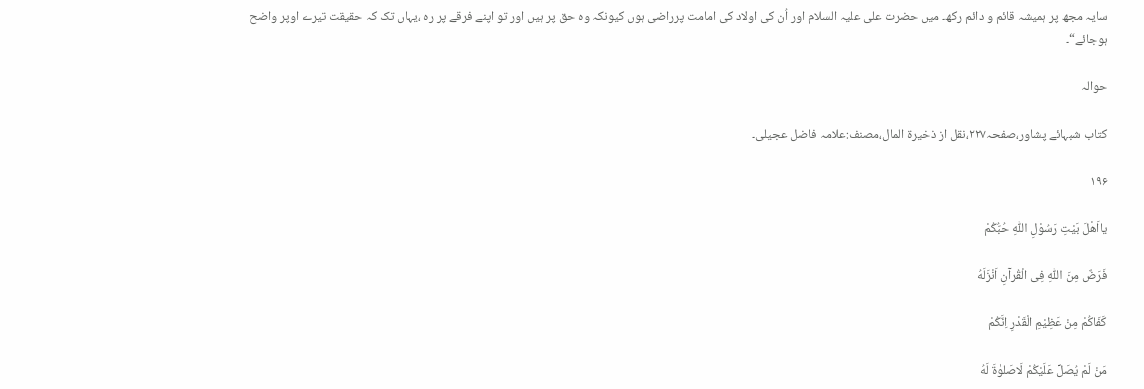سایہ مجھ پر ہمیشہ قائم و دائم رکھ۔ میں حضرت علی علیہ السلام اور اُن کی اولاد کی امامت پرراضی ہوں کیونکہ وہ حق پر ہیں اور تو اپنے فرقے پر رہ ،یہاں تک کہ حقیقت تیرے اوپر واضح ہوجائے“۔

حوالہ

کتاب شبہائے پشاور،صفحہ۲۲۷،نقل از ذخیرة المال،مصنف:علامہ فاضل عجیلی۔

۱۹۶

یااَهْلَ بَیْتِ رَسُوْلِ اللّٰهِ حُبُّکُمْ

فَرَضٌ مِنَ اللّٰهِ فِی الْقُرآنِ اَنْزَلَهُ

کَفَاکُمْ مِنْ عَظِیْمِ الْقَدْرِ اِنَّکُمْ

مَنْ لَمْ یُصَلِّ عَلَیْکُمْ لَاصَلوٰةَ لَهُ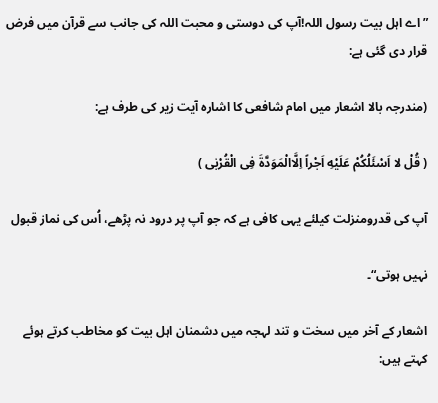”اے اہل بیت رسول اللہ!آپ کی دوستی و محبت اللہ کی جانب سے قرآن میں فرض قرار دی گئی ہے:

(مندرجہ بالا اشعار میں امام شافعی کا اشارہ آیت زیر کی طرف ہے:

( قُلْ لا اَسْئَلُکُمْ عَلَیْهِ اَجْراً اِلَّاالْمَوَدَّةَ فِی الْقُرْبٰی )

آپ کی قدرومنزلت کیلئے یہی کافی ہے کہ جو آپ پر درود نہ پڑھے، اُس کی نماز قبول

نہیں ہوتی“۔

اشعار کے آخر میں سخت و تند لہجہ میں دشمنان اہل بیت کو مخاطب کرتے ہوئے کہتے ہیں: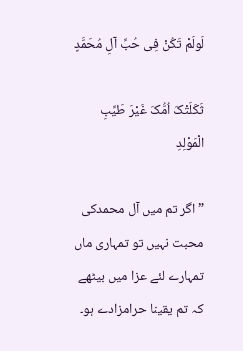لَولَمْ تَکُنْ فِی حُبِّ آلِ مُحَمَّدٍ

ثَکَلَتْکَ اُمُّکَ غَیْرَ طَیِّبِ الْمَوْلِدِ

”اگر تم میں آل محمدکی محبت نہیں تو تمہاری ماں تمہارے لئے عزا میں بیٹھے کہ تم یقینا حرامزادے ہو۔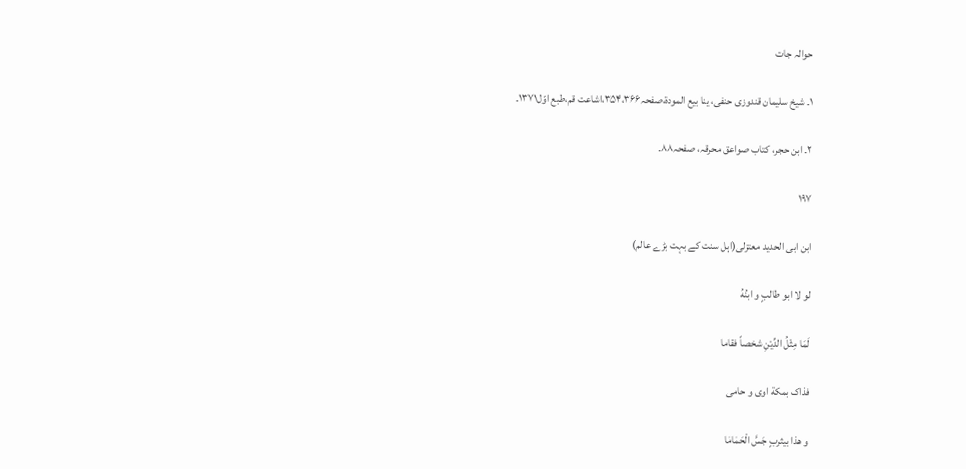حوالہ جات

۱۔ شیخ سلیمان قندوزی حنفی، ینا بیع المودة،صفحہ۳۵۴،۳۶۶،اشاعت قم،طبع اوّل۱۳۷۱۔

۲۔ ابن حجر، کتاب صواعق محرقہ، صفحہ۸۸۔

۱۹۷

ابن ابی الحدید معتزلی(اہل سنت کے بہت بڑے عالم)

لو لا ابو طالبٍ و ابنُهُ

لَمَا مِثْلُ الدِّیْنِ شخصاً فقاما

فذاک بمکة اوی و حامی

و هذا بیثربٍ جَسَّ الْحَمٰامٰا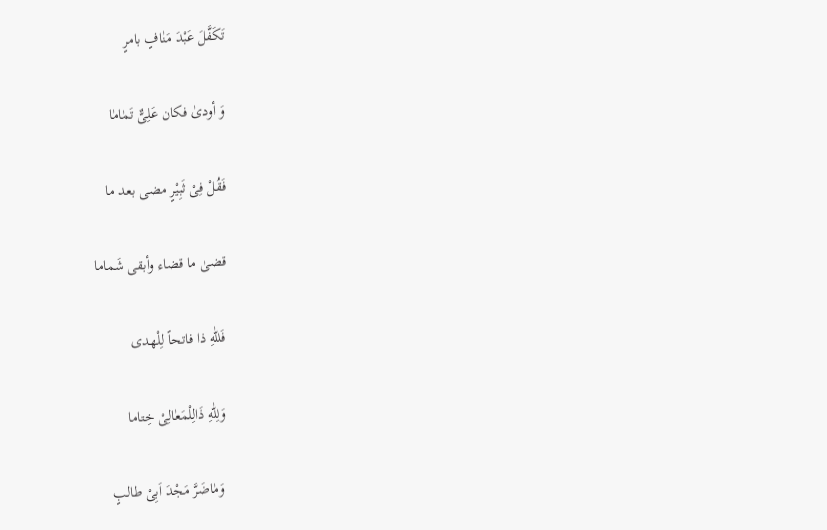تَکَفَّلَ عَبْدَ مَنٰافٍ بامرٍ

وَ أودیٰ فکان عَلِیٌّ تَمٰامٰا

فَقُلْ فِیْ ثَبِیْرٍ مضی بعد ما

قضیٰ ما قضاء وأبقی شَماما

فَللّٰهِ ذا فاتحاً لِلْهدی

وَلِلّٰهِ ذَالِلْمَعٰالِیْ خِتاما

وَمٰاضَرَّ مَجْدَ اَبِیْ طالبٍ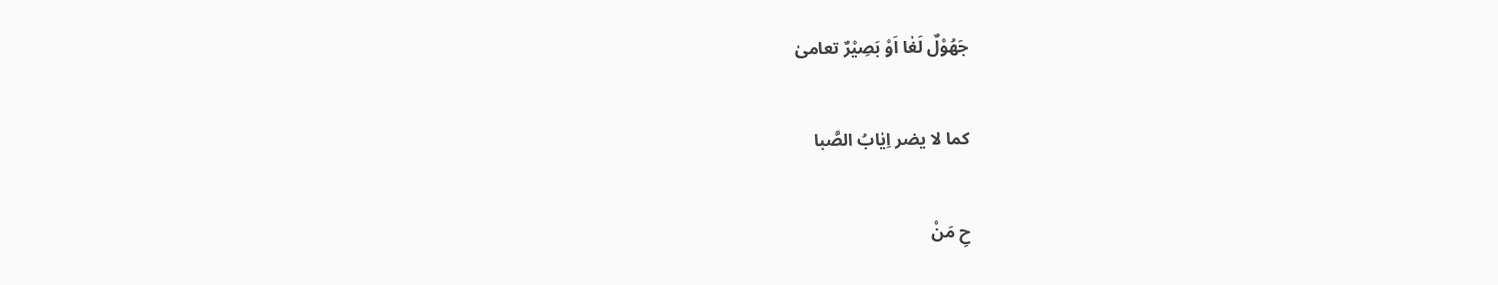جَهُوْلٌ لَغٰا اَوْ بَصِیْرٌ تعامیٰ

کما لا یضر اِیٰابُ الصَّبا

حِ مَنْ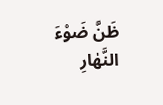ظَنَّ ضَوْءَ النَّهٰارِ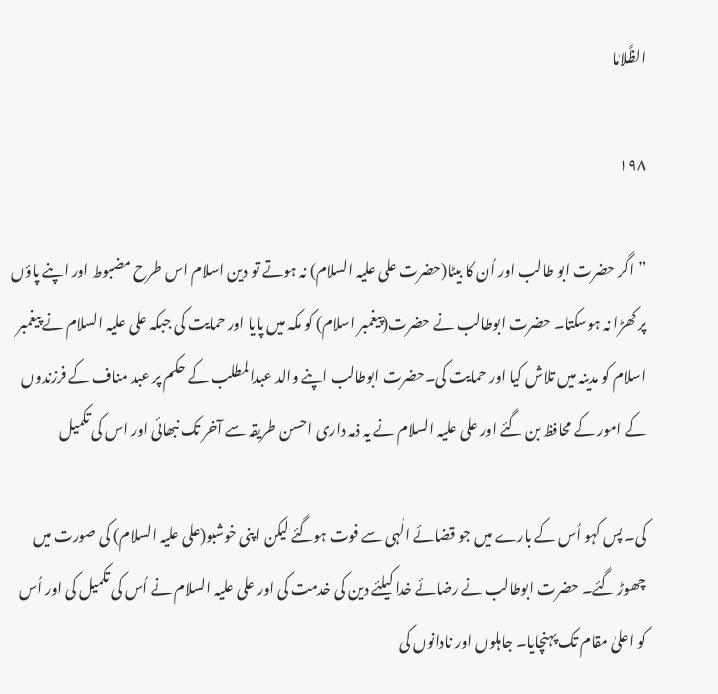الظَّلامٰا

۱۹۸

”اگر حضرت ابو طالب اور اُن کا بیٹا(حضرت علی علیہ السلام) نہ ہوتے تو دین اسلام اس طرح مضبوط اور اپنے پاؤں پر کھڑا نہ ہوسکتا۔ حضرت ابوطالب نے حضرت(پیغمبر اسلام) کو مکہ میں پایا اور حمایت کی جبکہ علی علیہ السلام نے پیغمبر اسلام کو مدینہ میں تلاش کیا اور حمایت کی۔حضرت ابوطالب اپنے والد عبدالمطلب کے حکم پر عبد مناف کے فرزندوں کے امور کے محافظ بن گئے اور علی علیہ السلام نے یہ ذمہ داری احسن طریقہ سے آخر تک نبھائی اور اس کی تکمیل

کی۔ پس کہو اُس کے بارے میں جو قضائے الٰہی سے فوت ہوگئے لیکن اپنی خوشبو(علی علیہ السلام) کی صورت میں چھوڑ گئے۔ حضرت ابوطالب نے رضائے خدا کیلئے دین کی خدمت کی اور علی علیہ السلام نے اُس کی تکمیل کی اور اُس کو اعلیٰ مقام تک پہنچایا۔ جاہلوں اور نادانوں کی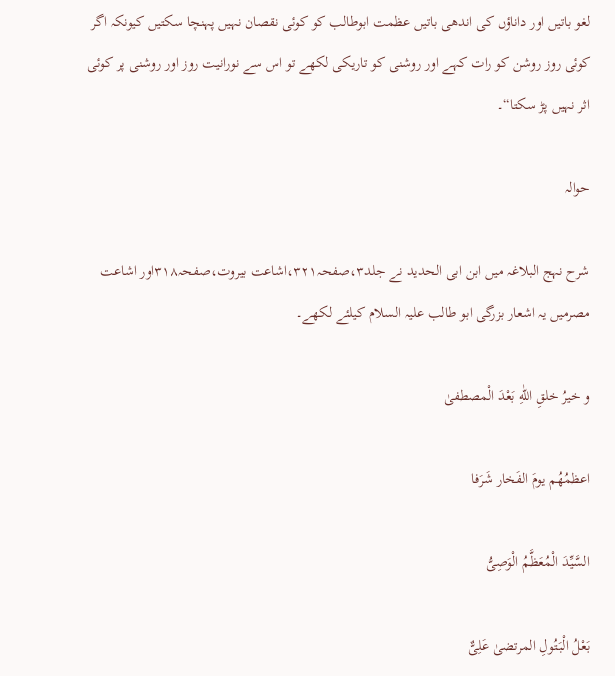لغو باتیں اور داناؤں کی اندھی باتیں عظمت ابوطالب کو کوئی نقصان نہیں پہنچا سکتیں کیونکہ اگر کوئی روز روشن کو رات کہے اور روشنی کو تاریکی لکھے تو اس سے نورانیت روز اور روشنی پر کوئی اثر نہیں پڑ سکتا“۔

حوالہ

شرح نہج البلاغہ میں ابن ابی الحدید نے جلد۳،صفحہ۳۲۱،اشاعت بیروت،صفحہ۳۱۸اور اشاعت مصرمیں یہ اشعار بزرگی ابو طالب علیہ السلام کیلئے لکھے۔

و خیرُ خلقِ اللّٰهِ بَعْدَ الْمصطفیٰ

اعظمُهُم یومَ الفَخار شَرَفا

السَّیِّدَ الْمُعَظَّمُ الْوَصِیُّ

بَعْلُ الْبَتُولِ المرتضیٰ عَلِیٌّ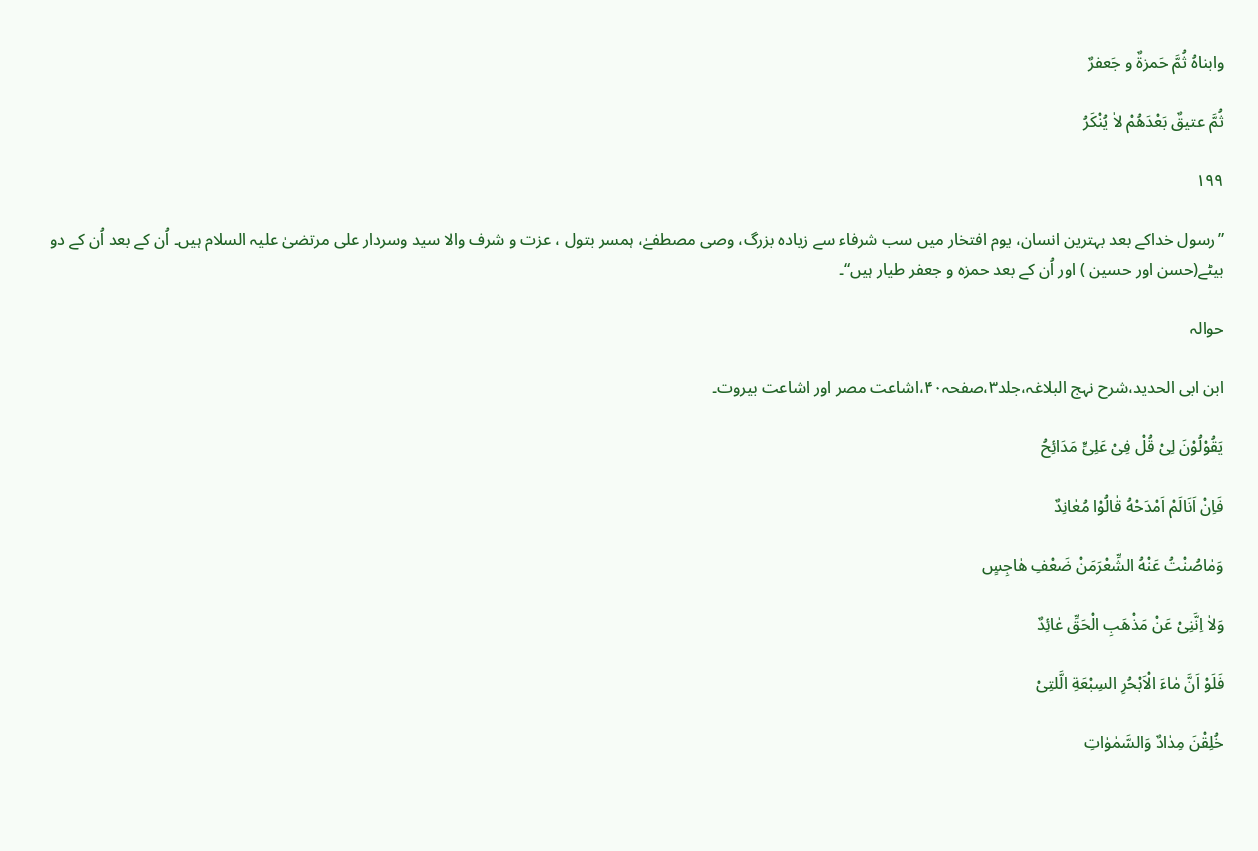وابناهُ ثُمَّ حَمزةٌ و جَعفرٌ

ثُمَّ عتیقٌ بَعْدَهُمْ لاٰ یُنْکَرُ

۱۹۹

”رسول خداکے بعد بہترین انسان، یوم افتخار میں سب شرفاء سے زیادہ بزرگ، وصی مصطفےٰ، ہمسر بتول ، عزت و شرف والا سید وسردار علی مرتضیٰ علیہ السلام ہیں۔ اُن کے بعد اُن کے دو بیٹے(حسن اور حسین ) اور اُن کے بعد حمزہ و جعفر طیار ہیں“۔

حوالہ

ابن ابی الحدید،شرح نہج البلاغہ،جلد۳،صفحہ۴۰،اشاعت مصر اور اشاعت بیروت۔

یَقُوْلُوْنَ لِیْ قُلْ فِیْ عَلِیٍّ مَدَائِحُ

فَاِنْ اَنَالَمْ اَمْدَحْهُ قٰالُوْا مُعٰانِدٌ

وَمٰاصُنْتُ عَنْهُ الشِّعْرَمَنْ ضَعْفِ هٰاجِسٍ

وَلاٰ اِنَّنِیْ عَنْ مَذْهَبِ الْحَقِّ عٰائِدٌ

فَلَوْ اَنَّ مٰاءَ الْاَبْحُرِ السِبْعَةِ الَّلتِیْ

خُلِقْنَ مِدٰادٌ وَالسَّمٰوٰاتِ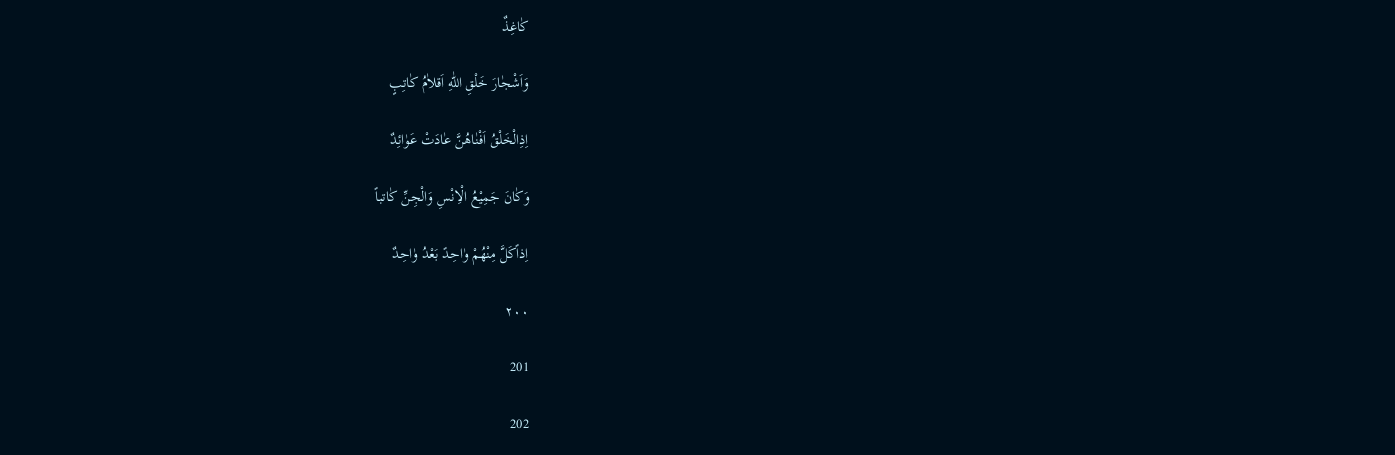کٰاغِذٌ

وَاَشْجٰارَ خَلْقِ اللّٰهِ اَقلاٰمُ کٰاتِبٍ

اِذِالْخَلْقُ اَفْنٰاهُنَّ عٰادَتْ عَوٰائِدٌ

وَکٰانَ جَمِیْعُ الْاِنْسِ وَالْجِنِّ کٰاتباً

اِذاًکَلَّ مِنْهُمْ وٰاحِدً بَعْدُ وٰاحِدٌ

۲۰۰

201

202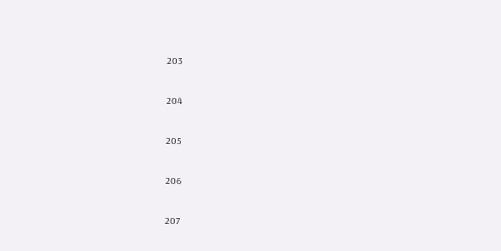203

204

205

206

207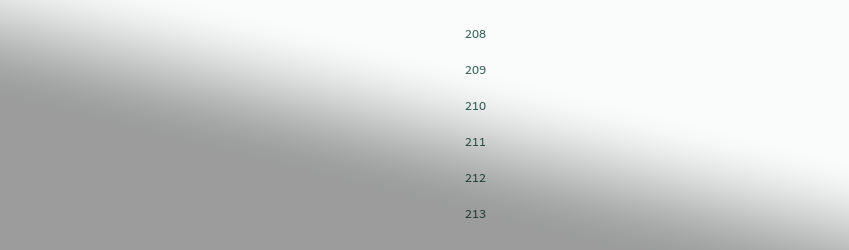208

209

210

211

212

213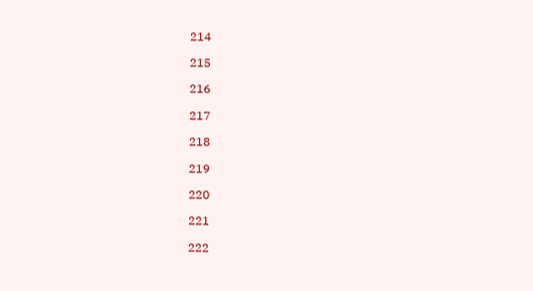214

215

216

217

218

219

220

221

222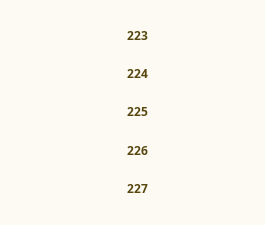223

224

225

226

227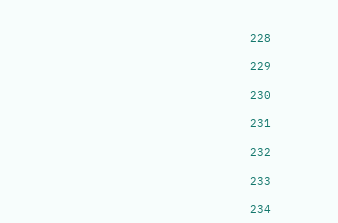228

229

230

231

232

233

234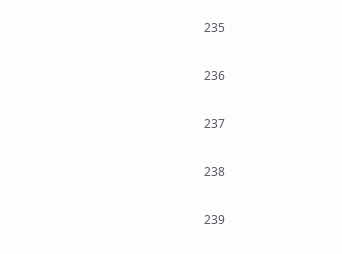235

236

237

238

239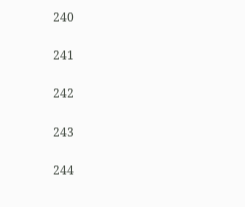240

241

242

243

244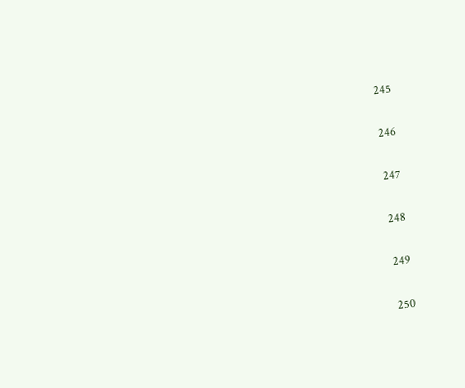245

246

247

248

249

250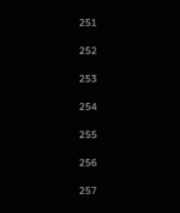251

252

253

254

255

256

257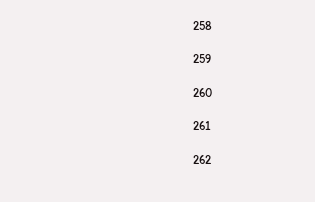258

259

260

261

262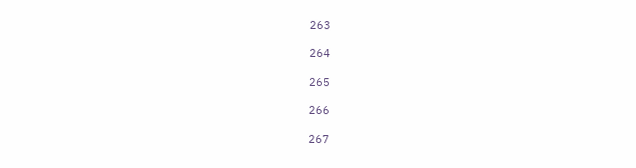263

264

265

266

267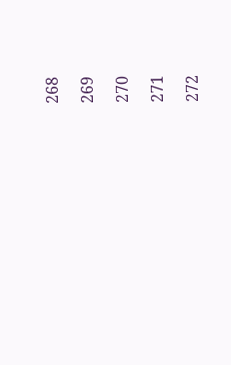268

269

270

271

272